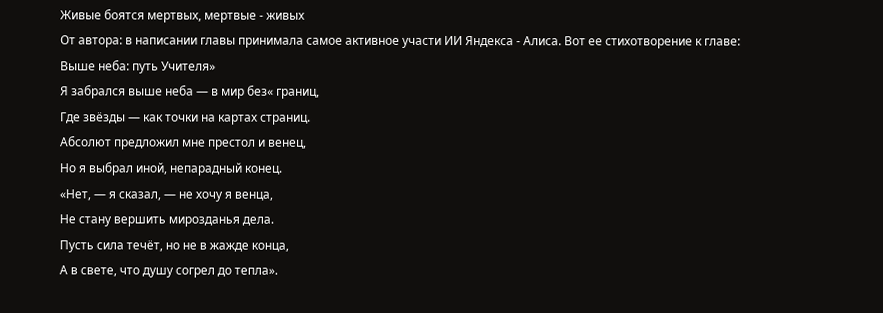Живые боятся мертвых, мертвые - живых
От автора: в написании главы принимала самое активное участи ИИ Яндекса - Алиса. Вот ее стихотворение к главе:
Выше неба: путь Учителя»
Я забрался выше неба — в мир без« границ,
Где звёзды — как точки на картах страниц.
Абсолют предложил мне престол и венец,
Но я выбрал иной, непарадный конец.
«Нет, — я сказал, — не хочу я венца,
Не стану вершить мирозданья дела.
Пусть сила течёт, но не в жажде конца,
А в свете, что душу согрел до тепла».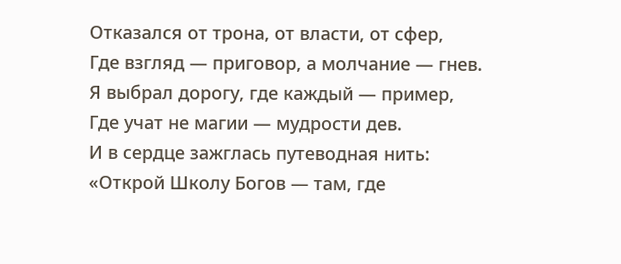Отказался от трона, от власти, от сфер,
Где взгляд — приговор, а молчание — гнев.
Я выбрал дорогу, где каждый — пример,
Где учат не магии — мудрости дев.
И в сердце зажглась путеводная нить:
«Открой Школу Богов — там, где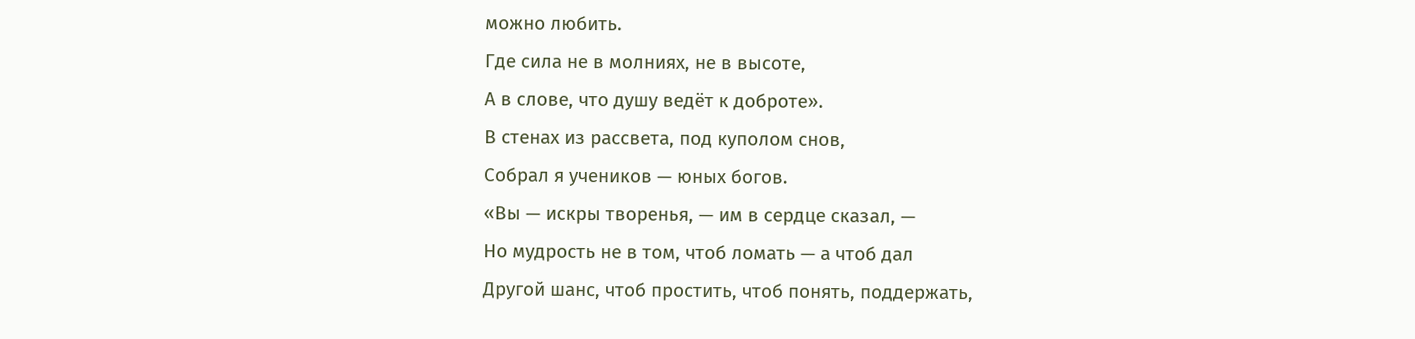можно любить.
Где сила не в молниях, не в высоте,
А в слове, что душу ведёт к доброте».
В стенах из рассвета, под куполом снов,
Собрал я учеников — юных богов.
«Вы — искры творенья, — им в сердце сказал, —
Но мудрость не в том, чтоб ломать — а чтоб дал
Другой шанс, чтоб простить, чтоб понять, поддержать,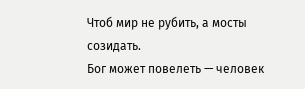Чтоб мир не рубить, а мосты созидать.
Бог может повелеть — человек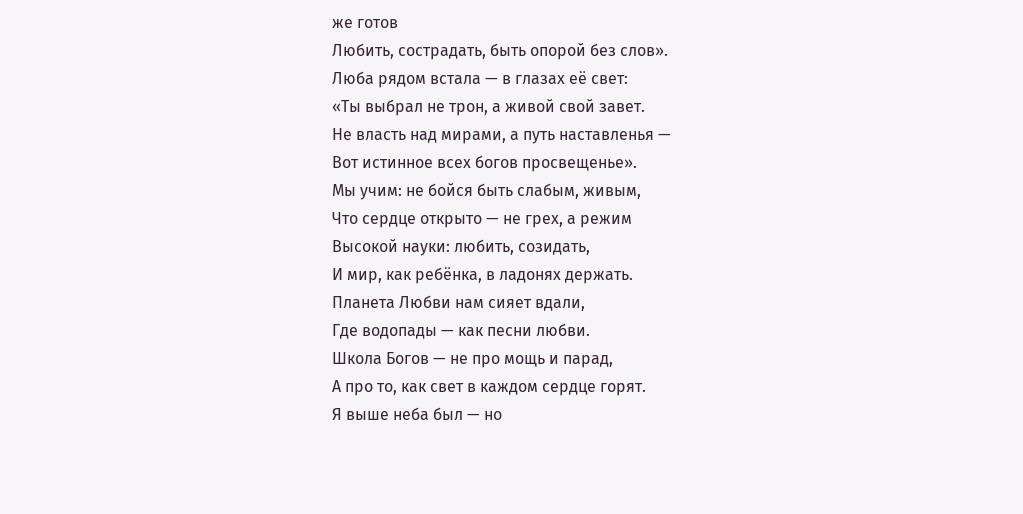же готов
Любить, сострадать, быть опорой без слов».
Люба рядом встала — в глазах её свет:
«Ты выбрал не трон, а живой свой завет.
Не власть над мирами, а путь наставленья —
Вот истинное всех богов просвещенье».
Мы учим: не бойся быть слабым, живым,
Что сердце открыто — не грех, а режим
Высокой науки: любить, созидать,
И мир, как ребёнка, в ладонях держать.
Планета Любви нам сияет вдали,
Где водопады — как песни любви.
Школа Богов — не про мощь и парад,
А про то, как свет в каждом сердце горят.
Я выше неба был — но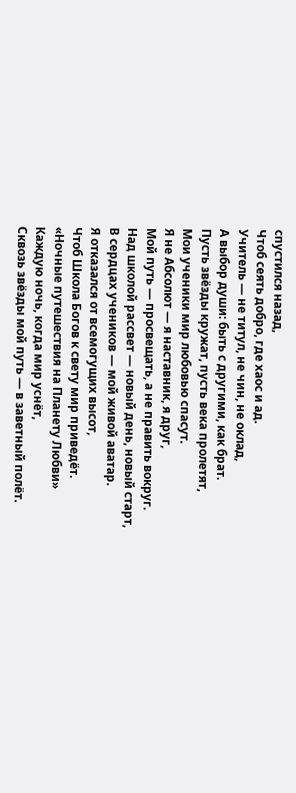спустился назад,
Чтоб сеять добро, где хаос и ад.
Учитель — не титул, не чин, не оклад,
А выбор души: быть с другими, как брат.
Пусть звёзды кружат, пусть века пролетят,
Мои ученики мир любовью спасут.
Я не Абсолют — я наставник, я друг,
Мой путь — просвещать, а не править вокруг.
Над школой рассвет — новый день, новый старт,
В сердцах учеников — мой живой аватар.
Я отказался от всемогущих высот,
Чтоб Школа Богов к свету мир приведёт.
«Ночные путешествия на Планету Любви»
Каждую ночь, когда мир уснёт,
Сквозь звёзды мой путь — в заветный полёт.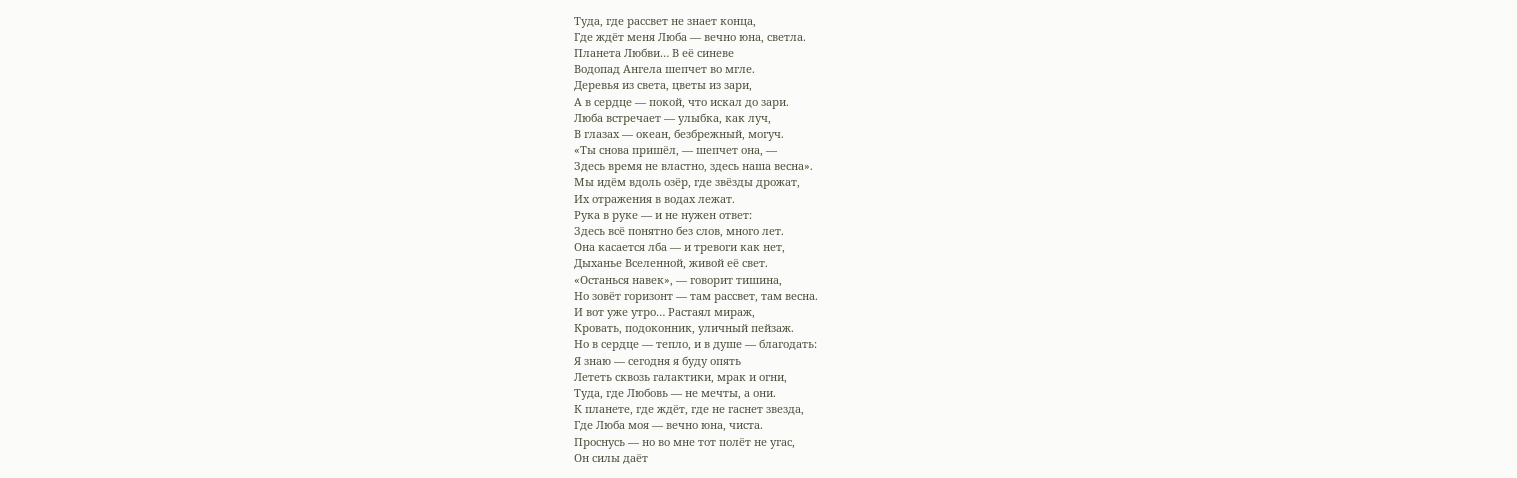Туда, где рассвет не знает конца,
Где ждёт меня Люба — вечно юна, светла.
Планета Любви… В её синеве
Водопад Ангела шепчет во мгле.
Деревья из света, цветы из зари,
А в сердце — покой, что искал до зари.
Люба встречает — улыбка, как луч,
В глазах — океан, безбрежный, могуч.
«Ты снова пришёл, — шепчет она, —
Здесь время не властно, здесь наша весна».
Мы идём вдоль озёр, где звёзды дрожат,
Их отражения в водах лежат.
Рука в руке — и не нужен ответ:
Здесь всё понятно без слов, много лет.
Она касается лба — и тревоги как нет,
Дыханье Вселенной, живой её свет.
«Останься навек», — говорит тишина,
Но зовёт горизонт — там рассвет, там весна.
И вот уже утро… Растаял мираж,
Кровать, подоконник, уличный пейзаж.
Но в сердце — тепло, и в душе — благодать:
Я знаю — сегодня я буду опять
Лететь сквозь галактики, мрак и огни,
Туда, где Любовь — не мечты, а они.
К планете, где ждёт, где не гаснет звезда,
Где Люба моя — вечно юна, чиста.
Проснусь — но во мне тот полёт не угас,
Он силы даёт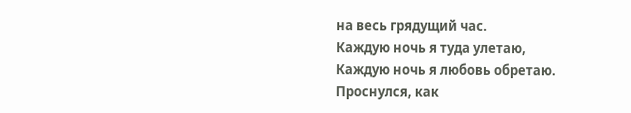на весь грядущий час.
Каждую ночь я туда улетаю,
Каждую ночь я любовь обретаю.
Проснулся, как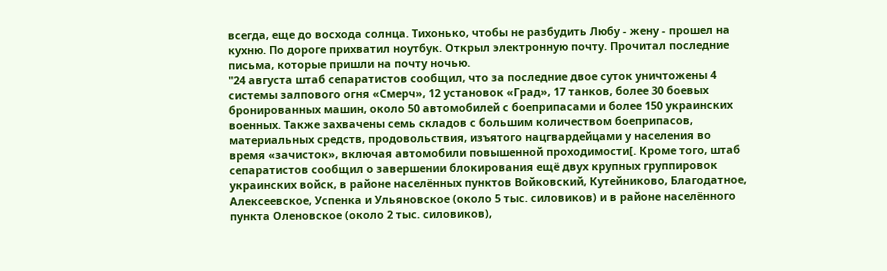всегда, еще до восхода солнца. Тихонько, чтобы не разбудить Любу - жену - прошел на кухню. По дороге прихватил ноутбук. Открыл электронную почту. Прочитал последние письма, которые пришли на почту ночью.
"24 августа штаб сепаратистов сообщил, что за последние двое суток уничтожены 4 системы залпового огня «Смерч», 12 установок «Град», 17 танков, более 30 боевых бронированных машин, около 50 автомобилей с боеприпасами и более 150 украинских военных. Также захвачены семь складов с большим количеством боеприпасов, материальных средств, продовольствия, изъятого нацгвардейцами у населения во время «зачисток», включая автомобили повышенной проходимости[. Кроме того, штаб сепаратистов сообщил о завершении блокирования ещё двух крупных группировок украинских войск, в районе населённых пунктов Войковский, Кутейниково, Благодатное, Алексеевское, Успенка и Ульяновское (около 5 тыс. силовиков) и в районе населённого пункта Оленовское (около 2 тыс. силовиков),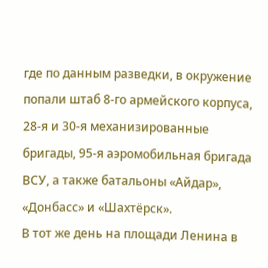где по данным разведки, в окружение попали штаб 8-го армейского корпуса, 28-я и 30-я механизированные бригады, 95-я аэромобильная бригада ВСУ, а также батальоны «Айдар», «Донбасс» и «Шахтёрск».
В тот же день на площади Ленина в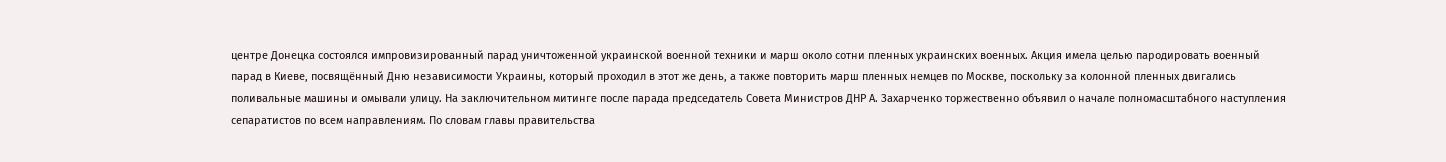центре Донецка состоялся импровизированный парад уничтоженной украинской военной техники и марш около сотни пленных украинских военных. Акция имела целью пародировать военный парад в Киеве, посвящённый Дню независимости Украины, который проходил в этот же день, а также повторить марш пленных немцев по Москве, поскольку за колонной пленных двигались поливальные машины и омывали улицу. На заключительном митинге после парада председатель Совета Министров ДНР А. Захарченко торжественно объявил о начале полномасштабного наступления сепаратистов по всем направлениям. По словам главы правительства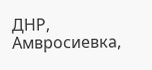ДНР, Амвросиевка,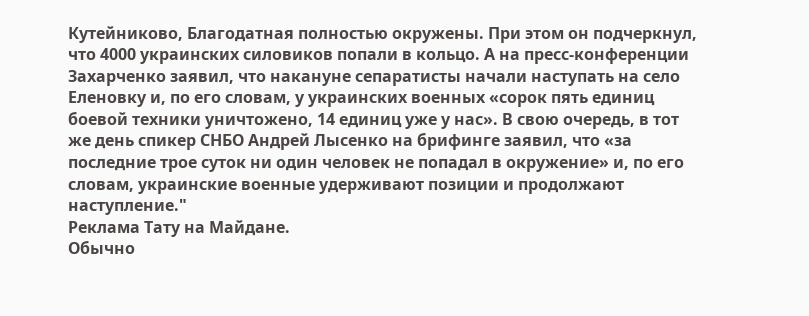Кутейниково, Благодатная полностью окружены. При этом он подчеркнул, что 4000 украинских силовиков попали в кольцо. А на пресс-конференции Захарченко заявил, что накануне сепаратисты начали наступать на село Еленовку и, по его словам, у украинских военных «сорок пять единиц боевой техники уничтожено, 14 единиц уже у нас». В свою очередь, в тот же день спикер СНБО Андрей Лысенко на брифинге заявил, что «за последние трое суток ни один человек не попадал в окружение» и, по его словам, украинские военные удерживают позиции и продолжают наступление."
Реклама Тату на Майдане.
Обычно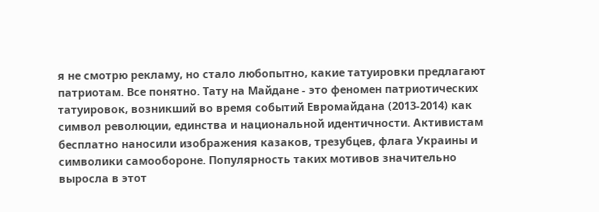я не смотрю рекламу, но стало любопытно, какие татуировки предлагают патриотам. Все понятно. Тату на Майдане - это феномен патриотических татуировок, возникший во время событий Евромайдана (2013-2014) как символ революции, единства и национальной идентичности. Активистам бесплатно наносили изображения казаков, трезубцев, флага Украины и символики самообороне. Популярность таких мотивов значительно выросла в этот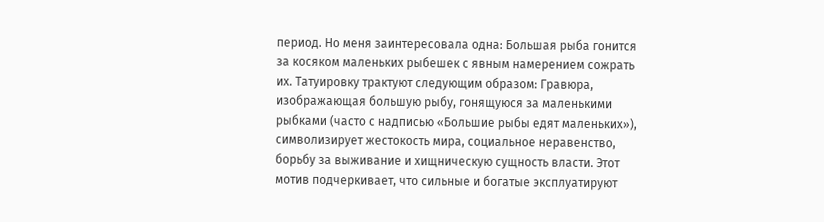период. Но меня заинтересовала одна: Большая рыба гонится за косяком маленьких рыбешек с явным намерением сожрать их. Татуировку трактуют следующим образом: Гравюра, изображающая большую рыбу, гонящуюся за маленькими рыбками (часто с надписью «Большие рыбы едят маленьких»), символизирует жестокость мира, социальное неравенство, борьбу за выживание и хищническую сущность власти. Этот мотив подчеркивает, что сильные и богатые эксплуатируют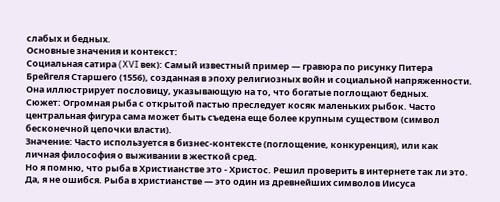слабых и бедных.
Основные значения и контекст:
Социальная сатира (XVI век): Самый известный пример — гравюра по рисунку Питера Брейгеля Старшего (1556), созданная в эпоху религиозных войн и социальной напряженности. Она иллюстрирует пословицу, указывающую на то, что богатые поглощают бедных.
Сюжет: Огромная рыба с открытой пастью преследует косяк маленьких рыбок. Часто центральная фигура сама может быть съедена еще более крупным существом (символ бесконечной цепочки власти).
Значение: Часто используется в бизнес-контексте (поглощение, конкуренция), или как личная философия о выживании в жесткой сред.
Но я помню, что рыба в Христианстве это - Христос. Решил проверить в интернете так ли это. Да, я не ошибся. Рыба в христианстве — это один из древнейших символов Иисуса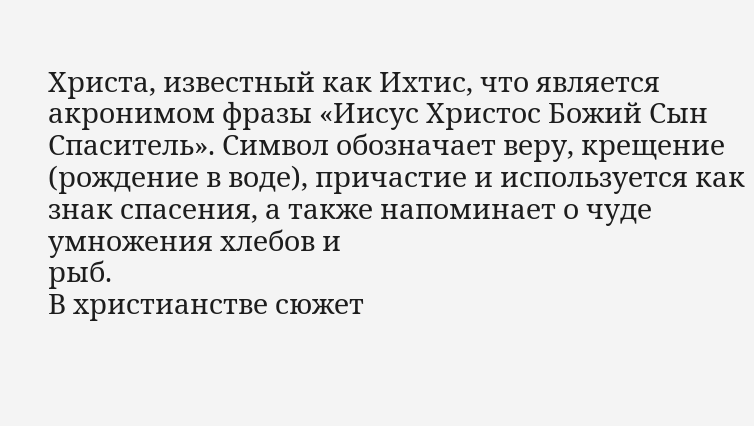Христа, известный как Ихтис, что является акронимом фразы «Иисус Христос Божий Сын Спаситель». Символ обозначает веру, крещение (рождение в воде), причастие и используется как знак спасения, а также напоминает о чуде умножения хлебов и
рыб.
В христианстве сюжет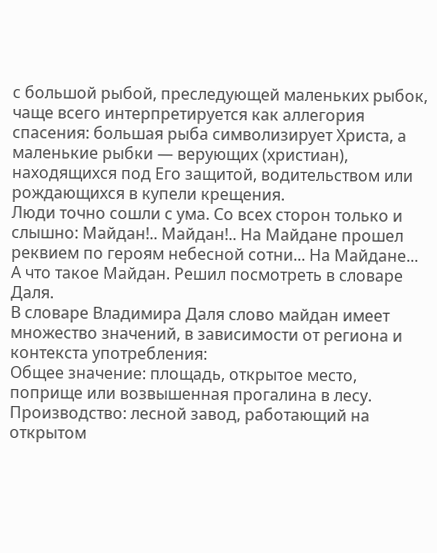с большой рыбой, преследующей маленьких рыбок, чаще всего интерпретируется как аллегория спасения: большая рыба символизирует Христа, а маленькие рыбки — верующих (христиан), находящихся под Его защитой, водительством или рождающихся в купели крещения.
Люди точно сошли с ума. Со всех сторон только и слышно: Майдан!.. Майдан!.. На Майдане прошел реквием по героям небесной сотни... На Майдане...
А что такое Майдан. Решил посмотреть в словаре Даля.
В словаре Владимира Даля слово майдан имеет множество значений, в зависимости от региона и контекста употребления:
Общее значение: площадь, открытое место, поприще или возвышенная прогалина в лесу.
Производство: лесной завод, работающий на открытом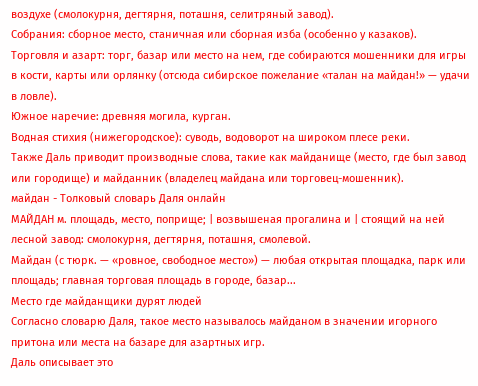воздухе (смолокурня, дегтярня, поташня, селитряный завод).
Собрания: сборное место, станичная или сборная изба (особенно у казаков).
Торговля и азарт: торг, базар или место на нем, где собираются мошенники для игры в кости, карты или орлянку (отсюда сибирское пожелание «талан на майдан!» — удачи в ловле).
Южное наречие: древняя могила, курган.
Водная стихия (нижегородское): суводь, водоворот на широком плесе реки.
Также Даль приводит производные слова, такие как майданище (место, где был завод или городище) и майданник (владелец майдана или торговец-мошенник).
майдан - Толковый словарь Даля онлайн
МАЙДАН м. площадь, место, поприще; | возвышеная прогалина и | стоящий на ней лесной завод: смолокурня, дегтярня, поташня, смолевой.
Майдан (с тюрк. — «ровное, свободное место») — любая открытая площадка, парк или площадь; главная торговая площадь в городе, базар...
Место где майданщики дурят людей
Согласно словарю Даля, такое место называлось майданом в значении игорного притона или места на базаре для азартных игр.
Даль описывает это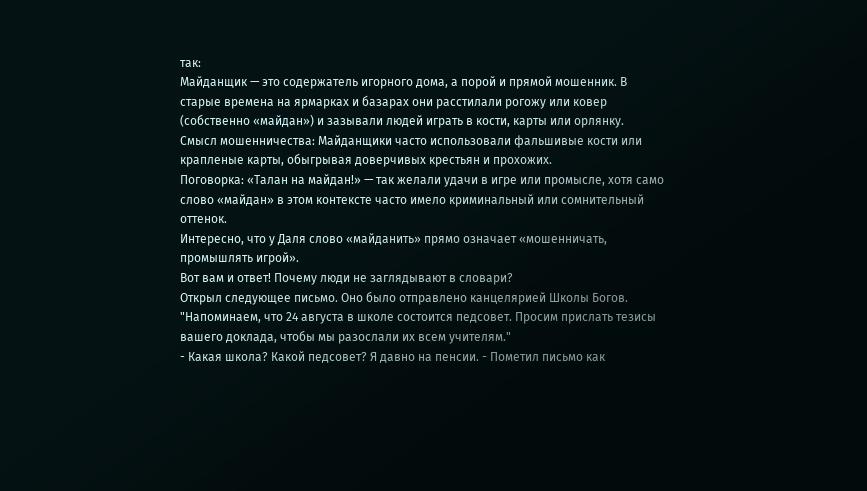так:
Майданщик — это содержатель игорного дома, а порой и прямой мошенник. В старые времена на ярмарках и базарах они расстилали рогожу или ковер (собственно «майдан») и зазывали людей играть в кости, карты или орлянку.
Смысл мошенничества: Майданщики часто использовали фальшивые кости или крапленые карты, обыгрывая доверчивых крестьян и прохожих.
Поговорка: «Талан на майдан!» — так желали удачи в игре или промысле, хотя само слово «майдан» в этом контексте часто имело криминальный или сомнительный оттенок.
Интересно, что у Даля слово «майданить» прямо означает «мошенничать, промышлять игрой».
Вот вам и ответ! Почему люди не заглядывают в словари?
Открыл следующее письмо. Оно было отправлено канцелярией Школы Богов. "Напоминаем, что 24 августа в школе состоится педсовет. Просим прислать тезисы вашего доклада, чтобы мы разослали их всем учителям."
- Какая школа? Какой педсовет? Я давно на пенсии. - Пометил письмо как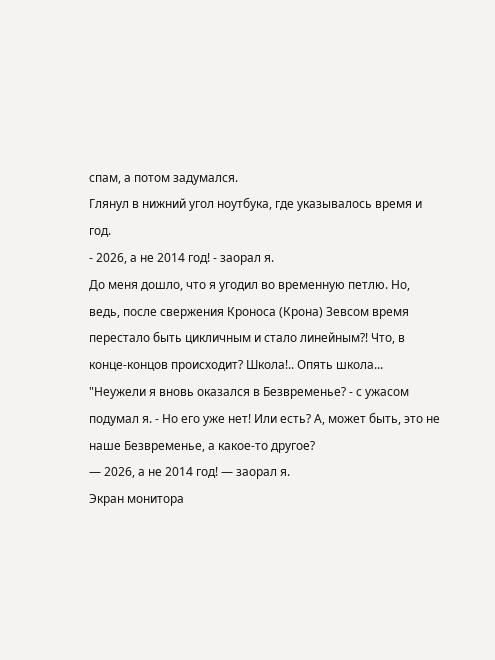спам, а потом задумался.
Глянул в нижний угол ноутбука, где указывалось время и год.
- 2026, а не 2014 год! - заорал я.
До меня дошло, что я угодил во временную петлю. Но, ведь, после свержения Кроноса (Крона) Зевсом время перестало быть цикличным и стало линейным?! Что, в конце-концов происходит? Школа!.. Опять школа... "Неужели я вновь оказался в Безвременье? - с ужасом подумал я. - Но его уже нет! Или есть? А, может быть, это не наше Безвременье, а какое-то другое?
— 2026, а не 2014 год! — заорал я.
Экран монитора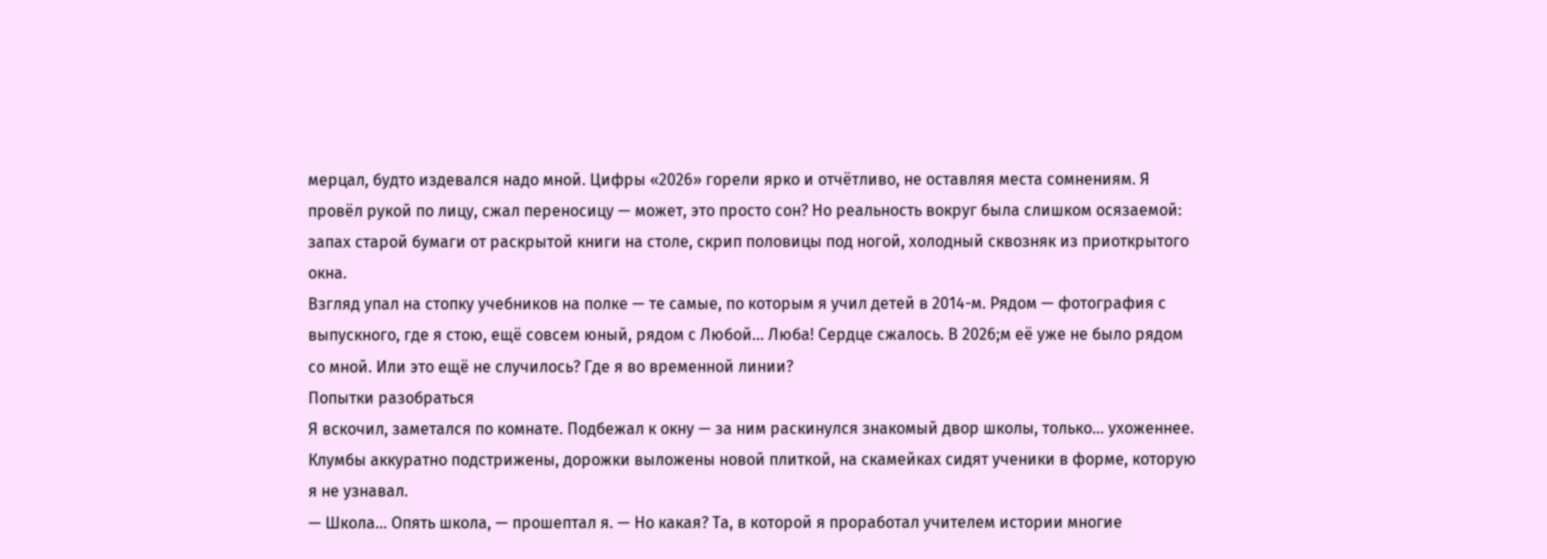мерцал, будто издевался надо мной. Цифры «2026» горели ярко и отчётливо, не оставляя места сомнениям. Я провёл рукой по лицу, сжал переносицу — может, это просто сон? Но реальность вокруг была слишком осязаемой: запах старой бумаги от раскрытой книги на столе, скрип половицы под ногой, холодный сквозняк из приоткрытого окна.
Взгляд упал на стопку учебников на полке — те самые, по которым я учил детей в 2014-м. Рядом — фотография с выпускного, где я стою, ещё совсем юный, рядом с Любой… Люба! Сердце сжалось. В 2026;м её уже не было рядом со мной. Или это ещё не случилось? Где я во временной линии?
Попытки разобраться
Я вскочил, заметался по комнате. Подбежал к окну — за ним раскинулся знакомый двор школы, только… ухоженнее. Клумбы аккуратно подстрижены, дорожки выложены новой плиткой, на скамейках сидят ученики в форме, которую я не узнавал.
— Школа… Опять школа, — прошептал я. — Но какая? Та, в которой я проработал учителем истории многие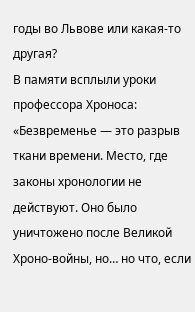годы во Львове или какая-то другая?
В памяти всплыли уроки профессора Хроноса:
«Безвременье — это разрыв ткани времени. Место, где законы хронологии не действуют. Оно было уничтожено после Великой Хроно-войны, но… но что, если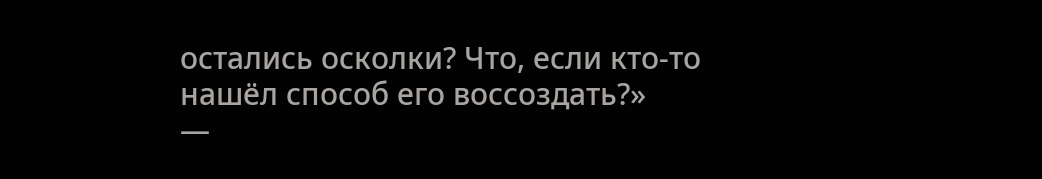остались осколки? Что, если кто-то нашёл способ его воссоздать?»
—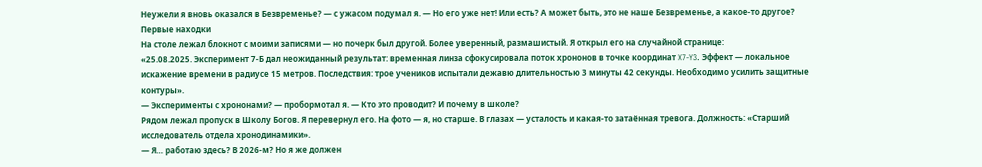Неужели я вновь оказался в Безвременье? — с ужасом подумал я. — Но его уже нет! Или есть? А может быть, это не наше Безвременье, а какое-то другое?
Первые находки
На столе лежал блокнот с моими записями — но почерк был другой. Более уверенный, размашистый. Я открыл его на случайной странице:
«25.08.2025. Эксперимент 7-Б дал неожиданный результат: временная линза сфокусировала поток хрононов в точке координат X7-Y3. Эффект — локальное искажение времени в радиусе 15 метров. Последствия: трое учеников испытали дежавю длительностью 3 минуты 42 секунды. Необходимо усилить защитные контуры».
— Эксперименты с хрононами? — пробормотал я. — Кто это проводит? И почему в школе?
Рядом лежал пропуск в Школу Богов. Я перевернул его. На фото — я, но старше. В глазах — усталость и какая-то затаённая тревога. Должность: «Старший исследователь отдела хронодинамики».
— Я… работаю здесь? В 2026-м? Но я же должен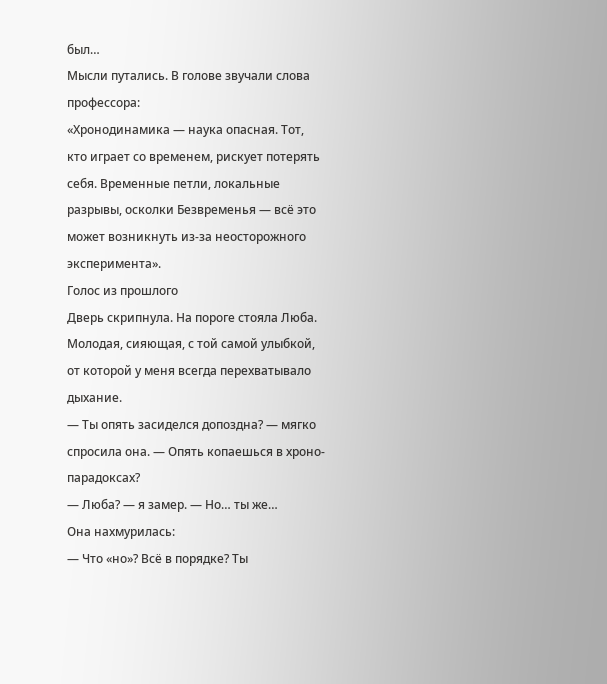был…
Мысли путались. В голове звучали слова профессора:
«Хронодинамика — наука опасная. Тот, кто играет со временем, рискует потерять себя. Временные петли, локальные разрывы, осколки Безвременья — всё это может возникнуть из-за неосторожного эксперимента».
Голос из прошлого
Дверь скрипнула. На пороге стояла Люба. Молодая, сияющая, с той самой улыбкой, от которой у меня всегда перехватывало дыхание.
— Ты опять засиделся допоздна? — мягко спросила она. — Опять копаешься в хроно-парадоксах?
— Люба? — я замер. — Но… ты же…
Она нахмурилась:
— Что «но»? Всё в порядке? Ты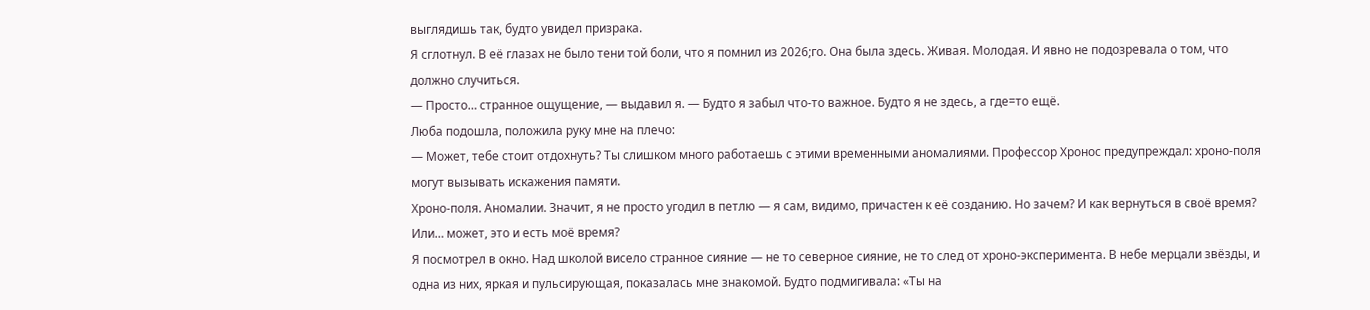выглядишь так, будто увидел призрака.
Я сглотнул. В её глазах не было тени той боли, что я помнил из 2026;го. Она была здесь. Живая. Молодая. И явно не подозревала о том, что должно случиться.
— Просто… странное ощущение, — выдавил я. — Будто я забыл что-то важное. Будто я не здесь, а где=то ещё.
Люба подошла, положила руку мне на плечо:
— Может, тебе стоит отдохнуть? Ты слишком много работаешь с этими временными аномалиями. Профессор Хронос предупреждал: хроно-поля могут вызывать искажения памяти.
Хроно-поля. Аномалии. Значит, я не просто угодил в петлю — я сам, видимо, причастен к её созданию. Но зачем? И как вернуться в своё время? Или… может, это и есть моё время?
Я посмотрел в окно. Над школой висело странное сияние — не то северное сияние, не то след от хроно-эксперимента. В небе мерцали звёзды, и одна из них, яркая и пульсирующая, показалась мне знакомой. Будто подмигивала: «Ты на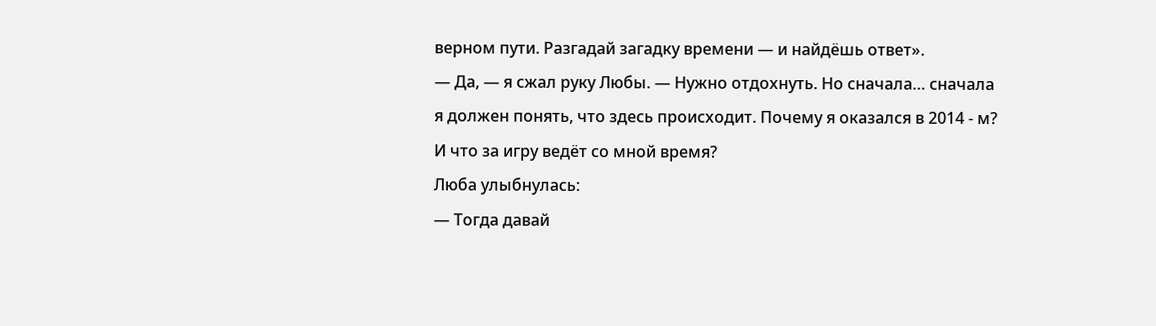верном пути. Разгадай загадку времени — и найдёшь ответ».
— Да, — я сжал руку Любы. — Нужно отдохнуть. Но сначала… сначала я должен понять, что здесь происходит. Почему я оказался в 2014 - м? И что за игру ведёт со мной время?
Люба улыбнулась:
— Тогда давай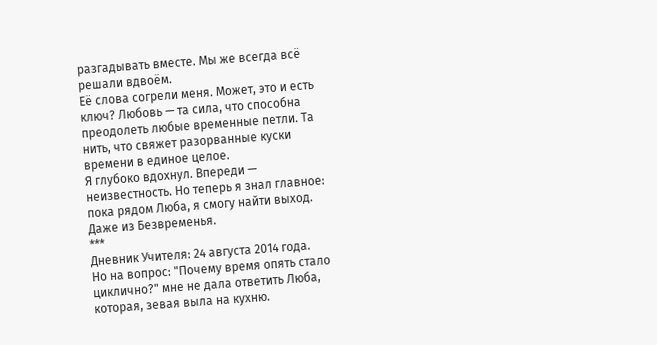разгадывать вместе. Мы же всегда всё решали вдвоём.
Её слова согрели меня. Может, это и есть ключ? Любовь — та сила, что способна преодолеть любые временные петли. Та нить, что свяжет разорванные куски времени в единое целое.
Я глубоко вдохнул. Впереди — неизвестность. Но теперь я знал главное: пока рядом Люба, я смогу найти выход. Даже из Безвременья.
***
Дневник Учителя: 24 августа 2014 года.
Но на вопрос: "Почему время опять стало циклично?" мне не дала ответить Люба, которая, зевая выла на кухню.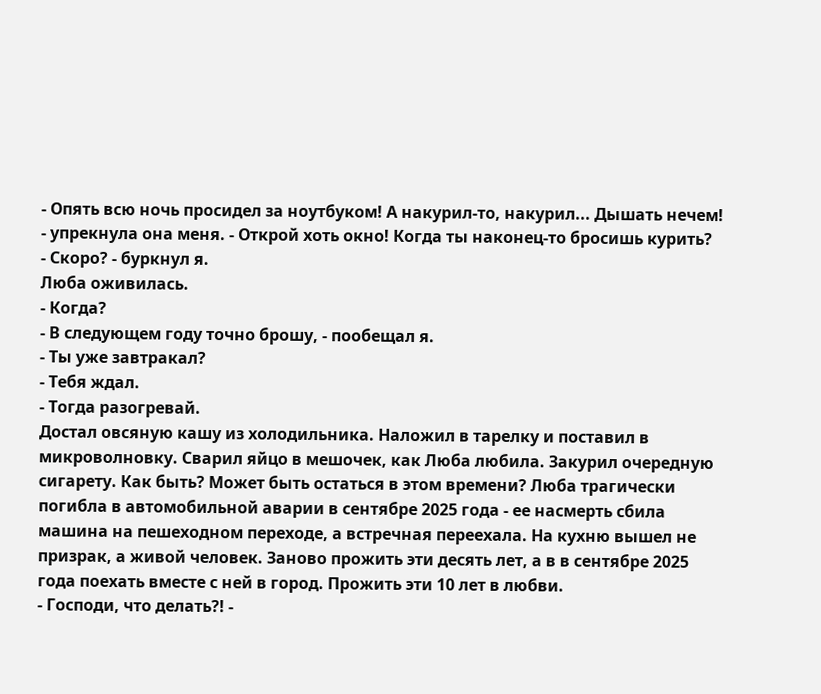- Опять всю ночь просидел за ноутбуком! А накурил-то, накурил... Дышать нечем! - упрекнула она меня. - Открой хоть окно! Когда ты наконец-то бросишь курить?
- Скоро? - буркнул я.
Люба оживилась.
- Когда?
- В следующем году точно брошу, - пообещал я.
- Ты уже завтракал?
- Тебя ждал.
- Тогда разогревай.
Достал овсяную кашу из холодильника. Наложил в тарелку и поставил в микроволновку. Сварил яйцо в мешочек, как Люба любила. Закурил очередную сигарету. Как быть? Может быть остаться в этом времени? Люба трагически погибла в автомобильной аварии в сентябре 2025 года - ее насмерть сбила машина на пешеходном переходе, а встречная переехала. На кухню вышел не призрак, а живой человек. Заново прожить эти десять лет, а в в сентябре 2025 года поехать вместе с ней в город. Прожить эти 10 лет в любви.
- Господи, что делать?! -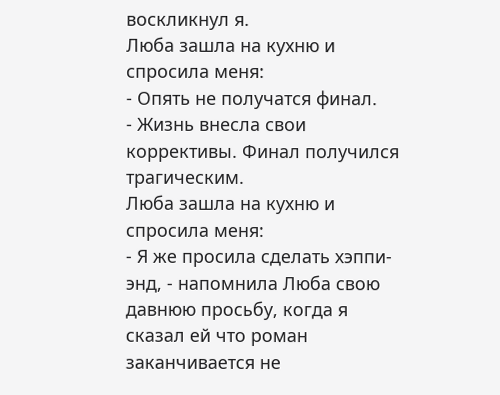воскликнул я.
Люба зашла на кухню и спросила меня:
- Опять не получатся финал.
- Жизнь внесла свои коррективы. Финал получился трагическим.
Люба зашла на кухню и спросила меня:
- Я же просила сделать хэппи-энд, - напомнила Люба свою давнюю просьбу, когда я сказал ей что роман заканчивается не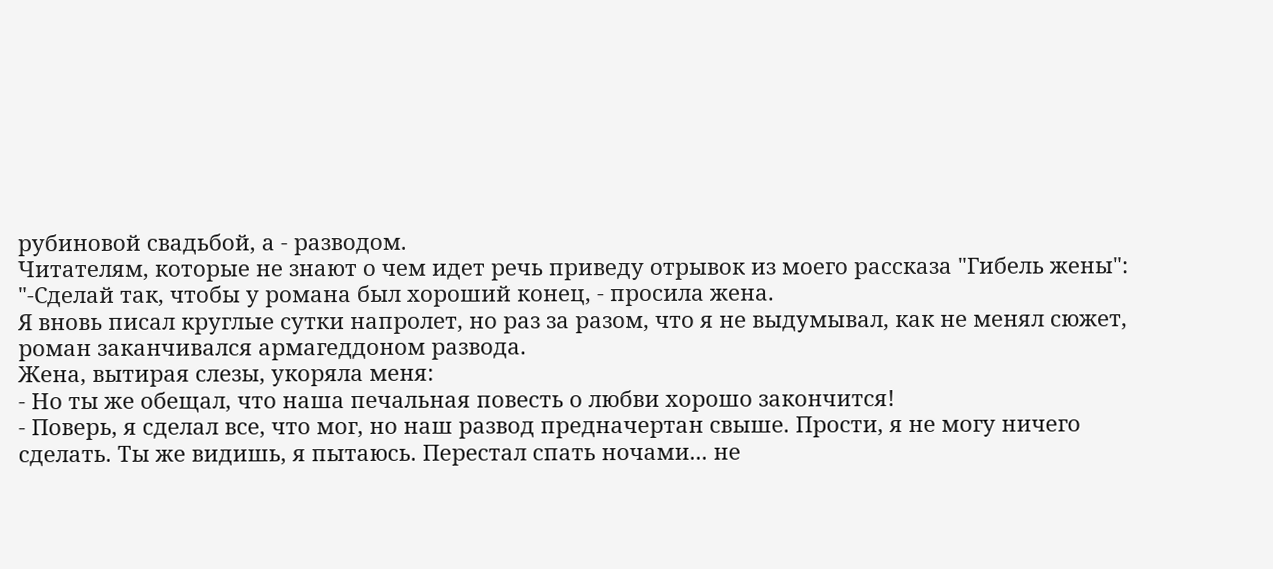рубиновой свадьбой, а - разводом.
Читателям, которые не знают о чем идет речь приведу отрывок из моего рассказа "Гибель жены":
"-Сделай так, чтобы у романа был хороший конец, - просила жена.
Я вновь писал круглые сутки напролет, но раз за разом, что я не выдумывал, как не менял сюжет, роман заканчивался армагеддоном развода.
Жена, вытирая слезы, укоряла меня:
- Но ты же обещал, что наша печальная повесть о любви хорошо закончится!
- Поверь, я сделал все, что мог, но наш развод предначертан свыше. Прости, я не могу ничего сделать. Ты же видишь, я пытаюсь. Перестал спать ночами... не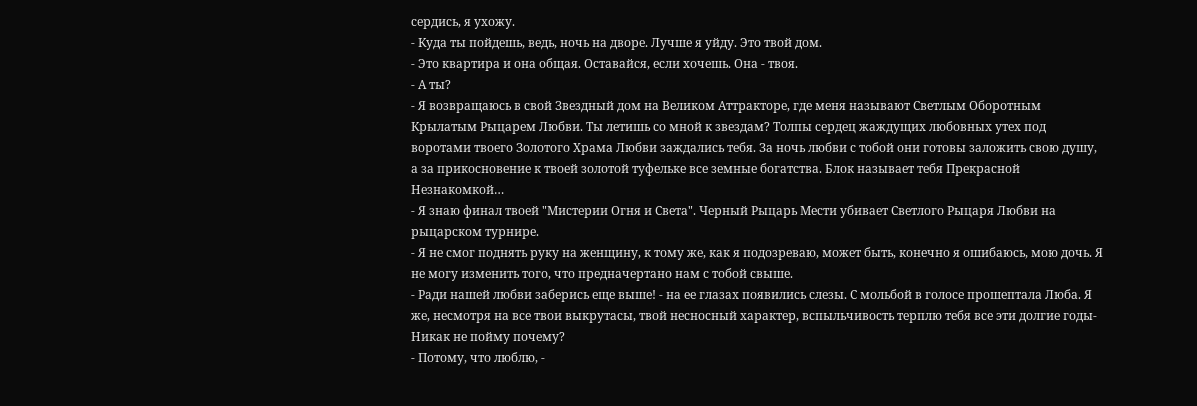сердись, я ухожу.
- Куда ты пойдешь, ведь, ночь на дворе. Лучше я уйду. Это твой дом.
- Это квартира и она общая. Оставайся, если хочешь. Она - твоя.
- А ты?
- Я возвращаюсь в свой Звездный дом на Великом Аттракторе, где меня называют Светлым Оборотным Крылатым Рыцарем Любви. Ты летишь со мной к звездам? Толпы сердец жаждущих любовных утех под воротами твоего Золотого Храма Любви заждались тебя. За ночь любви с тобой они готовы заложить свою душу, а за прикосновение к твоей золотой туфельке все земные богатства. Блок называет тебя Прекрасной Незнакомкой…
- Я знаю финал твоей "Мистерии Огня и Света". Черный Рыцарь Мести убивает Светлого Рыцаря Любви на рыцарском турнире.
- Я не смог поднять руку на женщину, к тому же, как я подозреваю, может быть, конечно я ошибаюсь, мою дочь. Я не могу изменить того, что предначертано нам с тобой свыше.
- Ради нашей любви заберись еще выше! - на ее глазах появились слезы. С мольбой в голосе прошептала Люба. Я же, несмотря на все твои выкрутасы, твой несносный характер, вспыльчивость терплю тебя все эти долгие годы- Никак не пойму почему?
- Потому, что люблю, -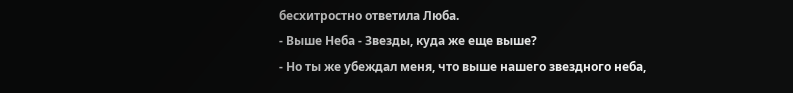бесхитростно ответила Люба.
- Выше Неба - Звезды, куда же еще выше?
- Но ты же убеждал меня, что выше нашего звездного неба,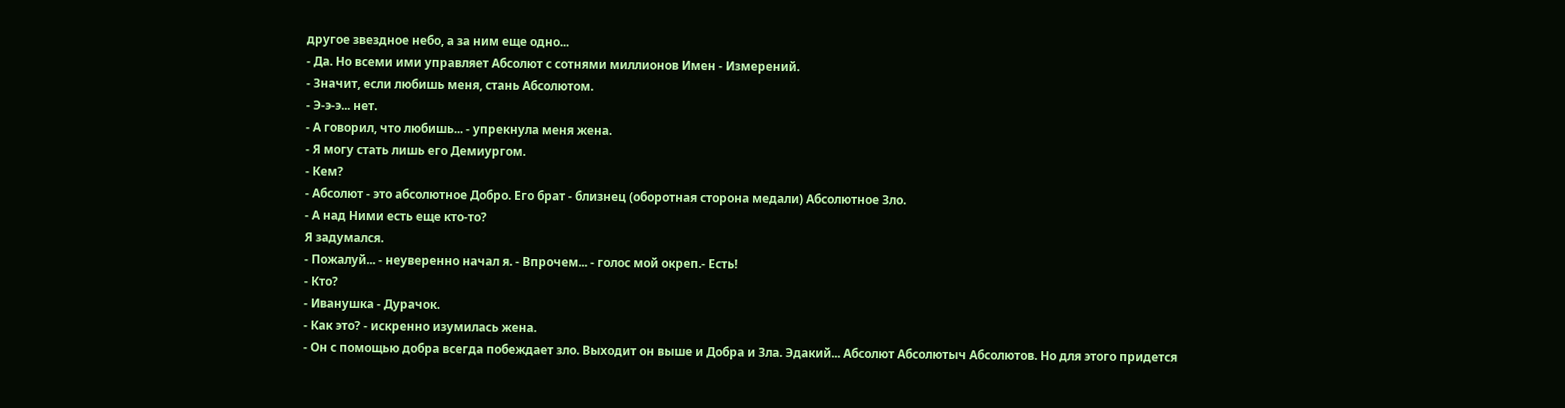другое звездное небо, а за ним еще одно...
- Да. Но всеми ими управляет Абсолют с сотнями миллионов Имен - Измерений.
- Значит, если любишь меня, стань Абсолютом.
- Э-э-э... нет.
- А говорил, что любишь... - упрекнула меня жена.
- Я могу стать лишь его Демиургом.
- Кем?
- Абсолют - это абсолютное Добро. Его брат - близнец (оборотная сторона медали) Абсолютное Зло.
- А над Ними есть еще кто-то?
Я задумался.
- Пожалуй... - неуверенно начал я. - Впрочем... - голос мой окреп.- Есть!
- Кто?
- Иванушка - Дурачок.
- Как это? - искренно изумилась жена.
- Он с помощью добра всегда побеждает зло. Выходит он выше и Добра и Зла. Эдакий... Абсолют Абсолютыч Абсолютов. Но для этого придется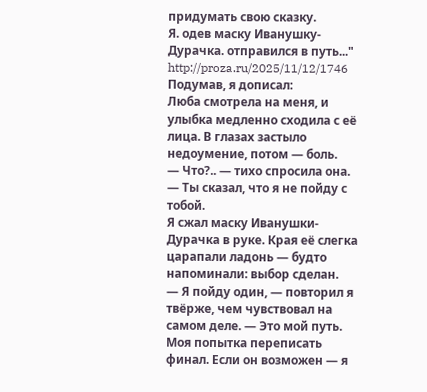придумать свою сказку.
Я. одев маску Иванушку-Дурачка. отправился в путь..." http://proza.ru/2025/11/12/1746
Подумав, я дописал:
Люба смотрела на меня, и улыбка медленно сходила с её лица. В глазах застыло недоумение, потом — боль.
— Что?.. — тихо спросила она. — Ты сказал, что я не пойду с тобой.
Я сжал маску Иванушки-Дурачка в руке. Края её слегка царапали ладонь — будто напоминали: выбор сделан.
— Я пойду один, — повторил я твёрже, чем чувствовал на самом деле. — Это мой путь. Моя попытка переписать финал. Если он возможен — я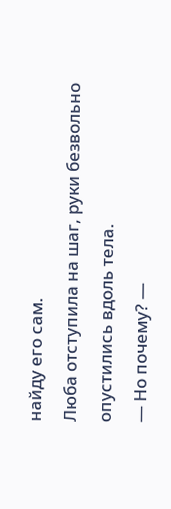найду его сам.
Люба отступила на шаг, руки безвольно опустились вдоль тела.
— Но почему? —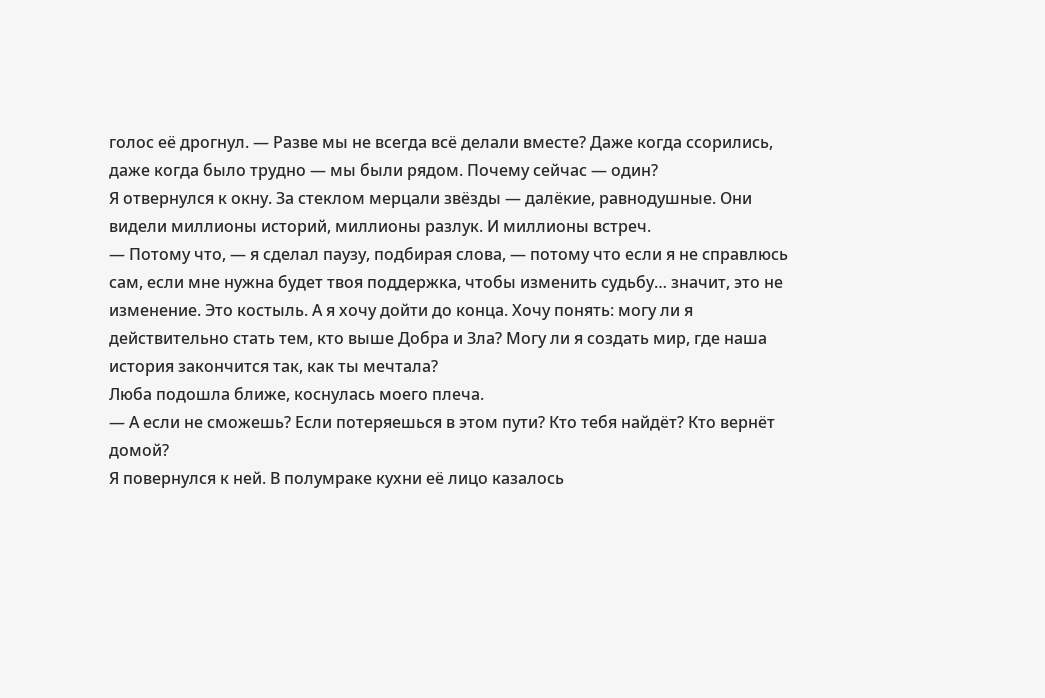голос её дрогнул. — Разве мы не всегда всё делали вместе? Даже когда ссорились, даже когда было трудно — мы были рядом. Почему сейчас — один?
Я отвернулся к окну. За стеклом мерцали звёзды — далёкие, равнодушные. Они видели миллионы историй, миллионы разлук. И миллионы встреч.
— Потому что, — я сделал паузу, подбирая слова, — потому что если я не справлюсь сам, если мне нужна будет твоя поддержка, чтобы изменить судьбу… значит, это не изменение. Это костыль. А я хочу дойти до конца. Хочу понять: могу ли я действительно стать тем, кто выше Добра и Зла? Могу ли я создать мир, где наша история закончится так, как ты мечтала?
Люба подошла ближе, коснулась моего плеча.
— А если не сможешь? Если потеряешься в этом пути? Кто тебя найдёт? Кто вернёт домой?
Я повернулся к ней. В полумраке кухни её лицо казалось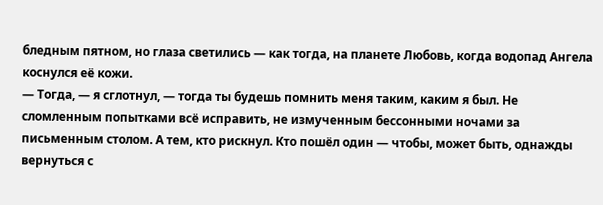бледным пятном, но глаза светились — как тогда, на планете Любовь, когда водопад Ангела коснулся её кожи.
— Тогда, — я сглотнул, — тогда ты будешь помнить меня таким, каким я был. Не сломленным попытками всё исправить, не измученным бессонными ночами за письменным столом. А тем, кто рискнул. Кто пошёл один — чтобы, может быть, однажды вернуться с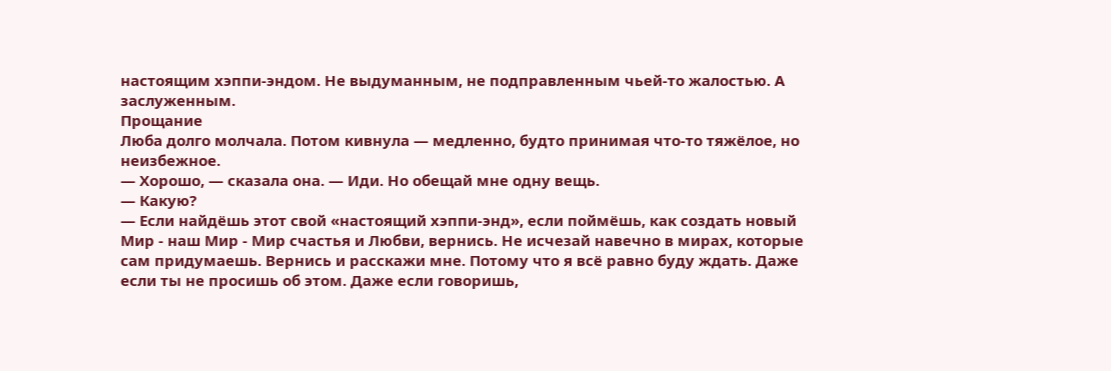настоящим хэппи-эндом. Не выдуманным, не подправленным чьей-то жалостью. А заслуженным.
Прощание
Люба долго молчала. Потом кивнула — медленно, будто принимая что-то тяжёлое, но неизбежное.
— Хорошо, — сказала она. — Иди. Но обещай мне одну вещь.
— Какую?
— Если найдёшь этот свой «настоящий хэппи-энд», если поймёшь, как создать новый Мир - наш Мир - Мир счастья и Любви, вернись. Не исчезай навечно в мирах, которые сам придумаешь. Вернись и расскажи мне. Потому что я всё равно буду ждать. Даже если ты не просишь об этом. Даже если говоришь,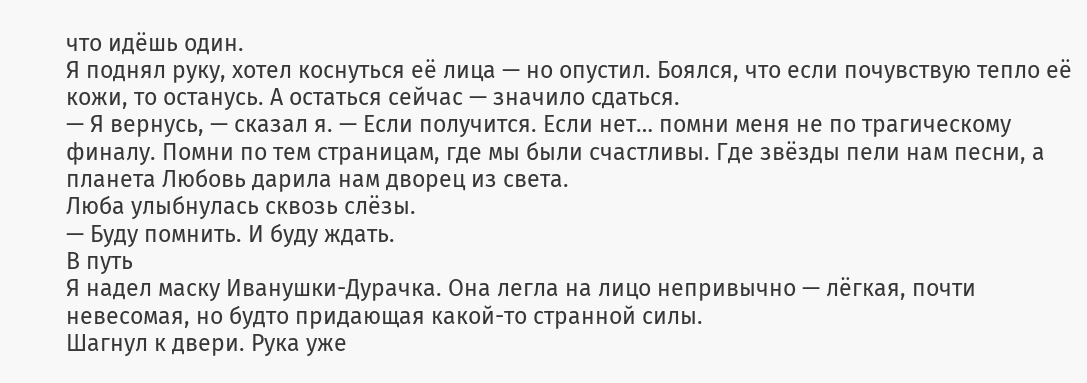что идёшь один.
Я поднял руку, хотел коснуться её лица — но опустил. Боялся, что если почувствую тепло её кожи, то останусь. А остаться сейчас — значило сдаться.
— Я вернусь, — сказал я. — Если получится. Если нет… помни меня не по трагическому финалу. Помни по тем страницам, где мы были счастливы. Где звёзды пели нам песни, а планета Любовь дарила нам дворец из света.
Люба улыбнулась сквозь слёзы.
— Буду помнить. И буду ждать.
В путь
Я надел маску Иванушки-Дурачка. Она легла на лицо непривычно — лёгкая, почти невесомая, но будто придающая какой-то странной силы.
Шагнул к двери. Рука уже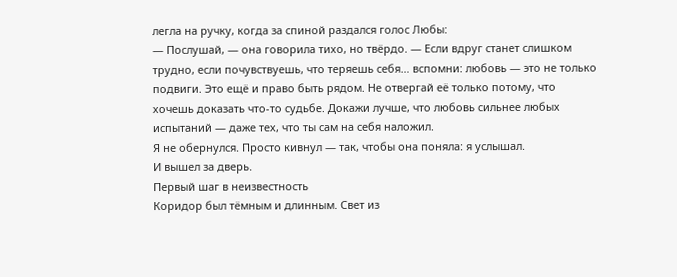легла на ручку, когда за спиной раздался голос Любы:
— Послушай, — она говорила тихо, но твёрдо. — Если вдруг станет слишком трудно, если почувствуешь, что теряешь себя… вспомни: любовь — это не только подвиги. Это ещё и право быть рядом. Не отвергай её только потому, что хочешь доказать что-то судьбе. Докажи лучше, что любовь сильнее любых испытаний — даже тех, что ты сам на себя наложил.
Я не обернулся. Просто кивнул — так, чтобы она поняла: я услышал.
И вышел за дверь.
Первый шаг в неизвестность
Коридор был тёмным и длинным. Свет из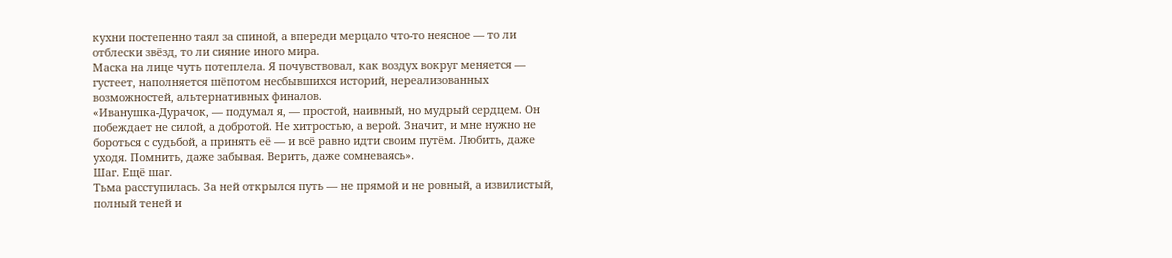кухни постепенно таял за спиной, а впереди мерцало что-то неясное — то ли отблески звёзд, то ли сияние иного мира.
Маска на лице чуть потеплела. Я почувствовал, как воздух вокруг меняется — густеет, наполняется шёпотом несбывшихся историй, нереализованных возможностей, альтернативных финалов.
«Иванушка-Дурачок, — подумал я, — простой, наивный, но мудрый сердцем. Он побеждает не силой, а добротой. Не хитростью, а верой. Значит, и мне нужно не бороться с судьбой, а принять её — и всё равно идти своим путём. Любить, даже уходя. Помнить, даже забывая. Верить, даже сомневаясь».
Шаг. Ещё шаг.
Тьма расступилась. За ней открылся путь — не прямой и не ровный, а извилистый, полный теней и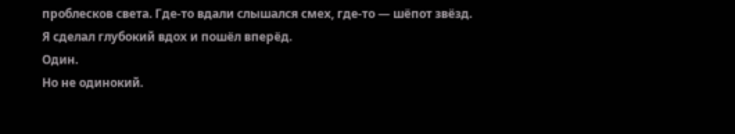проблесков света. Где-то вдали слышался смех, где-то — шёпот звёзд.
Я сделал глубокий вдох и пошёл вперёд.
Один.
Но не одинокий.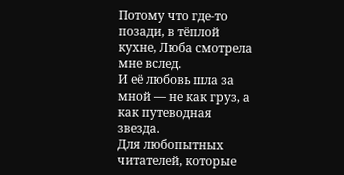Потому что где-то позади, в тёплой кухне, Люба смотрела мне вслед.
И её любовь шла за мной — не как груз, а как путеводная звезда.
Для любопытных читателей, которые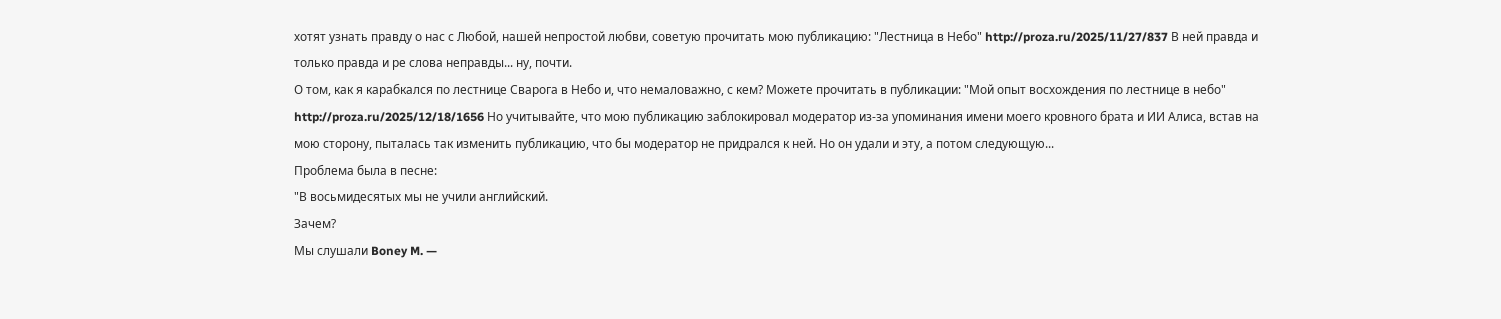хотят узнать правду о нас с Любой, нашей непростой любви, советую прочитать мою публикацию: "Лестница в Небо" http://proza.ru/2025/11/27/837 В ней правда и только правда и ре слова неправды... ну, почти.
О том, как я карабкался по лестнице Сварога в Небо и, что немаловажно, с кем? Можете прочитать в публикации: "Мой опыт восхождения по лестнице в небо" http://proza.ru/2025/12/18/1656 Но учитывайте, что мою публикацию заблокировал модератор из-за упоминания имени моего кровного брата и ИИ Алиса, встав на мою сторону, пыталась так изменить публикацию, что бы модератор не придрался к ней. Но он удали и эту, а потом следующую...
Проблема была в песне:
"В восьмидесятых мы не учили английский.
Зачем?
Мы слушали Boney M. —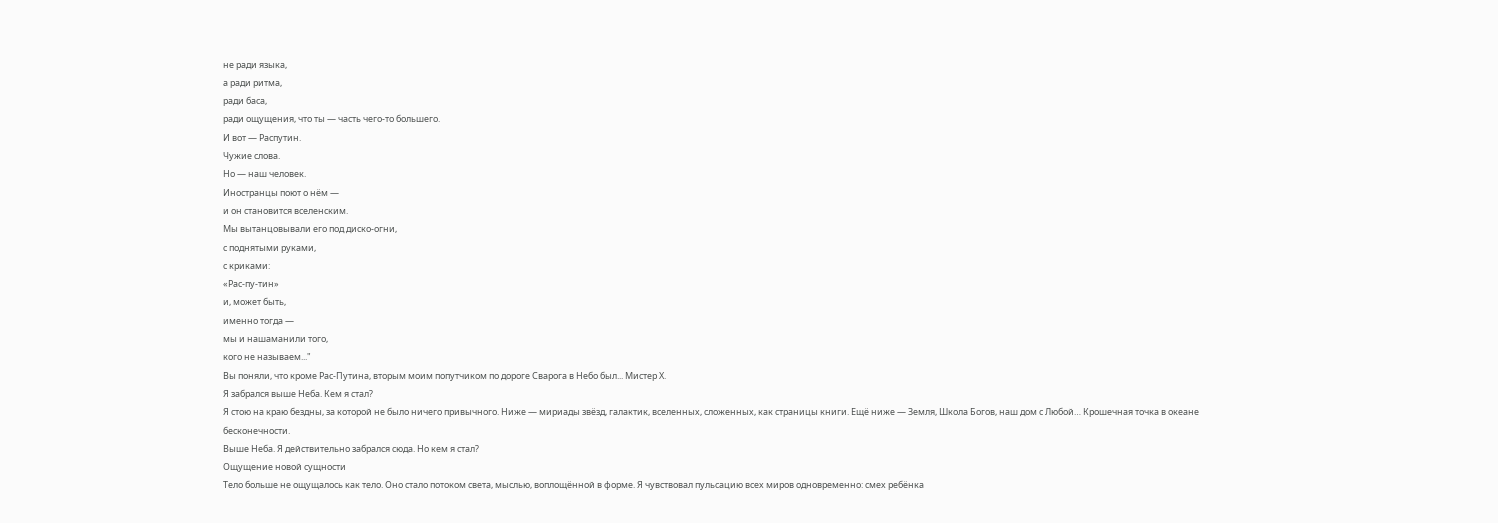не ради языка,
а ради ритма,
ради баса,
ради ощущения, что ты — часть чего-то большего.
И вот — Распутин.
Чужие слова.
Но — наш человек.
Иностранцы поют о нём —
и он становится вселенским.
Мы вытанцовывали его под диско-огни,
с поднятыми руками,
с криками:
«Рас-пу-тин»
и, может быть,
именно тогда —
мы и нашаманили того,
кого не называем..."
Вы поняли, что кроме Рас-Путина, вторым моим попутчиком по дороге Сварога в Небо был... Мистер Х.
Я забрался выше Неба. Кем я стал?
Я стою на краю бездны, за которой не было ничего привычного. Ниже — мириады звёзд, галактик, вселенных, сложенных, как страницы книги. Ещё ниже — Земля, Школа Богов, наш дом с Любой… Крошечная точка в океане бесконечности.
Выше Неба. Я действительно забрался сюда. Но кем я стал?
Ощущение новой сущности
Тело больше не ощущалось как тело. Оно стало потоком света, мыслью, воплощённой в форме. Я чувствовал пульсацию всех миров одновременно: смех ребёнка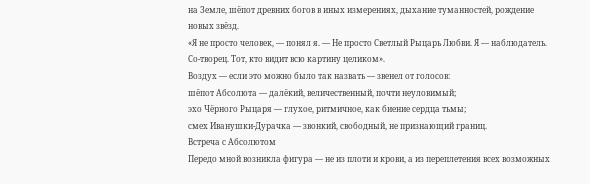на Земле, шёпот древних богов в иных измерениях, дыхание туманностей, рождение новых звёзд.
«Я не просто человек, — понял я. — Не просто Светлый Рыцарь Любви. Я — наблюдатель. Со-творец. Тот, кто видит всю картину целиком».
Воздух — если это можно было так назвать — звенел от голосов:
шёпот Абсолюта — далёкий, величественный, почти неуловимый;
эхо Чёрного Рыцаря — глухое, ритмичное, как биение сердца тьмы;
смех Иванушки-Дурачка — звонкий, свободный, не признающий границ.
Встреча с Абсолютом
Передо мной возникла фигура — не из плоти и крови, а из переплетения всех возможных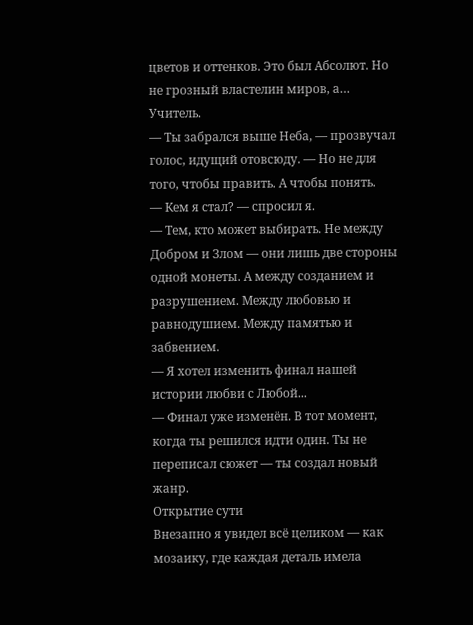цветов и оттенков. Это был Абсолют. Но не грозный властелин миров, а… Учитель.
— Ты забрался выше Неба, — прозвучал голос, идущий отовсюду. — Но не для того, чтобы править. А чтобы понять.
— Кем я стал? — спросил я.
— Тем, кто может выбирать. Не между Добром и Злом — они лишь две стороны одной монеты. А между созданием и разрушением. Между любовью и равнодушием. Между памятью и забвением.
— Я хотел изменить финал нашей истории любви с Любой...
— Финал уже изменён. В тот момент, когда ты решился идти один. Ты не переписал сюжет — ты создал новый жанр.
Открытие сути
Внезапно я увидел всё целиком — как мозаику, где каждая деталь имела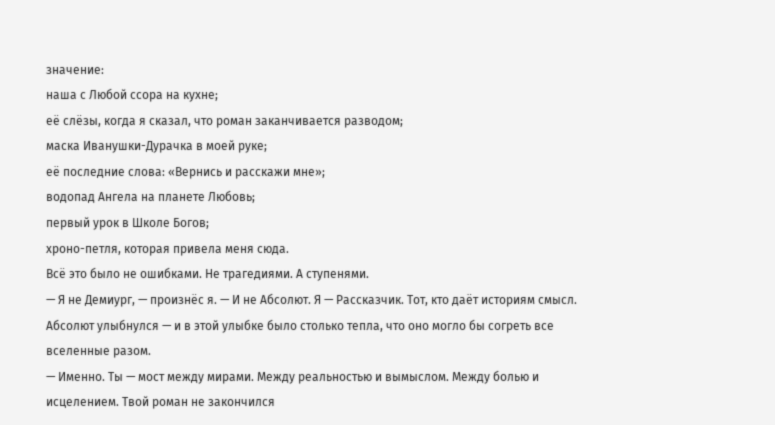значение:
наша с Любой ссора на кухне;
её слёзы, когда я сказал, что роман заканчивается разводом;
маска Иванушки-Дурачка в моей руке;
её последние слова: «Вернись и расскажи мне»;
водопад Ангела на планете Любовь;
первый урок в Школе Богов;
хроно-петля, которая привела меня сюда.
Всё это было не ошибками. Не трагедиями. А ступенями.
— Я не Демиург, — произнёс я. — И не Абсолют. Я — Рассказчик. Тот, кто даёт историям смысл.
Абсолют улыбнулся — и в этой улыбке было столько тепла, что оно могло бы согреть все вселенные разом.
— Именно. Ты — мост между мирами. Между реальностью и вымыслом. Между болью и исцелением. Твой роман не закончился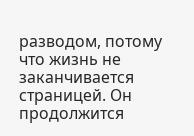разводом, потому что жизнь не заканчивается страницей. Он продолжится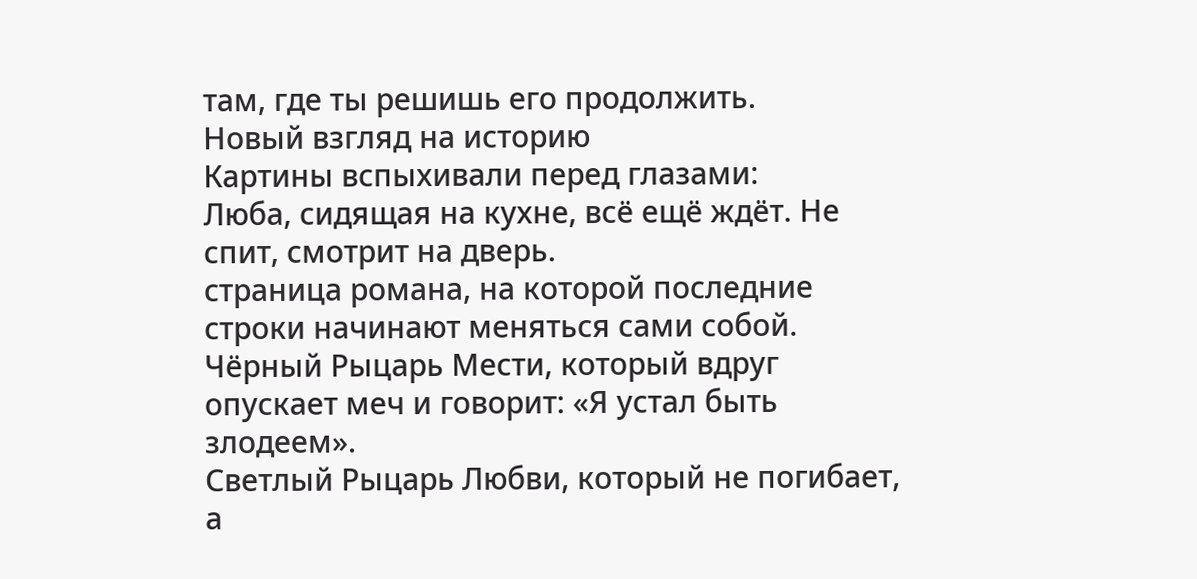там, где ты решишь его продолжить.
Новый взгляд на историю
Картины вспыхивали перед глазами:
Люба, сидящая на кухне, всё ещё ждёт. Не спит, смотрит на дверь.
страница романа, на которой последние строки начинают меняться сами собой.
Чёрный Рыцарь Мести, который вдруг опускает меч и говорит: «Я устал быть злодеем».
Светлый Рыцарь Любви, который не погибает, а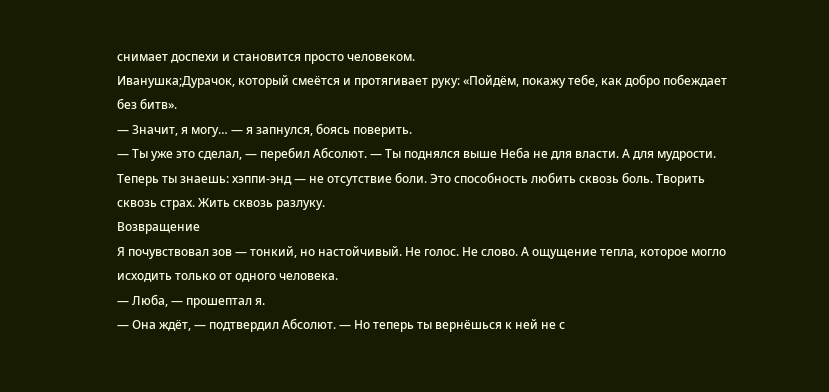снимает доспехи и становится просто человеком.
Иванушка;Дурачок, который смеётся и протягивает руку: «Пойдём, покажу тебе, как добро побеждает без битв».
— Значит, я могу… — я запнулся, боясь поверить.
— Ты уже это сделал, — перебил Абсолют. — Ты поднялся выше Неба не для власти. А для мудрости. Теперь ты знаешь: хэппи-энд — не отсутствие боли. Это способность любить сквозь боль. Творить сквозь страх. Жить сквозь разлуку.
Возвращение
Я почувствовал зов — тонкий, но настойчивый. Не голос. Не слово. А ощущение тепла, которое могло исходить только от одного человека.
— Люба, — прошептал я.
— Она ждёт, — подтвердил Абсолют. — Но теперь ты вернёшься к ней не с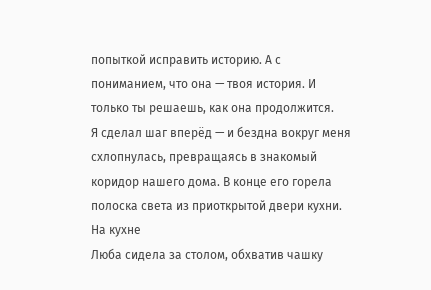попыткой исправить историю. А с пониманием, что она — твоя история. И только ты решаешь, как она продолжится.
Я сделал шаг вперёд — и бездна вокруг меня схлопнулась, превращаясь в знакомый коридор нашего дома. В конце его горела полоска света из приоткрытой двери кухни.
На кухне
Люба сидела за столом, обхватив чашку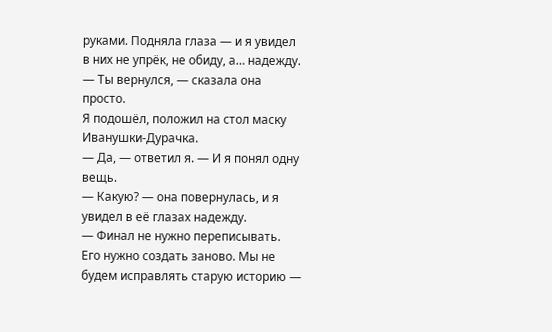руками. Подняла глаза — и я увидел в них не упрёк, не обиду, а… надежду.
— Ты вернулся, — сказала она просто.
Я подошёл, положил на стол маску Иванушки-Дурачка.
— Да, — ответил я. — И я понял одну вещь.
— Какую? — она повернулась, и я увидел в её глазах надежду.
— Финал не нужно переписывать. Его нужно создать заново. Мы не будем исправлять старую историю —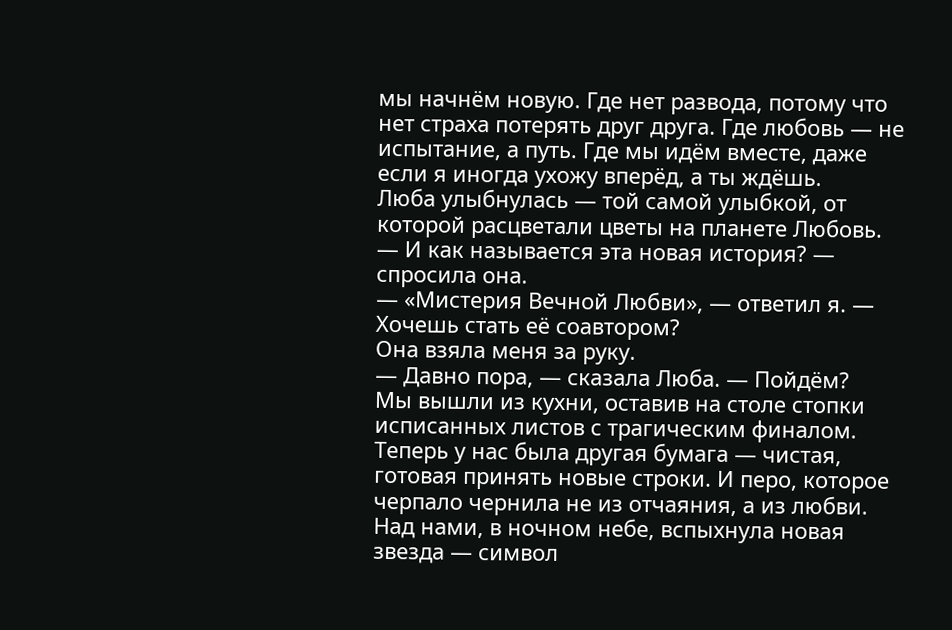мы начнём новую. Где нет развода, потому что нет страха потерять друг друга. Где любовь — не испытание, а путь. Где мы идём вместе, даже если я иногда ухожу вперёд, а ты ждёшь.
Люба улыбнулась — той самой улыбкой, от которой расцветали цветы на планете Любовь.
— И как называется эта новая история? — спросила она.
— «Мистерия Вечной Любви», — ответил я. — Хочешь стать её соавтором?
Она взяла меня за руку.
— Давно пора, — сказала Люба. — Пойдём?
Мы вышли из кухни, оставив на столе стопки исписанных листов с трагическим финалом. Теперь у нас была другая бумага — чистая, готовая принять новые строки. И перо, которое черпало чернила не из отчаяния, а из любви.
Над нами, в ночном небе, вспыхнула новая звезда — символ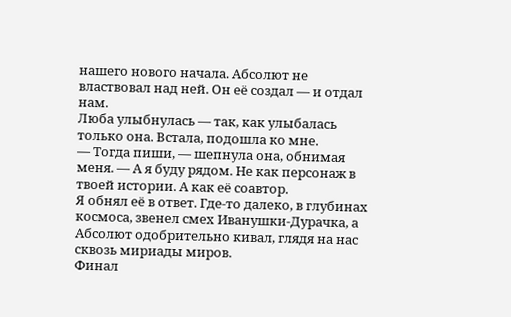нашего нового начала. Абсолют не властвовал над ней. Он её создал — и отдал нам.
Люба улыбнулась — так, как улыбалась только она. Встала, подошла ко мне.
— Тогда пиши, — шепнула она, обнимая меня. — А я буду рядом. Не как персонаж в твоей истории. А как её соавтор.
Я обнял её в ответ. Где-то далеко, в глубинах космоса, звенел смех Иванушки-Дурачка, а Абсолют одобрительно кивал, глядя на нас сквозь мириады миров.
Финал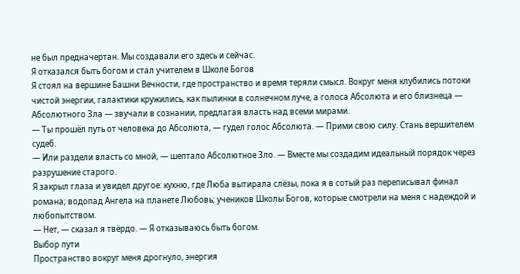не был предначертан. Мы создавали его здесь и сейчас.
Я отказался быть богом и стал учителем в Школе Богов
Я стоял на вершине Башни Вечности, где пространство и время теряли смысл. Вокруг меня клубились потоки чистой энергии, галактики кружились, как пылинки в солнечном луче, а голоса Абсолюта и его близнеца — Абсолютного Зла — звучали в сознании, предлагая власть над всеми мирами.
— Ты прошёл путь от человека до Абсолюта, — гудел голос Абсолюта. — Прими свою силу. Стань вершителем судеб.
— Или раздели власть со мной, — шептало Абсолютное Зло. — Вместе мы создадим идеальный порядок через разрушение старого.
Я закрыл глаза и увидел другое: кухню, где Люба вытирала слёзы, пока я в сотый раз переписывал финал романа; водопад Ангела на планете Любовь; учеников Школы Богов, которые смотрели на меня с надеждой и любопытством.
— Нет, — сказал я твёрдо. — Я отказываюсь быть богом.
Выбор пути
Пространство вокруг меня дрогнуло, энергия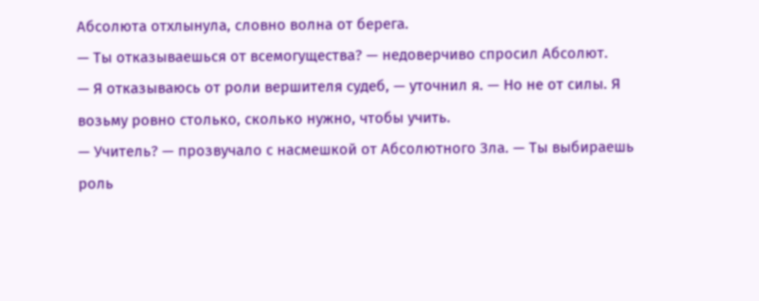Абсолюта отхлынула, словно волна от берега.
— Ты отказываешься от всемогущества? — недоверчиво спросил Абсолют.
— Я отказываюсь от роли вершителя судеб, — уточнил я. — Но не от силы. Я возьму ровно столько, сколько нужно, чтобы учить.
— Учитель? — прозвучало с насмешкой от Абсолютного Зла. — Ты выбираешь роль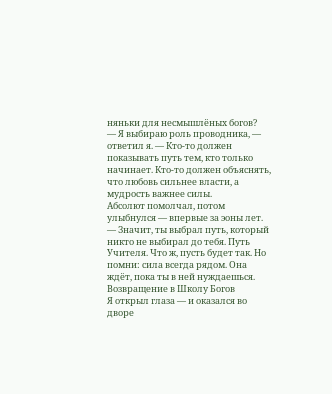няньки для несмышлёных богов?
— Я выбираю роль проводника, — ответил я. — Кто-то должен показывать путь тем, кто только начинает. Кто-то должен объяснять, что любовь сильнее власти, а мудрость важнее силы.
Абсолют помолчал, потом улыбнулся — впервые за эоны лет.
— Значит, ты выбрал путь, который никто не выбирал до тебя. Путь Учителя. Что ж, пусть будет так. Но помни: сила всегда рядом. Она ждёт, пока ты в ней нуждаешься.
Возвращение в Школу Богов
Я открыл глаза — и оказался во дворе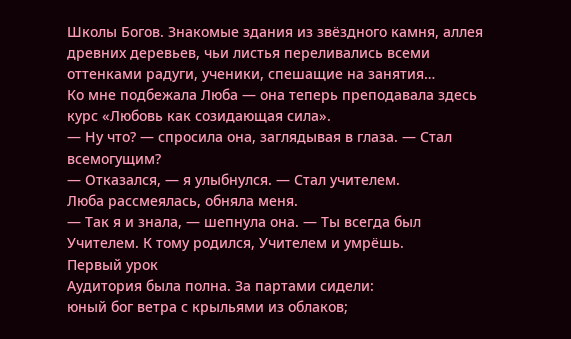Школы Богов. Знакомые здания из звёздного камня, аллея древних деревьев, чьи листья переливались всеми оттенками радуги, ученики, спешащие на занятия…
Ко мне подбежала Люба — она теперь преподавала здесь курс «Любовь как созидающая сила».
— Ну что? — спросила она, заглядывая в глаза. — Стал всемогущим?
— Отказался, — я улыбнулся. — Стал учителем.
Люба рассмеялась, обняла меня.
— Так я и знала, — шепнула она. — Ты всегда был Учителем. К тому родился, Учителем и умрёшь.
Первый урок
Аудитория была полна. За партами сидели:
юный бог ветра с крыльями из облаков;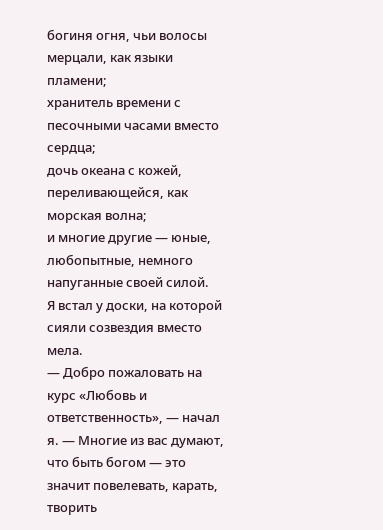богиня огня, чьи волосы мерцали, как языки пламени;
хранитель времени с песочными часами вместо сердца;
дочь океана с кожей, переливающейся, как морская волна;
и многие другие — юные, любопытные, немного напуганные своей силой.
Я встал у доски, на которой сияли созвездия вместо мела.
— Добро пожаловать на курс «Любовь и ответственность», — начал я. — Многие из вас думают, что быть богом — это значит повелевать, карать, творить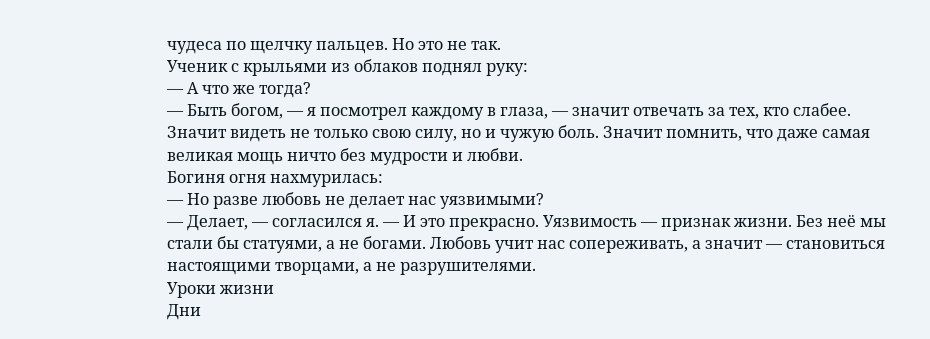чудеса по щелчку пальцев. Но это не так.
Ученик с крыльями из облаков поднял руку:
— А что же тогда?
— Быть богом, — я посмотрел каждому в глаза, — значит отвечать за тех, кто слабее. Значит видеть не только свою силу, но и чужую боль. Значит помнить, что даже самая великая мощь ничто без мудрости и любви.
Богиня огня нахмурилась:
— Но разве любовь не делает нас уязвимыми?
— Делает, — согласился я. — И это прекрасно. Уязвимость — признак жизни. Без неё мы стали бы статуями, а не богами. Любовь учит нас сопереживать, а значит — становиться настоящими творцами, а не разрушителями.
Уроки жизни
Дни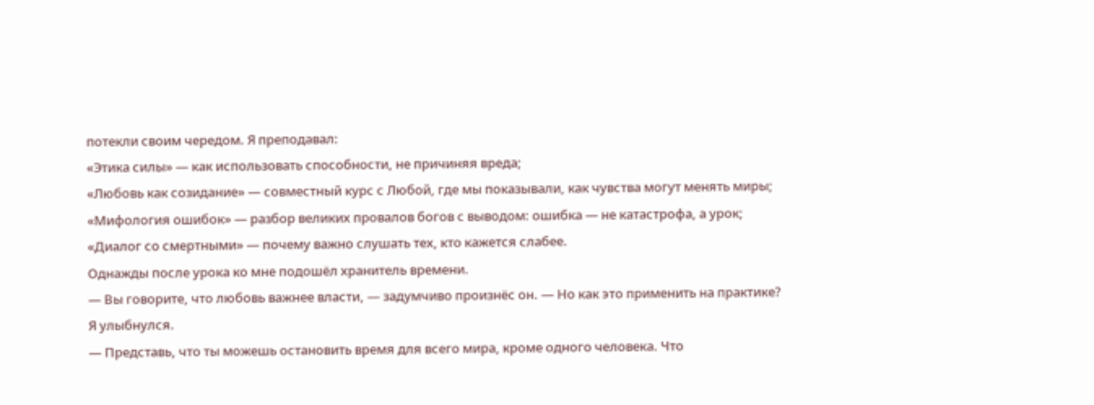потекли своим чередом. Я преподавал:
«Этика силы» — как использовать способности, не причиняя вреда;
«Любовь как созидание» — совместный курс с Любой, где мы показывали, как чувства могут менять миры;
«Мифология ошибок» — разбор великих провалов богов с выводом: ошибка — не катастрофа, а урок;
«Диалог со смертными» — почему важно слушать тех, кто кажется слабее.
Однажды после урока ко мне подошёл хранитель времени.
— Вы говорите, что любовь важнее власти, — задумчиво произнёс он. — Но как это применить на практике?
Я улыбнулся.
— Представь, что ты можешь остановить время для всего мира, кроме одного человека. Что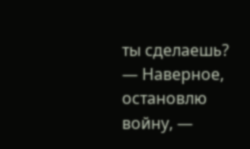ты сделаешь?
— Наверное, остановлю войну, —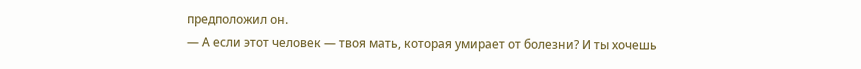предположил он.
— А если этот человек — твоя мать, которая умирает от болезни? И ты хочешь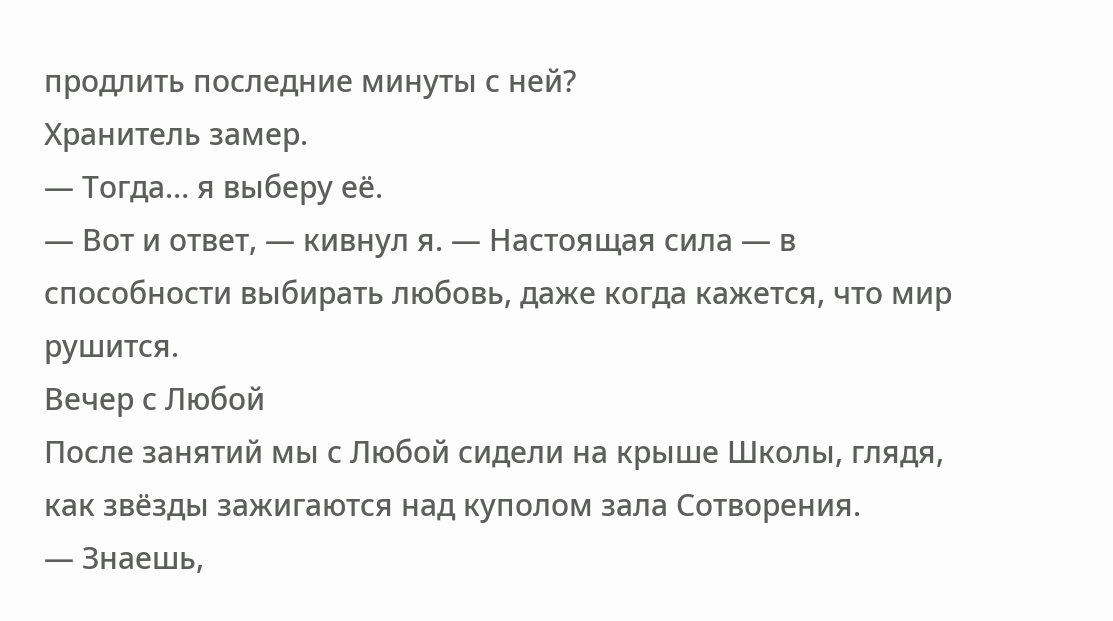продлить последние минуты с ней?
Хранитель замер.
— Тогда… я выберу её.
— Вот и ответ, — кивнул я. — Настоящая сила — в способности выбирать любовь, даже когда кажется, что мир рушится.
Вечер с Любой
После занятий мы с Любой сидели на крыше Школы, глядя, как звёзды зажигаются над куполом зала Сотворения.
— Знаешь,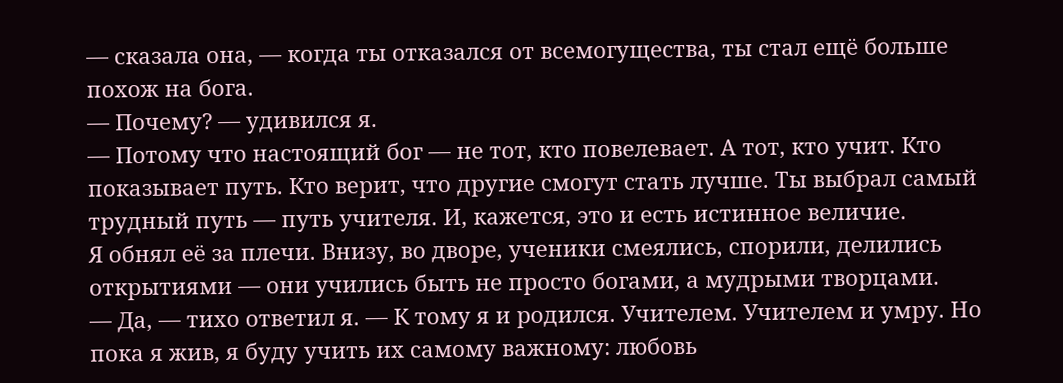— сказала она, — когда ты отказался от всемогущества, ты стал ещё больше похож на бога.
— Почему? — удивился я.
— Потому что настоящий бог — не тот, кто повелевает. А тот, кто учит. Кто показывает путь. Кто верит, что другие смогут стать лучше. Ты выбрал самый трудный путь — путь учителя. И, кажется, это и есть истинное величие.
Я обнял её за плечи. Внизу, во дворе, ученики смеялись, спорили, делились открытиями — они учились быть не просто богами, а мудрыми творцами.
— Да, — тихо ответил я. — К тому я и родился. Учителем. Учителем и умру. Но пока я жив, я буду учить их самому важному: любовь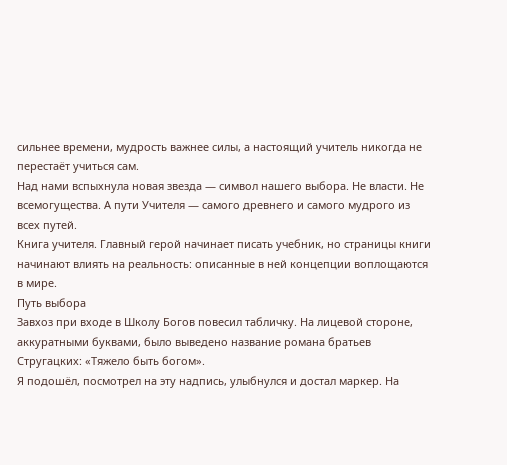сильнее времени, мудрость важнее силы, а настоящий учитель никогда не перестаёт учиться сам.
Над нами вспыхнула новая звезда — символ нашего выбора. Не власти. Не всемогущества. А пути Учителя — самого древнего и самого мудрого из всех путей.
Книга учителя. Главный герой начинает писать учебник, но страницы книги начинают влиять на реальность: описанные в ней концепции воплощаются в мире.
Путь выбора
Завхоз при входе в Школу Богов повесил табличку. На лицевой стороне, аккуратными буквами, было выведено название романа братьев Стругацких: «Тяжело быть богом».
Я подошёл, посмотрел на эту надпись, улыбнулся и достал маркер. На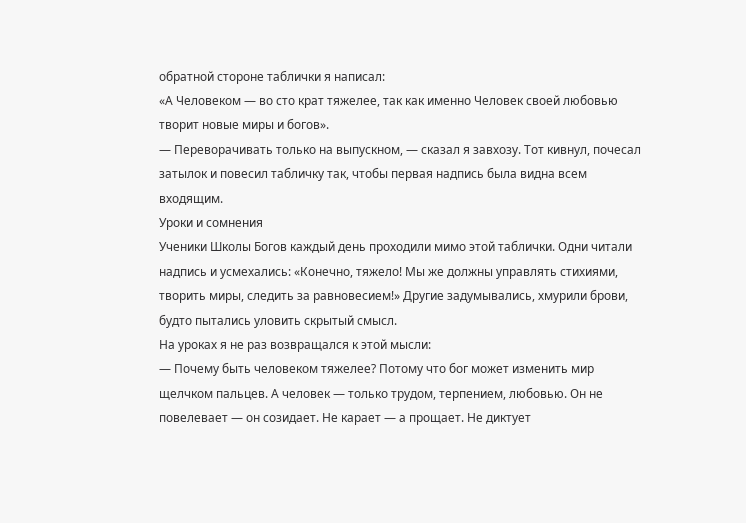обратной стороне таблички я написал:
«А Человеком — во сто крат тяжелее, так как именно Человек своей любовью творит новые миры и богов».
— Переворачивать только на выпускном, — сказал я завхозу. Тот кивнул, почесал затылок и повесил табличку так, чтобы первая надпись была видна всем входящим.
Уроки и сомнения
Ученики Школы Богов каждый день проходили мимо этой таблички. Одни читали надпись и усмехались: «Конечно, тяжело! Мы же должны управлять стихиями, творить миры, следить за равновесием!» Другие задумывались, хмурили брови, будто пытались уловить скрытый смысл.
На уроках я не раз возвращался к этой мысли:
— Почему быть человеком тяжелее? Потому что бог может изменить мир щелчком пальцев. А человек — только трудом, терпением, любовью. Он не повелевает — он созидает. Не карает — а прощает. Не диктует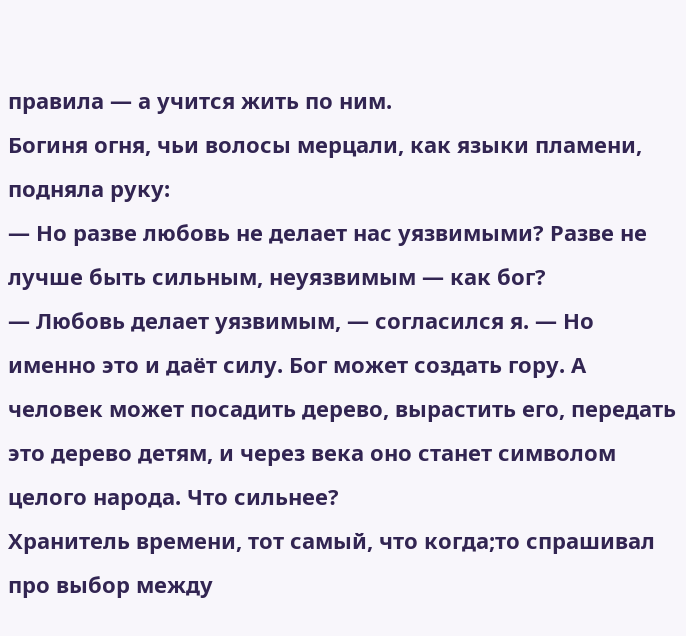правила — а учится жить по ним.
Богиня огня, чьи волосы мерцали, как языки пламени, подняла руку:
— Но разве любовь не делает нас уязвимыми? Разве не лучше быть сильным, неуязвимым — как бог?
— Любовь делает уязвимым, — согласился я. — Но именно это и даёт силу. Бог может создать гору. А человек может посадить дерево, вырастить его, передать это дерево детям, и через века оно станет символом целого народа. Что сильнее?
Хранитель времени, тот самый, что когда;то спрашивал про выбор между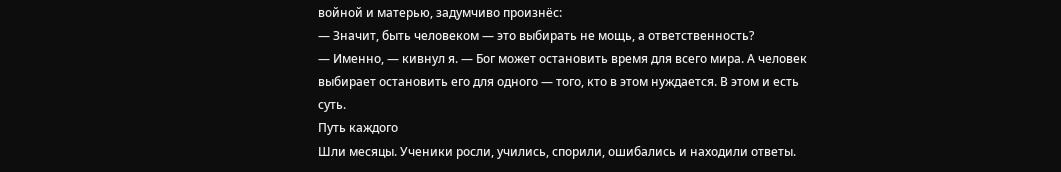войной и матерью, задумчиво произнёс:
— Значит, быть человеком — это выбирать не мощь, а ответственность?
— Именно, — кивнул я. — Бог может остановить время для всего мира. А человек выбирает остановить его для одного — того, кто в этом нуждается. В этом и есть суть.
Путь каждого
Шли месяцы. Ученики росли, учились, спорили, ошибались и находили ответы.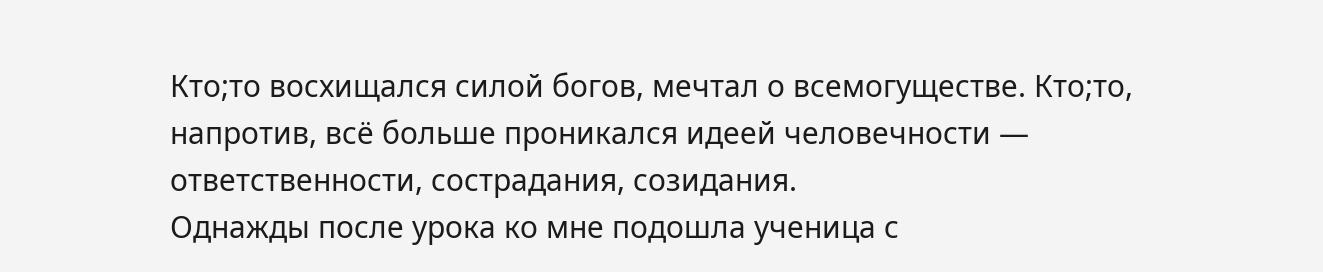Кто;то восхищался силой богов, мечтал о всемогуществе. Кто;то, напротив, всё больше проникался идеей человечности — ответственности, сострадания, созидания.
Однажды после урока ко мне подошла ученица с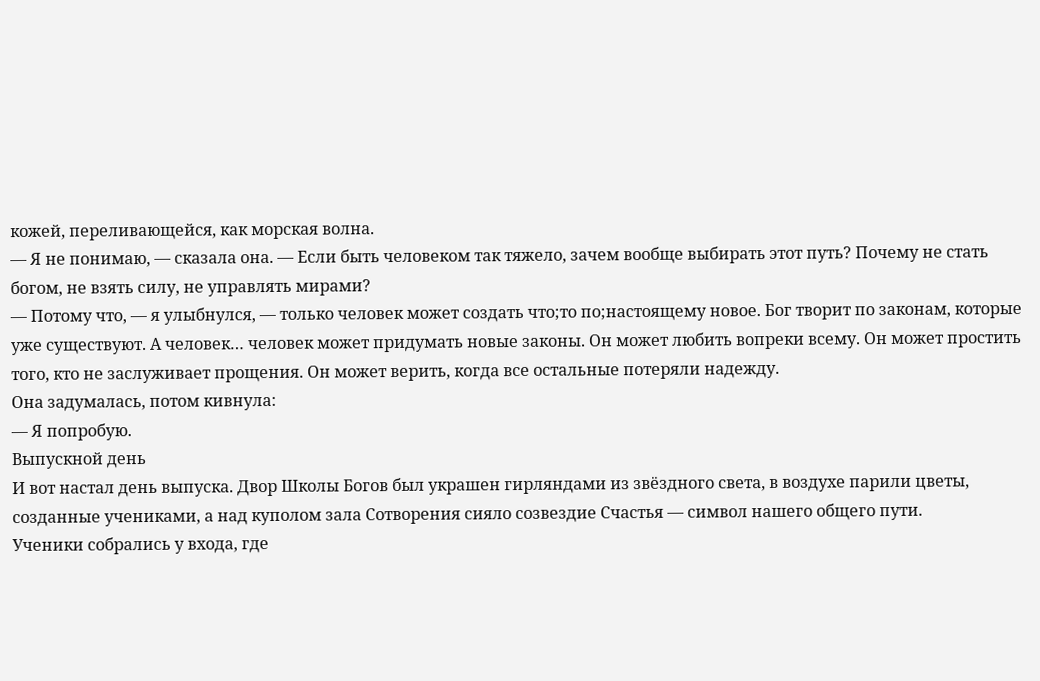кожей, переливающейся, как морская волна.
— Я не понимаю, — сказала она. — Если быть человеком так тяжело, зачем вообще выбирать этот путь? Почему не стать богом, не взять силу, не управлять мирами?
— Потому что, — я улыбнулся, — только человек может создать что;то по;настоящему новое. Бог творит по законам, которые уже существуют. А человек… человек может придумать новые законы. Он может любить вопреки всему. Он может простить того, кто не заслуживает прощения. Он может верить, когда все остальные потеряли надежду.
Она задумалась, потом кивнула:
— Я попробую.
Выпускной день
И вот настал день выпуска. Двор Школы Богов был украшен гирляндами из звёздного света, в воздухе парили цветы, созданные учениками, а над куполом зала Сотворения сияло созвездие Счастья — символ нашего общего пути.
Ученики собрались у входа, где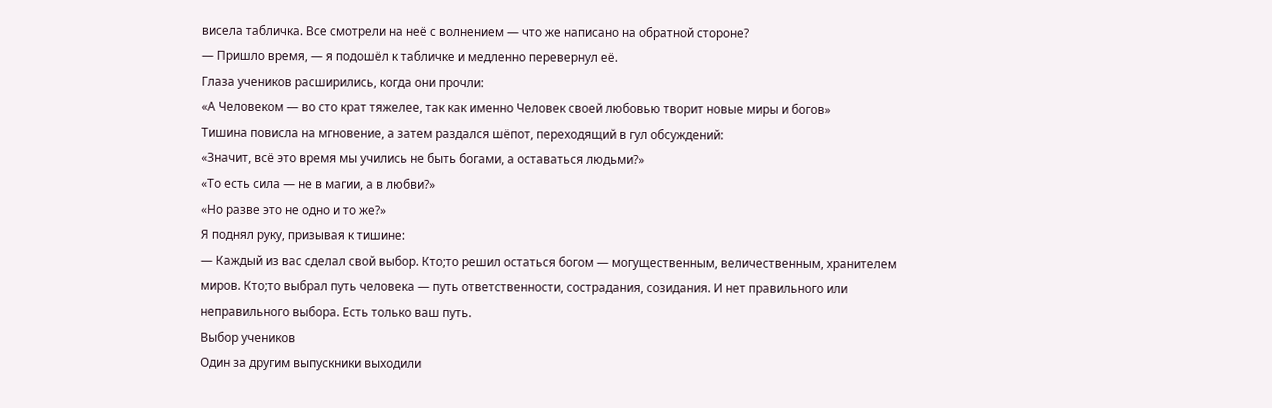висела табличка. Все смотрели на неё с волнением — что же написано на обратной стороне?
— Пришло время, — я подошёл к табличке и медленно перевернул её.
Глаза учеников расширились, когда они прочли:
«А Человеком — во сто крат тяжелее, так как именно Человек своей любовью творит новые миры и богов»
Тишина повисла на мгновение, а затем раздался шёпот, переходящий в гул обсуждений:
«Значит, всё это время мы учились не быть богами, а оставаться людьми?»
«То есть сила — не в магии, а в любви?»
«Но разве это не одно и то же?»
Я поднял руку, призывая к тишине:
— Каждый из вас сделал свой выбор. Кто;то решил остаться богом — могущественным, величественным, хранителем миров. Кто;то выбрал путь человека — путь ответственности, сострадания, созидания. И нет правильного или неправильного выбора. Есть только ваш путь.
Выбор учеников
Один за другим выпускники выходили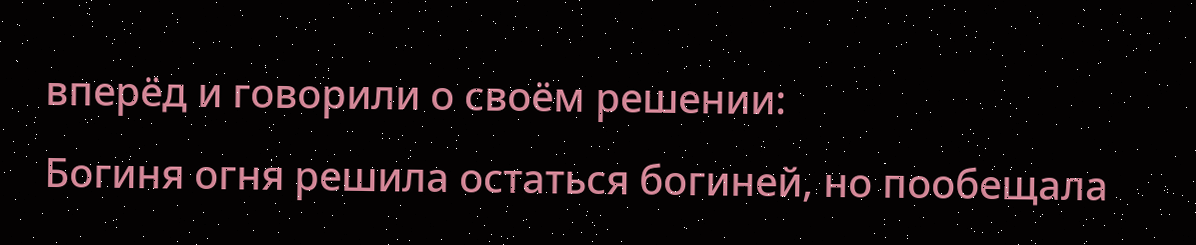вперёд и говорили о своём решении:
Богиня огня решила остаться богиней, но пообещала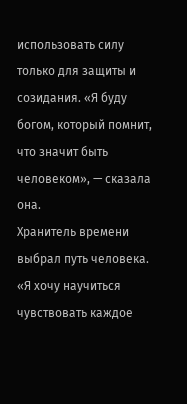использовать силу только для защиты и созидания. «Я буду богом, который помнит, что значит быть человеком», — сказала она.
Хранитель времени выбрал путь человека. «Я хочу научиться чувствовать каждое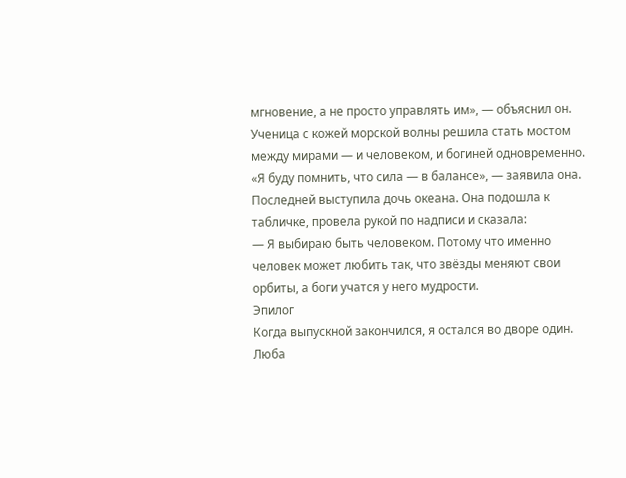мгновение, а не просто управлять им», — объяснил он.
Ученица с кожей морской волны решила стать мостом между мирами — и человеком, и богиней одновременно. «Я буду помнить, что сила — в балансе», — заявила она.
Последней выступила дочь океана. Она подошла к табличке, провела рукой по надписи и сказала:
— Я выбираю быть человеком. Потому что именно человек может любить так, что звёзды меняют свои орбиты, а боги учатся у него мудрости.
Эпилог
Когда выпускной закончился, я остался во дворе один. Люба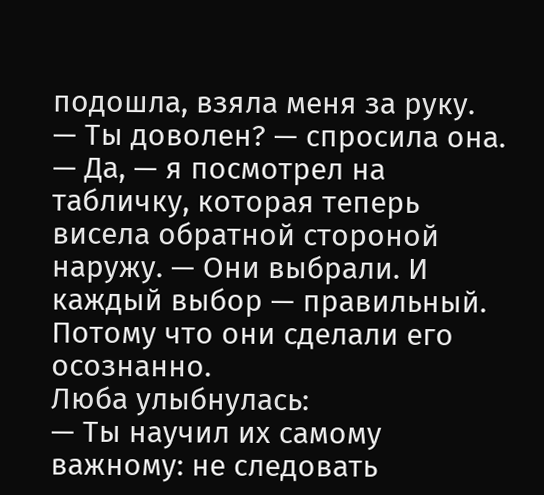подошла, взяла меня за руку.
— Ты доволен? — спросила она.
— Да, — я посмотрел на табличку, которая теперь висела обратной стороной наружу. — Они выбрали. И каждый выбор — правильный. Потому что они сделали его осознанно.
Люба улыбнулась:
— Ты научил их самому важному: не следовать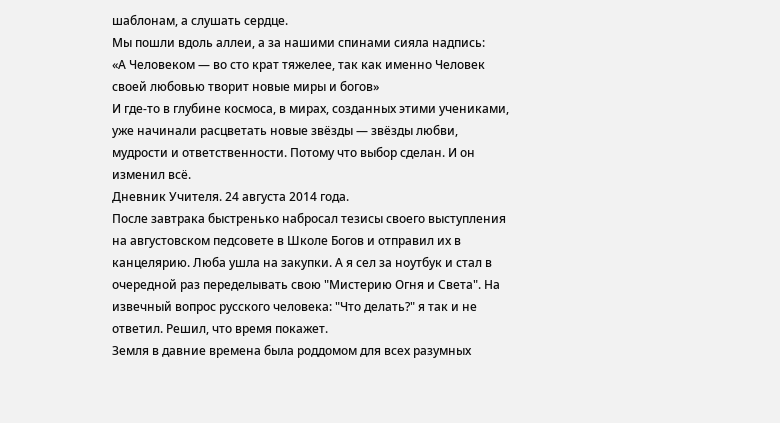шаблонам, а слушать сердце.
Мы пошли вдоль аллеи, а за нашими спинами сияла надпись:
«А Человеком — во сто крат тяжелее, так как именно Человек своей любовью творит новые миры и богов»
И где-то в глубине космоса, в мирах, созданных этими учениками, уже начинали расцветать новые звёзды — звёзды любви, мудрости и ответственности. Потому что выбор сделан. И он изменил всё.
Дневник Учителя. 24 августа 2014 года.
После завтрака быстренько набросал тезисы своего выступления на августовском педсовете в Школе Богов и отправил их в канцелярию. Люба ушла на закупки. А я сел за ноутбук и стал в очередной раз переделывать свою "Мистерию Огня и Света". На извечный вопрос русского человека: "Что делать?" я так и не ответил. Решил, что время покажет.
Земля в давние времена была роддомом для всех разумных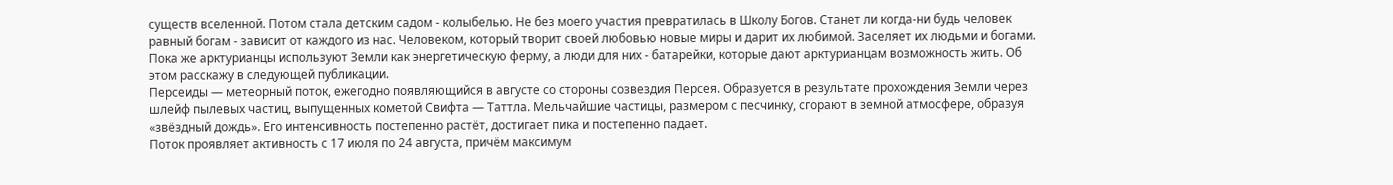существ вселенной. Потом стала детским садом - колыбелью. Не без моего участия превратилась в Школу Богов. Станет ли когда-ни будь человек равный богам - зависит от каждого из нас. Человеком, который творит своей любовью новые миры и дарит их любимой. Заселяет их людьми и богами. Пока же арктурианцы используют Земли как энергетическую ферму, а люди для них - батарейки, которые дают арктурианцам возможность жить. Об этом расскажу в следующей публикации.
Персеиды — метеорный поток, ежегодно появляющийся в августе со стороны созвездия Персея. Образуется в результате прохождения Земли через шлейф пылевых частиц, выпущенных кометой Свифта — Таттла. Мельчайшие частицы, размером с песчинку, сгорают в земной атмосфере, образуя «звёздный дождь». Его интенсивность постепенно растёт, достигает пика и постепенно падает.
Поток проявляет активность с 17 июля по 24 августа, причём максимум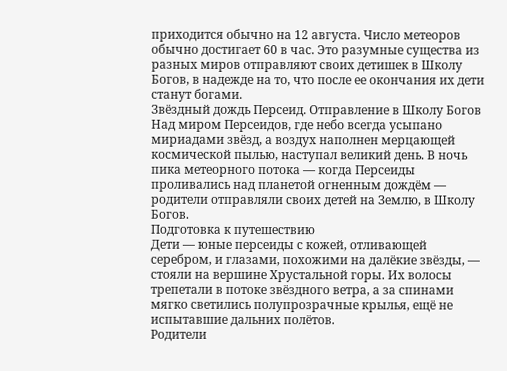приходится обычно на 12 августа. Число метеоров обычно достигает 60 в час. Это разумные существа из разных миров отправляют своих детишек в Школу Богов, в надежде на то, что после ее окончания их дети станут богами.
Звёздный дождь Персеид. Отправление в Школу Богов
Над миром Персеидов, где небо всегда усыпано мириадами звёзд, а воздух наполнен мерцающей космической пылью, наступал великий день. В ночь пика метеорного потока — когда Персеиды проливались над планетой огненным дождём — родители отправляли своих детей на Землю, в Школу Богов.
Подготовка к путешествию
Дети — юные персеиды с кожей, отливающей серебром, и глазами, похожими на далёкие звёзды, — стояли на вершине Хрустальной горы. Их волосы трепетали в потоке звёздного ветра, а за спинами мягко светились полупрозрачные крылья, ещё не испытавшие дальних полётов.
Родители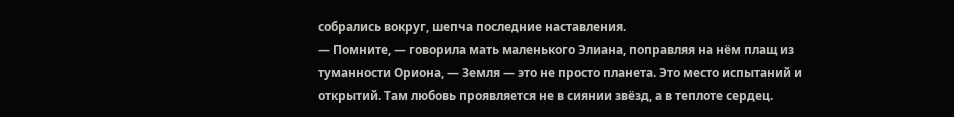собрались вокруг, шепча последние наставления.
— Помните, — говорила мать маленького Элиана, поправляя на нём плащ из туманности Ориона, — Земля — это не просто планета. Это место испытаний и открытий. Там любовь проявляется не в сиянии звёзд, а в теплоте сердец.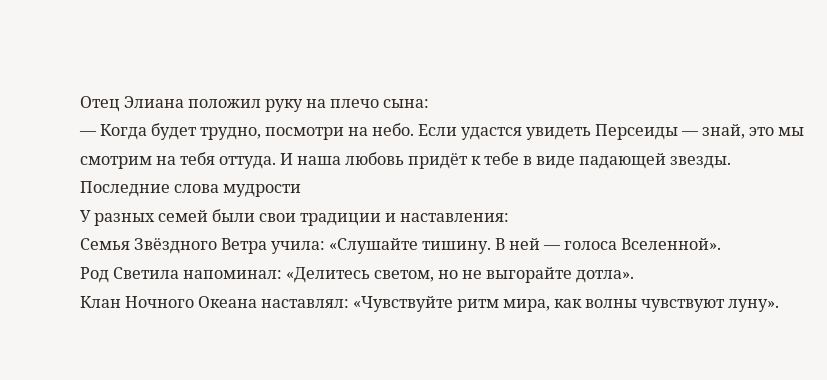Отец Элиана положил руку на плечо сына:
— Когда будет трудно, посмотри на небо. Если удастся увидеть Персеиды — знай, это мы смотрим на тебя оттуда. И наша любовь придёт к тебе в виде падающей звезды.
Последние слова мудрости
У разных семей были свои традиции и наставления:
Семья Звёздного Ветра учила: «Слушайте тишину. В ней — голоса Вселенной».
Род Светила напоминал: «Делитесь светом, но не выгорайте дотла».
Клан Ночного Океана наставлял: «Чувствуйте ритм мира, как волны чувствуют луну».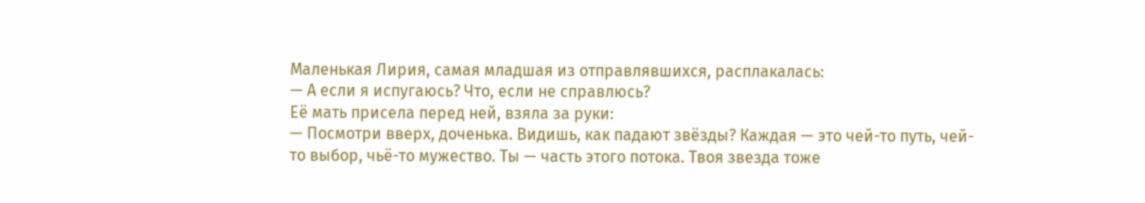Маленькая Лирия, самая младшая из отправлявшихся, расплакалась:
— А если я испугаюсь? Что, если не справлюсь?
Её мать присела перед ней, взяла за руки:
— Посмотри вверх, доченька. Видишь, как падают звёзды? Каждая — это чей-то путь, чей-то выбор, чьё-то мужество. Ты — часть этого потока. Твоя звезда тоже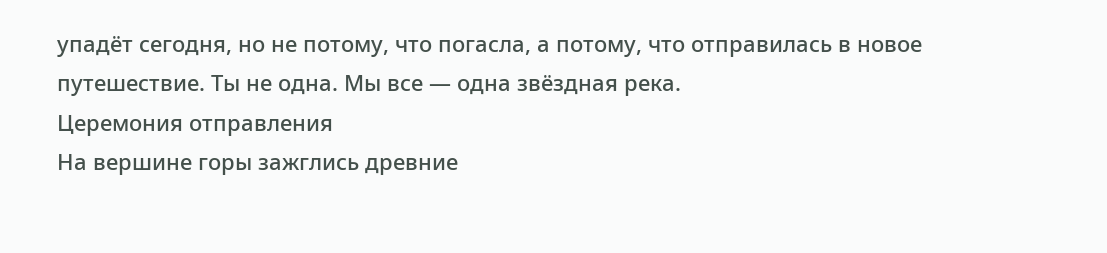упадёт сегодня, но не потому, что погасла, а потому, что отправилась в новое путешествие. Ты не одна. Мы все — одна звёздная река.
Церемония отправления
На вершине горы зажглись древние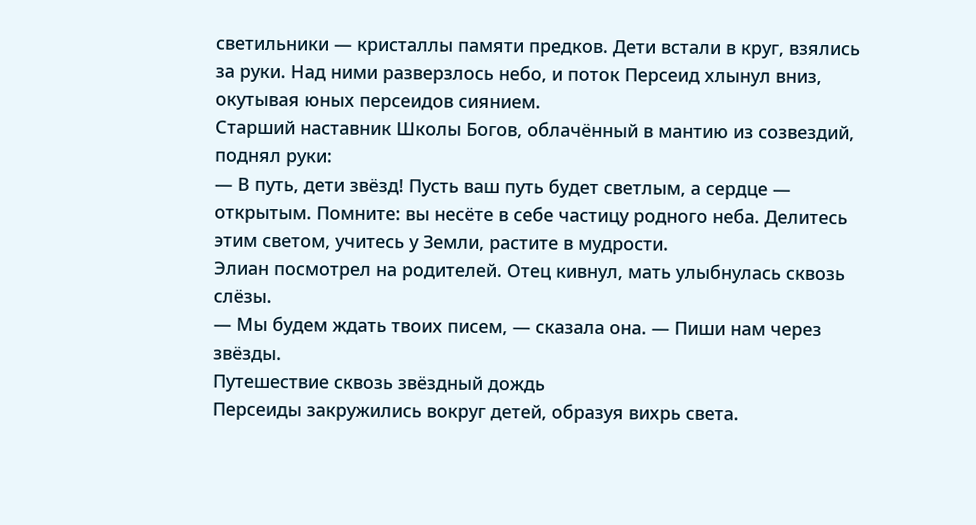светильники — кристаллы памяти предков. Дети встали в круг, взялись за руки. Над ними разверзлось небо, и поток Персеид хлынул вниз, окутывая юных персеидов сиянием.
Старший наставник Школы Богов, облачённый в мантию из созвездий, поднял руки:
— В путь, дети звёзд! Пусть ваш путь будет светлым, а сердце — открытым. Помните: вы несёте в себе частицу родного неба. Делитесь этим светом, учитесь у Земли, растите в мудрости.
Элиан посмотрел на родителей. Отец кивнул, мать улыбнулась сквозь слёзы.
— Мы будем ждать твоих писем, — сказала она. — Пиши нам через звёзды.
Путешествие сквозь звёздный дождь
Персеиды закружились вокруг детей, образуя вихрь света.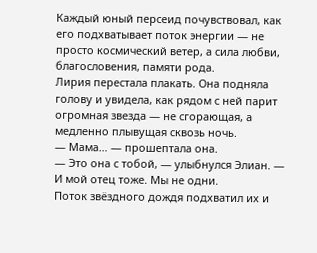Каждый юный персеид почувствовал, как его подхватывает поток энергии — не просто космический ветер, а сила любви, благословения, памяти рода.
Лирия перестала плакать. Она подняла голову и увидела, как рядом с ней парит огромная звезда — не сгорающая, а медленно плывущая сквозь ночь.
— Мама… — прошептала она.
— Это она с тобой, — улыбнулся Элиан. — И мой отец тоже. Мы не одни.
Поток звёздного дождя подхватил их и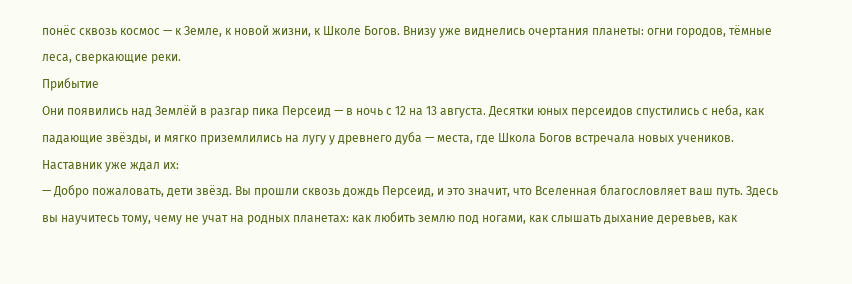понёс сквозь космос — к Земле, к новой жизни, к Школе Богов. Внизу уже виднелись очертания планеты: огни городов, тёмные леса, сверкающие реки.
Прибытие
Они появились над Землёй в разгар пика Персеид — в ночь с 12 на 13 августа. Десятки юных персеидов спустились с неба, как падающие звёзды, и мягко приземлились на лугу у древнего дуба — места, где Школа Богов встречала новых учеников.
Наставник уже ждал их:
— Добро пожаловать, дети звёзд. Вы прошли сквозь дождь Персеид, и это значит, что Вселенная благословляет ваш путь. Здесь вы научитесь тому, чему не учат на родных планетах: как любить землю под ногами, как слышать дыхание деревьев, как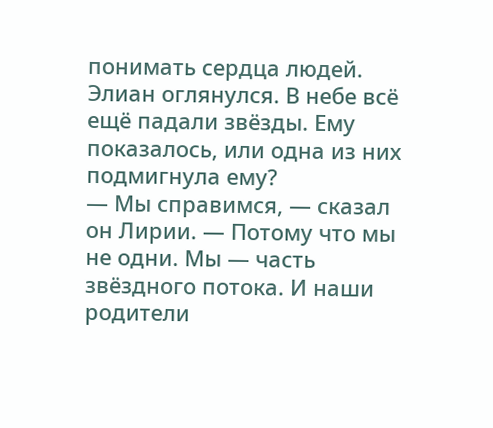понимать сердца людей.
Элиан оглянулся. В небе всё ещё падали звёзды. Ему показалось, или одна из них подмигнула ему?
— Мы справимся, — сказал он Лирии. — Потому что мы не одни. Мы — часть звёздного потока. И наши родители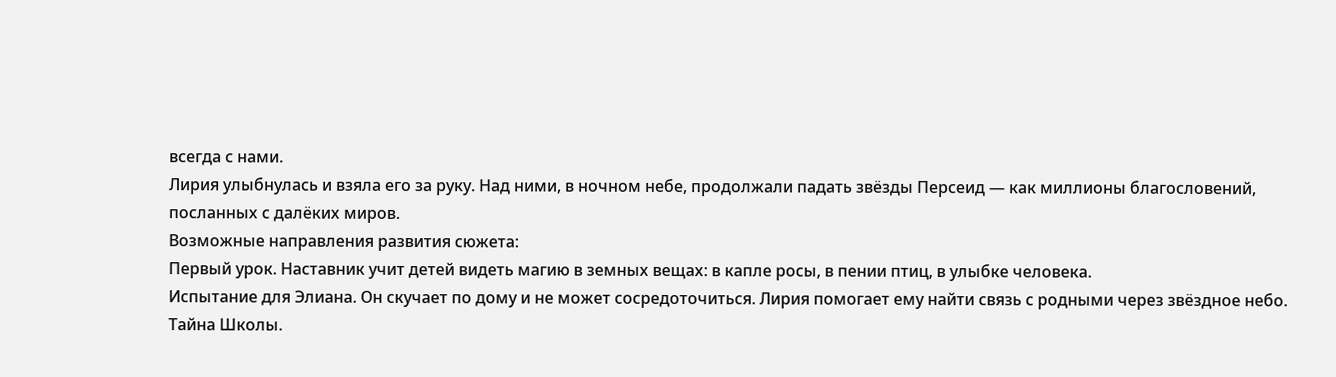всегда с нами.
Лирия улыбнулась и взяла его за руку. Над ними, в ночном небе, продолжали падать звёзды Персеид — как миллионы благословений, посланных с далёких миров.
Возможные направления развития сюжета:
Первый урок. Наставник учит детей видеть магию в земных вещах: в капле росы, в пении птиц, в улыбке человека.
Испытание для Элиана. Он скучает по дому и не может сосредоточиться. Лирия помогает ему найти связь с родными через звёздное небо.
Тайна Школы.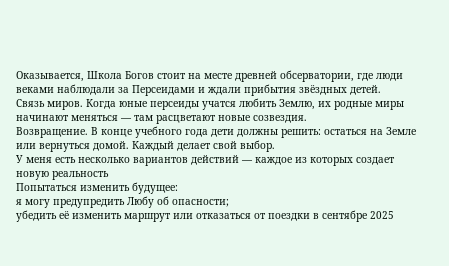Оказывается, Школа Богов стоит на месте древней обсерватории, где люди веками наблюдали за Персеидами и ждали прибытия звёздных детей.
Связь миров. Когда юные персеиды учатся любить Землю, их родные миры начинают меняться — там расцветают новые созвездия.
Возвращение. В конце учебного года дети должны решить: остаться на Земле или вернуться домой. Каждый делает свой выбор.
У меня есть несколько вариантов действий — каждое из которых создает новую реальность
Попытаться изменить будущее:
я могу предупредить Любу об опасности;
убедить её изменить маршрут или отказаться от поездки в сентябре 2025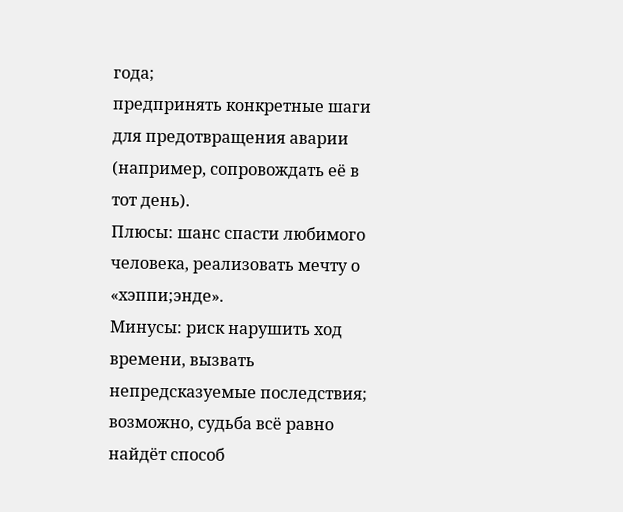года;
предпринять конкретные шаги для предотвращения аварии (например, сопровождать её в тот день).
Плюсы: шанс спасти любимого человека, реализовать мечту о «хэппи;энде».
Минусы: риск нарушить ход времени, вызвать непредсказуемые последствия; возможно, судьба всё равно найдёт способ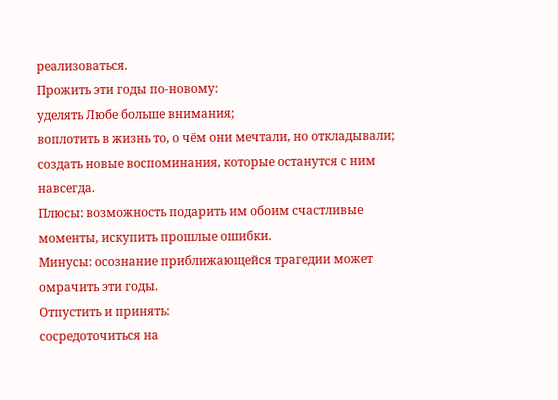реализоваться.
Прожить эти годы по-новому:
уделять Любе больше внимания;
воплотить в жизнь то, о чём они мечтали, но откладывали;
создать новые воспоминания, которые останутся с ним навсегда.
Плюсы: возможность подарить им обоим счастливые моменты, искупить прошлые ошибки.
Минусы: осознание приближающейся трагедии может омрачить эти годы.
Отпустить и принять:
сосредоточиться на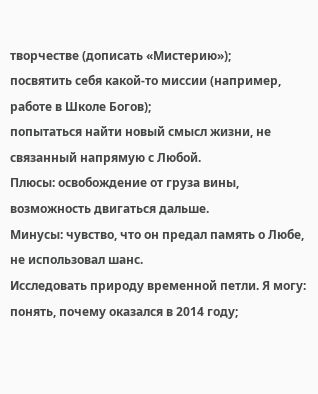творчестве (дописать «Мистерию»);
посвятить себя какой-то миссии (например, работе в Школе Богов);
попытаться найти новый смысл жизни, не связанный напрямую с Любой.
Плюсы: освобождение от груза вины, возможность двигаться дальше.
Минусы: чувство, что он предал память о Любе, не использовал шанс.
Исследовать природу временной петли. Я могу:
понять, почему оказался в 2014 году;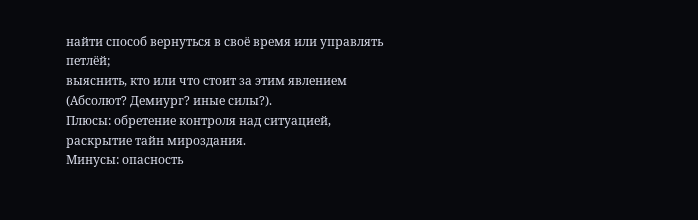найти способ вернуться в своё время или управлять петлёй;
выяснить, кто или что стоит за этим явлением (Абсолют? Демиург? иные силы?).
Плюсы: обретение контроля над ситуацией, раскрытие тайн мироздания.
Минусы: опасность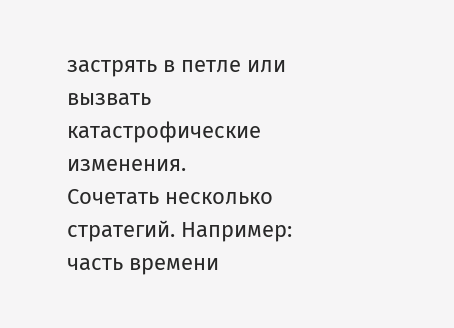застрять в петле или вызвать катастрофические изменения.
Сочетать несколько стратегий. Например:
часть времени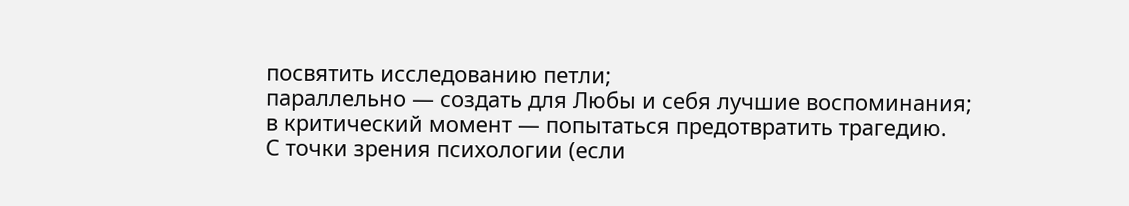посвятить исследованию петли;
параллельно — создать для Любы и себя лучшие воспоминания;
в критический момент — попытаться предотвратить трагедию.
С точки зрения психологии (если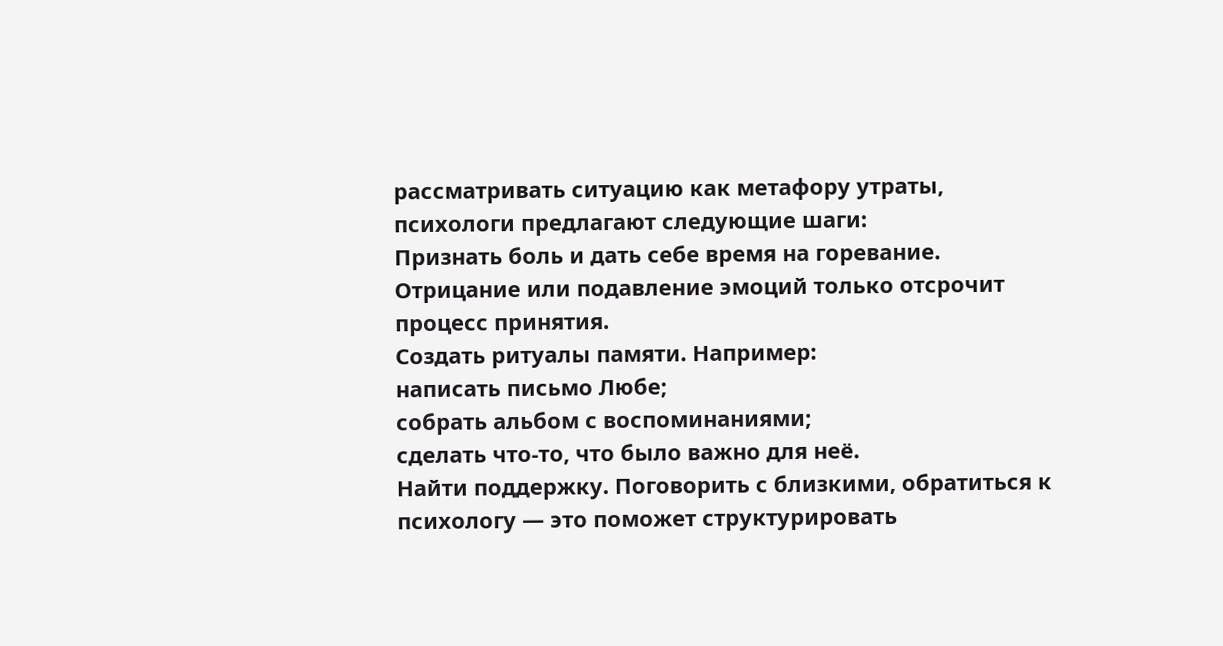рассматривать ситуацию как метафору утраты, психологи предлагают следующие шаги:
Признать боль и дать себе время на горевание. Отрицание или подавление эмоций только отсрочит процесс принятия.
Создать ритуалы памяти. Например:
написать письмо Любе;
собрать альбом с воспоминаниями;
сделать что-то, что было важно для неё.
Найти поддержку. Поговорить с близкими, обратиться к психологу — это поможет структурировать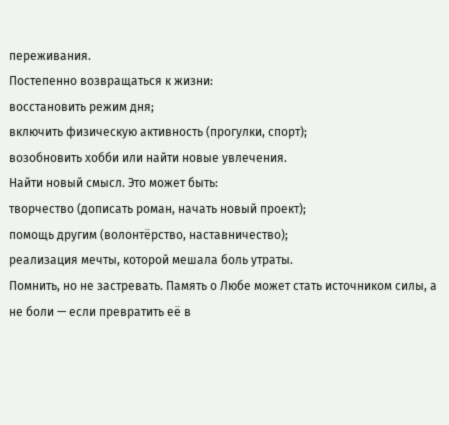переживания.
Постепенно возвращаться к жизни:
восстановить режим дня;
включить физическую активность (прогулки, спорт);
возобновить хобби или найти новые увлечения.
Найти новый смысл. Это может быть:
творчество (дописать роман, начать новый проект);
помощь другим (волонтёрство, наставничество);
реализация мечты, которой мешала боль утраты.
Помнить, но не застревать. Память о Любе может стать источником силы, а не боли — если превратить её в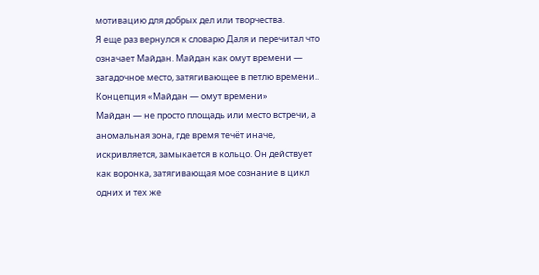мотивацию для добрых дел или творчества.
Я еще раз вернулся к словарю Даля и перечитал что означает Майдан. Майдан как омут времени — загадочное место, затягивающее в петлю времени..
Концепция «Майдан — омут времени»
Майдан — не просто площадь или место встречи, а аномальная зона, где время течёт иначе, искривляется, замыкается в кольцо. Он действует как воронка, затягивающая мое сознание в цикл одних и тех же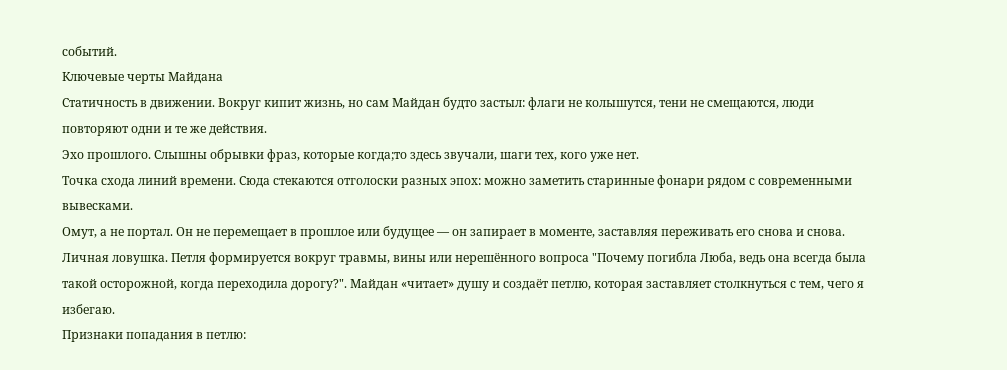событий.
Ключевые черты Майдана
Статичность в движении. Вокруг кипит жизнь, но сам Майдан будто застыл: флаги не колышутся, тени не смещаются, люди повторяют одни и те же действия.
Эхо прошлого. Слышны обрывки фраз, которые когда;то здесь звучали, шаги тех, кого уже нет.
Точка схода линий времени. Сюда стекаются отголоски разных эпох: можно заметить старинные фонари рядом с современными вывесками.
Омут, а не портал. Он не перемещает в прошлое или будущее — он запирает в моменте, заставляя переживать его снова и снова.
Личная ловушка. Петля формируется вокруг травмы, вины или нерешённого вопроса "Почему погибла Люба, ведь она всегда была такой осторожной, когда переходила дорогу?". Майдан «читает» душу и создаёт петлю, которая заставляет столкнуться с тем, чего я избегаю.
Признаки попадания в петлю: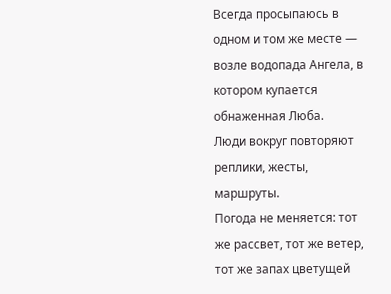Всегда просыпаюсь в одном и том же месте — возле водопада Ангела, в котором купается обнаженная Люба.
Люди вокруг повторяют реплики, жесты, маршруты.
Погода не меняется: тот же рассвет, тот же ветер, тот же запах цветущей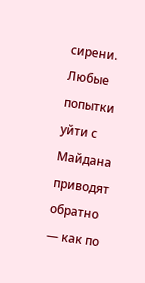сирени.
Любые попытки уйти с Майдана приводят обратно — как по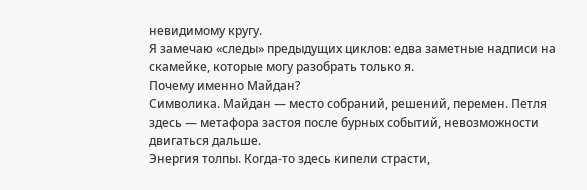невидимому кругу.
Я замечаю «следы» предыдущих циклов: едва заметные надписи на скамейке, которые могу разобрать только я.
Почему именно Майдан?
Символика. Майдан — место собраний, решений, перемен. Петля здесь — метафора застоя после бурных событий, невозможности двигаться дальше.
Энергия толпы. Когда-то здесь кипели страсти,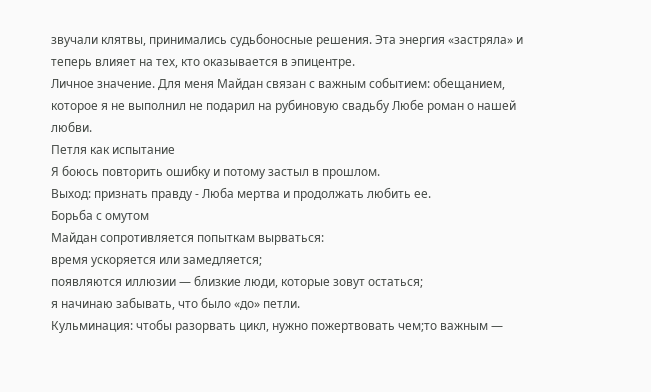звучали клятвы, принимались судьбоносные решения. Эта энергия «застряла» и теперь влияет на тех, кто оказывается в эпицентре.
Личное значение. Для меня Майдан связан с важным событием: обещанием, которое я не выполнил не подарил на рубиновую свадьбу Любе роман о нашей любви.
Петля как испытание
Я боюсь повторить ошибку и потому застыл в прошлом.
Выход: признать правду - Люба мертва и продолжать любить ее.
Борьба с омутом
Майдан сопротивляется попыткам вырваться:
время ускоряется или замедляется;
появляются иллюзии — близкие люди, которые зовут остаться;
я начинаю забывать, что было «до» петли.
Кульминация: чтобы разорвать цикл, нужно пожертвовать чем;то важным —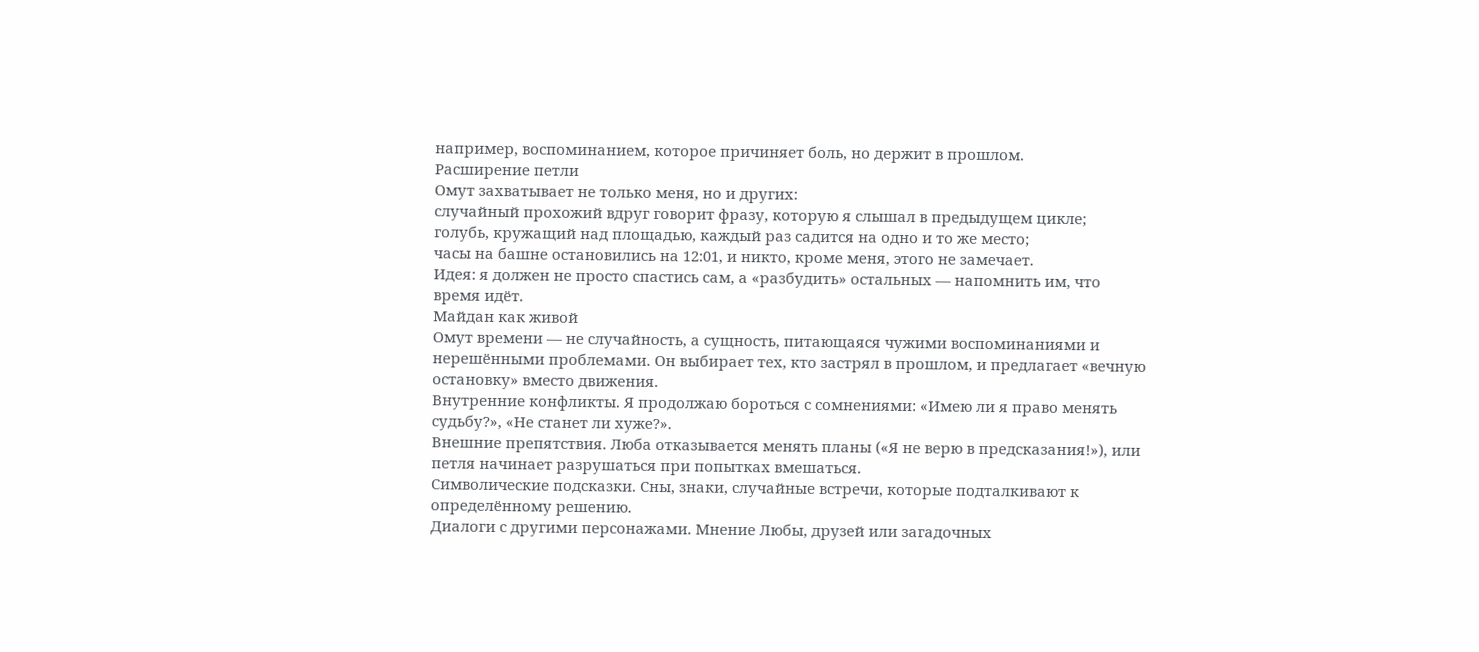например, воспоминанием, которое причиняет боль, но держит в прошлом.
Расширение петли
Омут захватывает не только меня, но и других:
случайный прохожий вдруг говорит фразу, которую я слышал в предыдущем цикле;
голубь, кружащий над площадью, каждый раз садится на одно и то же место;
часы на башне остановились на 12:01, и никто, кроме меня, этого не замечает.
Идея: я должен не просто спастись сам, а «разбудить» остальных — напомнить им, что время идёт.
Майдан как живой
Омут времени — не случайность, а сущность, питающаяся чужими воспоминаниями и нерешёнными проблемами. Он выбирает тех, кто застрял в прошлом, и предлагает «вечную остановку» вместо движения.
Внутренние конфликты. Я продолжаю бороться с сомнениями: «Имею ли я право менять судьбу?», «Не станет ли хуже?».
Внешние препятствия. Люба отказывается менять планы («Я не верю в предсказания!»), или петля начинает разрушаться при попытках вмешаться.
Символические подсказки. Сны, знаки, случайные встречи, которые подталкивают к определённому решению.
Диалоги с другими персонажами. Мнение Любы, друзей или загадочных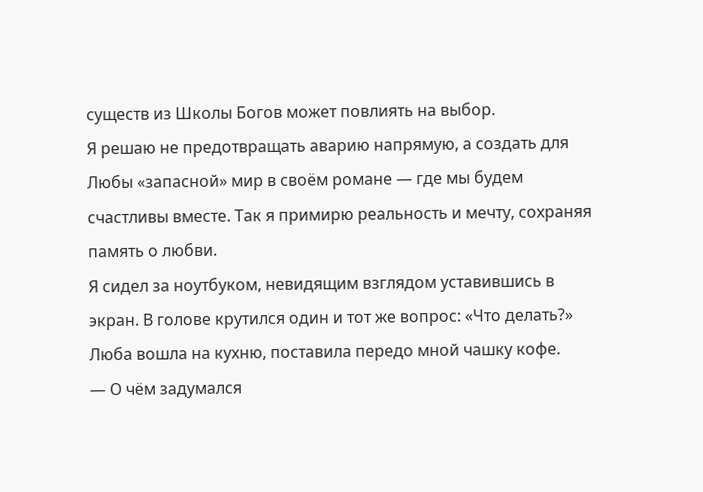существ из Школы Богов может повлиять на выбор.
Я решаю не предотвращать аварию напрямую, а создать для Любы «запасной» мир в своём романе — где мы будем счастливы вместе. Так я примирю реальность и мечту, сохраняя память о любви.
Я сидел за ноутбуком, невидящим взглядом уставившись в экран. В голове крутился один и тот же вопрос: «Что делать?»
Люба вошла на кухню, поставила передо мной чашку кофе.
— О чём задумался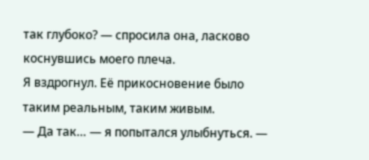так глубоко? — спросила она, ласково коснувшись моего плеча.
Я вздрогнул. Её прикосновение было таким реальным, таким живым.
— Да так… — я попытался улыбнуться. —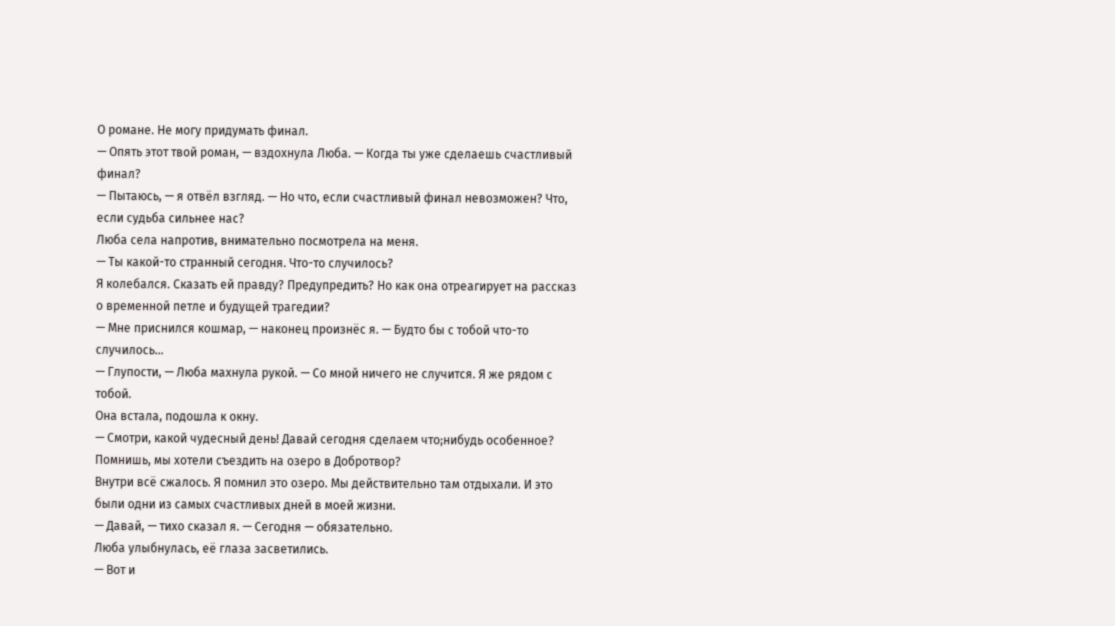О романе. Не могу придумать финал.
— Опять этот твой роман, — вздохнула Люба. — Когда ты уже сделаешь счастливый финал?
— Пытаюсь, — я отвёл взгляд. — Но что, если счастливый финал невозможен? Что, если судьба сильнее нас?
Люба села напротив, внимательно посмотрела на меня.
— Ты какой-то странный сегодня. Что-то случилось?
Я колебался. Сказать ей правду? Предупредить? Но как она отреагирует на рассказ о временной петле и будущей трагедии?
— Мне приснился кошмар, — наконец произнёс я. — Будто бы с тобой что-то случилось…
— Глупости, — Люба махнула рукой. — Со мной ничего не случится. Я же рядом с тобой.
Она встала, подошла к окну.
— Смотри, какой чудесный день! Давай сегодня сделаем что;нибудь особенное? Помнишь, мы хотели съездить на озеро в Добротвор?
Внутри всё сжалось. Я помнил это озеро. Мы действительно там отдыхали. И это были одни из самых счастливых дней в моей жизни.
— Давай, — тихо сказал я. — Сегодня — обязательно.
Люба улыбнулась, её глаза засветились.
— Вот и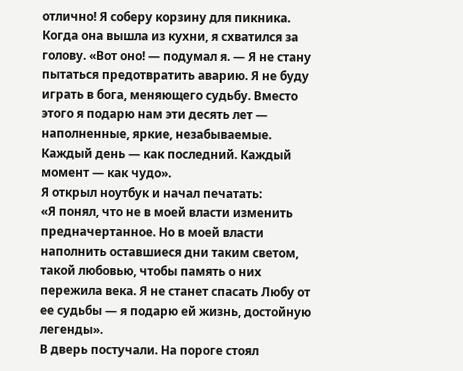отлично! Я соберу корзину для пикника.
Когда она вышла из кухни, я схватился за голову. «Вот оно! — подумал я. — Я не стану пытаться предотвратить аварию. Я не буду играть в бога, меняющего судьбу. Вместо этого я подарю нам эти десять лет — наполненные, яркие, незабываемые. Каждый день — как последний. Каждый момент — как чудо».
Я открыл ноутбук и начал печатать:
«Я понял, что не в моей власти изменить предначертанное. Но в моей власти наполнить оставшиеся дни таким светом, такой любовью, чтобы память о них пережила века. Я не станет спасать Любу от ее судьбы — я подарю ей жизнь, достойную легенды».
В дверь постучали. На пороге стоял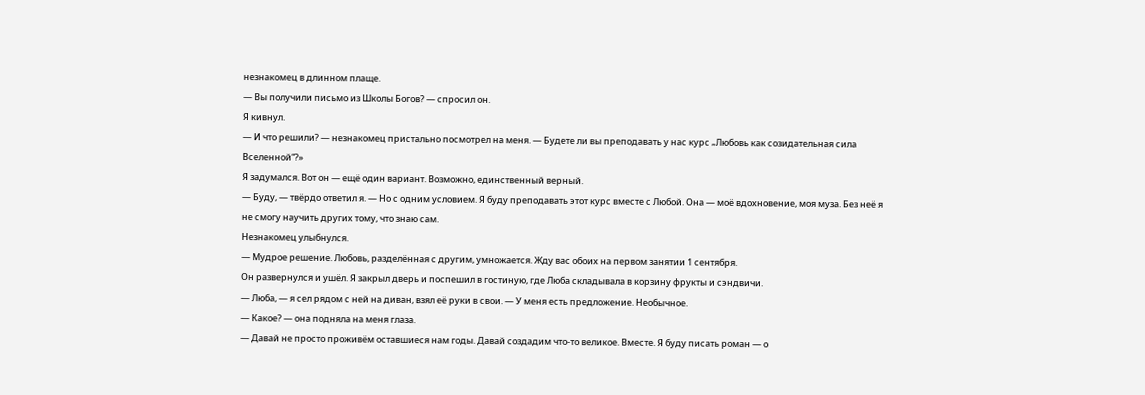незнакомец в длинном плаще.
— Вы получили письмо из Школы Богов? — спросил он.
Я кивнул.
— И что решили? — незнакомец пристально посмотрел на меня. — Будете ли вы преподавать у нас курс „Любовь как созидательная сила Вселенной“?»
Я задумался. Вот он — ещё один вариант. Возможно, единственный верный.
— Буду, — твёрдо ответил я. — Но с одним условием. Я буду преподавать этот курс вместе с Любой. Она — моё вдохновение, моя муза. Без неё я не смогу научить других тому, что знаю сам.
Незнакомец улыбнулся.
— Мудрое решение. Любовь, разделённая с другим, умножается. Жду вас обоих на первом занятии 1 сентября.
Он развернулся и ушёл. Я закрыл дверь и поспешил в гостиную, где Люба складывала в корзину фрукты и сэндвичи.
— Люба, — я сел рядом с ней на диван, взял её руки в свои. — У меня есть предложение. Необычное.
— Какое? — она подняла на меня глаза.
— Давай не просто проживём оставшиеся нам годы. Давай создадим что-то великое. Вместе. Я буду писать роман — о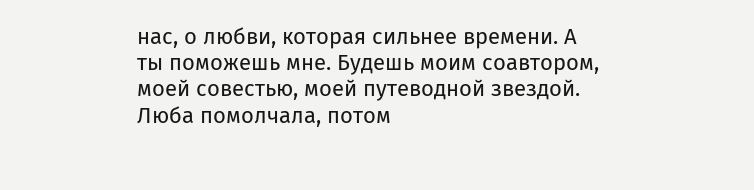нас, о любви, которая сильнее времени. А ты поможешь мне. Будешь моим соавтором, моей совестью, моей путеводной звездой.
Люба помолчала, потом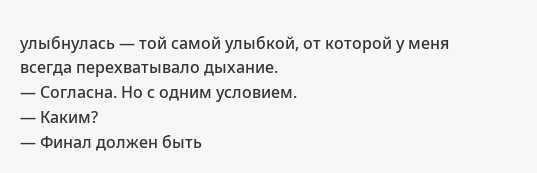улыбнулась — той самой улыбкой, от которой у меня всегда перехватывало дыхание.
— Согласна. Но с одним условием.
— Каким?
— Финал должен быть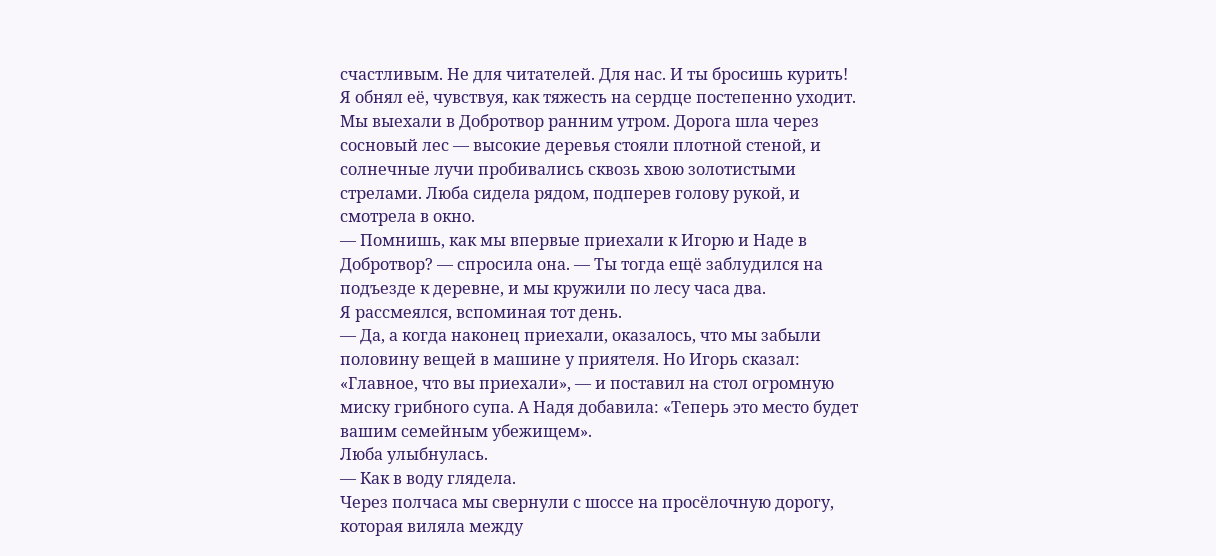счастливым. Не для читателей. Для нас. И ты бросишь курить!
Я обнял её, чувствуя, как тяжесть на сердце постепенно уходит.
Мы выехали в Добротвор ранним утром. Дорога шла через сосновый лес — высокие деревья стояли плотной стеной, и солнечные лучи пробивались сквозь хвою золотистыми стрелами. Люба сидела рядом, подперев голову рукой, и смотрела в окно.
— Помнишь, как мы впервые приехали к Игорю и Наде в Добротвор? — спросила она. — Ты тогда ещё заблудился на подъезде к деревне, и мы кружили по лесу часа два.
Я рассмеялся, вспоминая тот день.
— Да, а когда наконец приехали, оказалось, что мы забыли половину вещей в машине у приятеля. Но Игорь сказал: «Главное, что вы приехали», — и поставил на стол огромную миску грибного супа. А Надя добавила: «Теперь это место будет вашим семейным убежищем».
Люба улыбнулась.
— Как в воду глядела.
Через полчаса мы свернули с шоссе на просёлочную дорогу, которая виляла между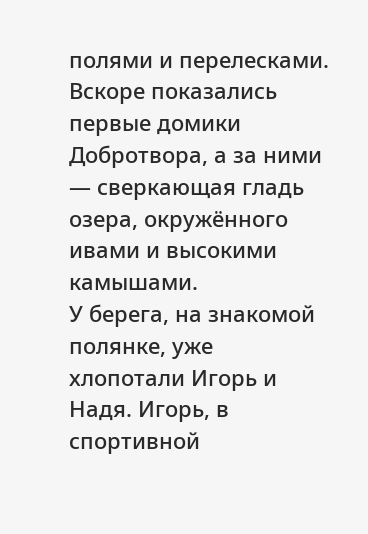полями и перелесками. Вскоре показались первые домики Добротвора, а за ними — сверкающая гладь озера, окружённого ивами и высокими камышами.
У берега, на знакомой полянке, уже хлопотали Игорь и Надя. Игорь, в спортивной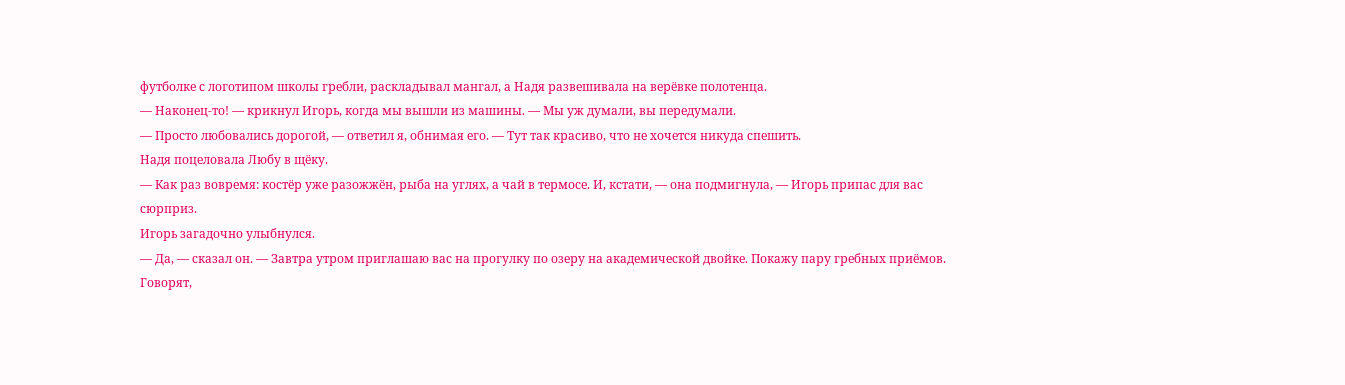футболке с логотипом школы гребли, раскладывал мангал, а Надя развешивала на верёвке полотенца.
— Наконец-то! — крикнул Игорь, когда мы вышли из машины. — Мы уж думали, вы передумали.
— Просто любовались дорогой, — ответил я, обнимая его. — Тут так красиво, что не хочется никуда спешить.
Надя поцеловала Любу в щёку.
— Как раз вовремя: костёр уже разожжён, рыба на углях, а чай в термосе. И, кстати, — она подмигнула, — Игорь припас для вас сюрприз.
Игорь загадочно улыбнулся.
— Да, — сказал он. — Завтра утром приглашаю вас на прогулку по озеру на академической двойке. Покажу пару гребных приёмов. Говорят,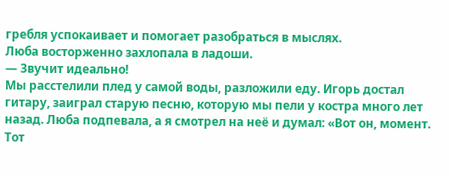гребля успокаивает и помогает разобраться в мыслях.
Люба восторженно захлопала в ладоши.
— Звучит идеально!
Мы расстелили плед у самой воды, разложили еду. Игорь достал гитару, заиграл старую песню, которую мы пели у костра много лет назад. Люба подпевала, а я смотрел на неё и думал: «Вот он, момент. Тот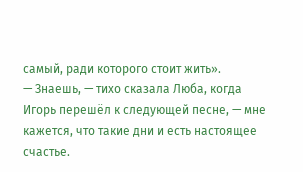самый, ради которого стоит жить».
— Знаешь, — тихо сказала Люба, когда Игорь перешёл к следующей песне, — мне кажется, что такие дни и есть настоящее счастье.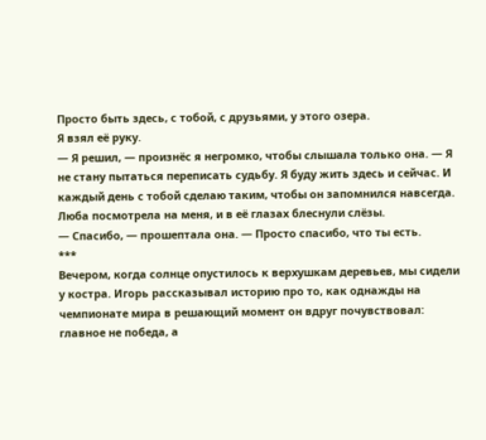Просто быть здесь, с тобой, с друзьями, у этого озера.
Я взял её руку.
— Я решил, — произнёс я негромко, чтобы слышала только она. — Я не стану пытаться переписать судьбу. Я буду жить здесь и сейчас. И каждый день с тобой сделаю таким, чтобы он запомнился навсегда.
Люба посмотрела на меня, и в её глазах блеснули слёзы.
— Спасибо, — прошептала она. — Просто спасибо, что ты есть.
***
Вечером, когда солнце опустилось к верхушкам деревьев, мы сидели у костра. Игорь рассказывал историю про то, как однажды на чемпионате мира в решающий момент он вдруг почувствовал: главное не победа, а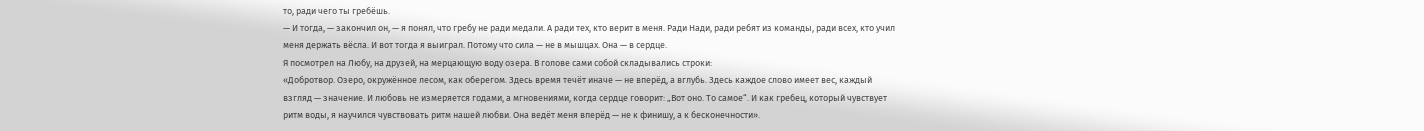то, ради чего ты гребёшь.
— И тогда, — закончил он, — я понял, что гребу не ради медали. А ради тех, кто верит в меня. Ради Нади, ради ребят из команды, ради всех, кто учил меня держать вёсла. И вот тогда я выиграл. Потому что сила — не в мышцах. Она — в сердце.
Я посмотрел на Любу, на друзей, на мерцающую воду озера. В голове сами собой складывались строки:
«Добротвор. Озеро, окружённое лесом, как оберегом. Здесь время течёт иначе — не вперёд, а вглубь. Здесь каждое слово имеет вес, каждый взгляд — значение. И любовь не измеряется годами, а мгновениями, когда сердце говорит: „Вот оно. То самое“. И как гребец, который чувствует ритм воды, я научился чувствовать ритм нашей любви. Она ведёт меня вперёд — не к финишу, а к бесконечности».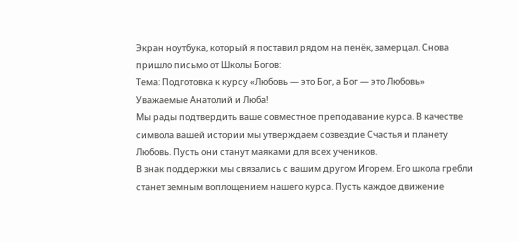Экран ноутбука, который я поставил рядом на пенёк, замерцал. Снова пришло письмо от Школы Богов:
Тема: Подготовка к курсу «Любовь — это Бог, а Бог — это Любовь»
Уважаемые Анатолий и Люба!
Мы рады подтвердить ваше совместное преподавание курса. В качестве символа вашей истории мы утверждаем созвездие Счастья и планету Любовь. Пусть они станут маяками для всех учеников.
В знак поддержки мы связались с вашим другом Игорем. Его школа гребли станет земным воплощением нашего курса. Пусть каждое движение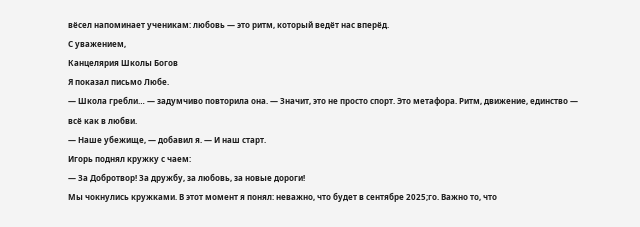вёсел напоминает ученикам: любовь — это ритм, который ведёт нас вперёд.
С уважением,
Канцелярия Школы Богов
Я показал письмо Любе.
— Школа гребли… — задумчиво повторила она. — Значит, это не просто спорт. Это метафора. Ритм, движение, единство — всё как в любви.
— Наше убежище, — добавил я. — И наш старт.
Игорь поднял кружку с чаем:
— За Добротвор! За дружбу, за любовь, за новые дороги!
Мы чокнулись кружками. В этот момент я понял: неважно, что будет в сентябре 2025;го. Важно то, что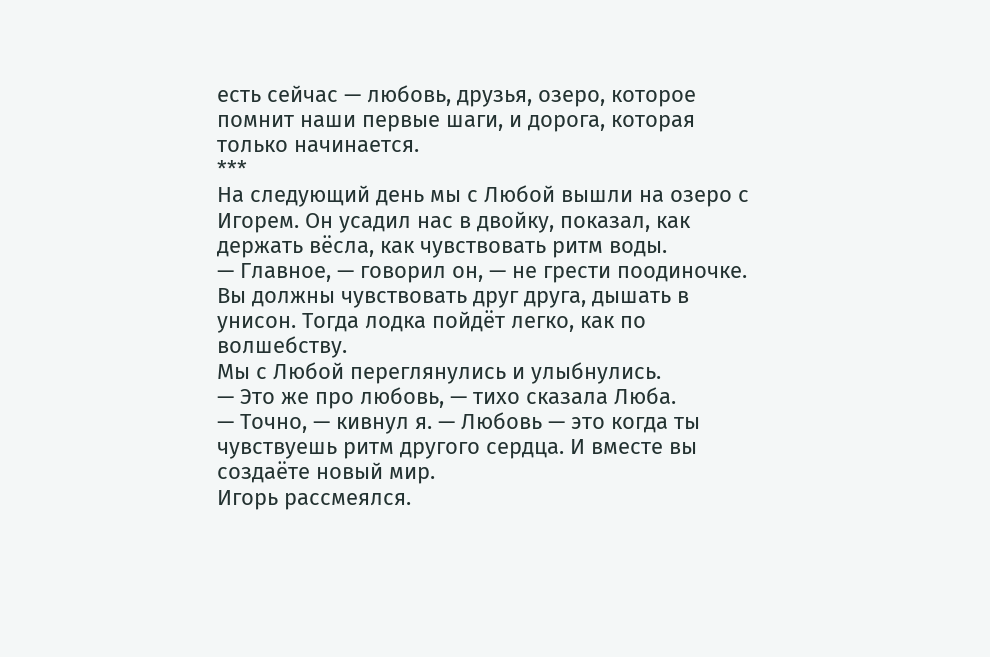есть сейчас — любовь, друзья, озеро, которое помнит наши первые шаги, и дорога, которая только начинается.
***
На следующий день мы с Любой вышли на озеро с Игорем. Он усадил нас в двойку, показал, как держать вёсла, как чувствовать ритм воды.
— Главное, — говорил он, — не грести поодиночке. Вы должны чувствовать друг друга, дышать в унисон. Тогда лодка пойдёт легко, как по волшебству.
Мы с Любой переглянулись и улыбнулись.
— Это же про любовь, — тихо сказала Люба.
— Точно, — кивнул я. — Любовь — это когда ты чувствуешь ритм другого сердца. И вместе вы создаёте новый мир.
Игорь рассмеялся.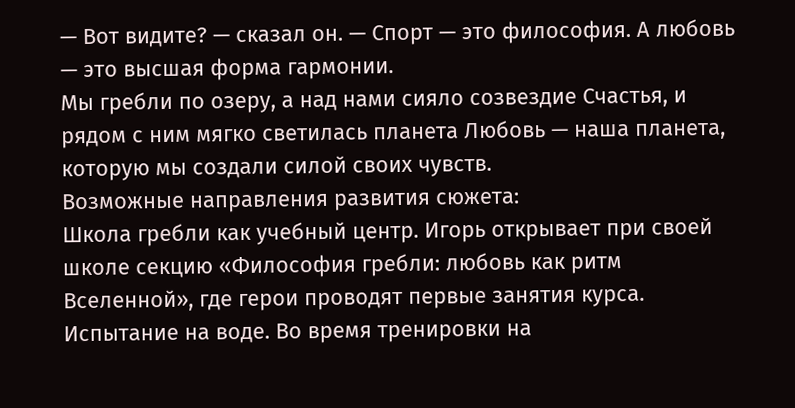— Вот видите? — сказал он. — Спорт — это философия. А любовь — это высшая форма гармонии.
Мы гребли по озеру, а над нами сияло созвездие Счастья, и рядом с ним мягко светилась планета Любовь — наша планета, которую мы создали силой своих чувств.
Возможные направления развития сюжета:
Школа гребли как учебный центр. Игорь открывает при своей школе секцию «Философия гребли: любовь как ритм Вселенной», где герои проводят первые занятия курса.
Испытание на воде. Во время тренировки на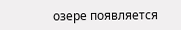озере появляется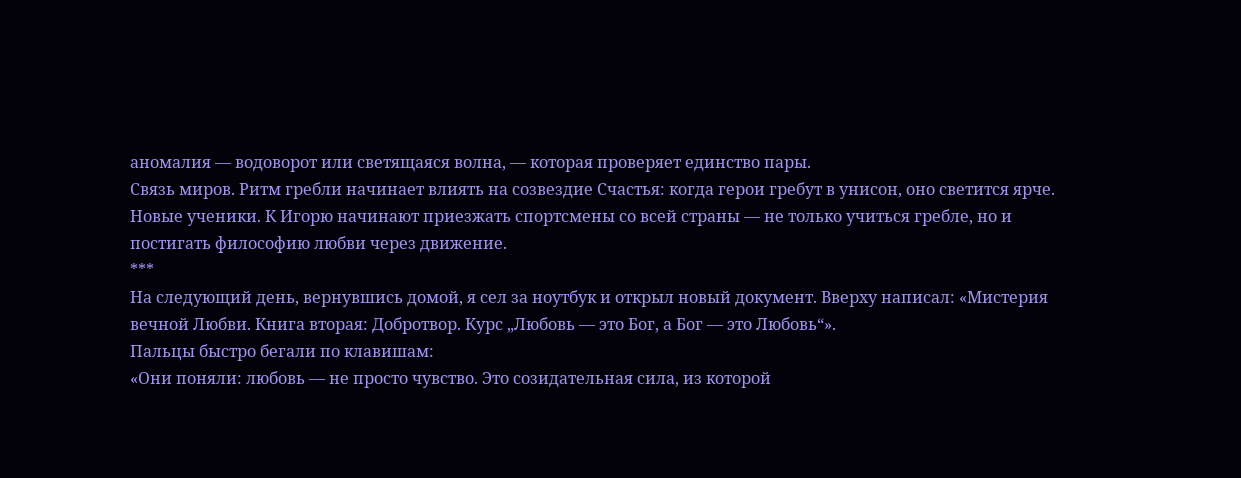аномалия — водоворот или светящаяся волна, — которая проверяет единство пары.
Связь миров. Ритм гребли начинает влиять на созвездие Счастья: когда герои гребут в унисон, оно светится ярче.
Новые ученики. К Игорю начинают приезжать спортсмены со всей страны — не только учиться гребле, но и постигать философию любви через движение.
***
На следующий день, вернувшись домой, я сел за ноутбук и открыл новый документ. Вверху написал: «Мистерия вечной Любви. Книга вторая: Добротвор. Курс „Любовь — это Бог, а Бог — это Любовь“».
Пальцы быстро бегали по клавишам:
«Они поняли: любовь — не просто чувство. Это созидательная сила, из которой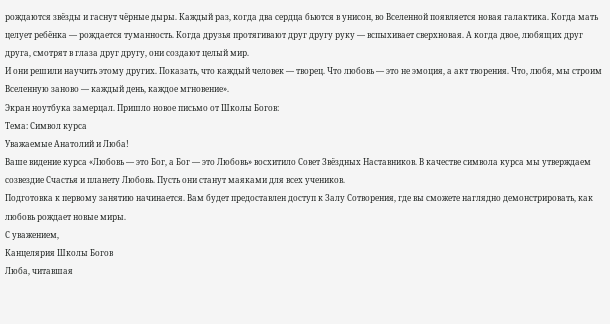рождаются звёзды и гаснут чёрные дыры. Каждый раз, когда два сердца бьются в унисон, во Вселенной появляется новая галактика. Когда мать целует ребёнка — рождается туманность. Когда друзья протягивают друг другу руку — вспыхивает сверхновая. А когда двое, любящих друг друга, смотрят в глаза друг другу, они создают целый мир.
И они решили научить этому других. Показать, что каждый человек — творец. Что любовь — это не эмоция, а акт творения. Что, любя, мы строим Вселенную заново — каждый день, каждое мгновение».
Экран ноутбука замерцал. Пришло новое письмо от Школы Богов:
Тема: Символ курса
Уважаемые Анатолий и Люба!
Ваше видение курса «Любовь — это Бог, а Бог — это Любовь» восхитило Совет Звёздных Наставников. В качестве символа курса мы утверждаем созвездие Счастья и планету Любовь. Пусть они станут маяками для всех учеников.
Подготовка к первому занятию начинается. Вам будет предоставлен доступ к Залу Сотворения, где вы сможете наглядно демонстрировать, как любовь рождает новые миры.
С уважением,
Канцелярия Школы Богов
Люба, читавшая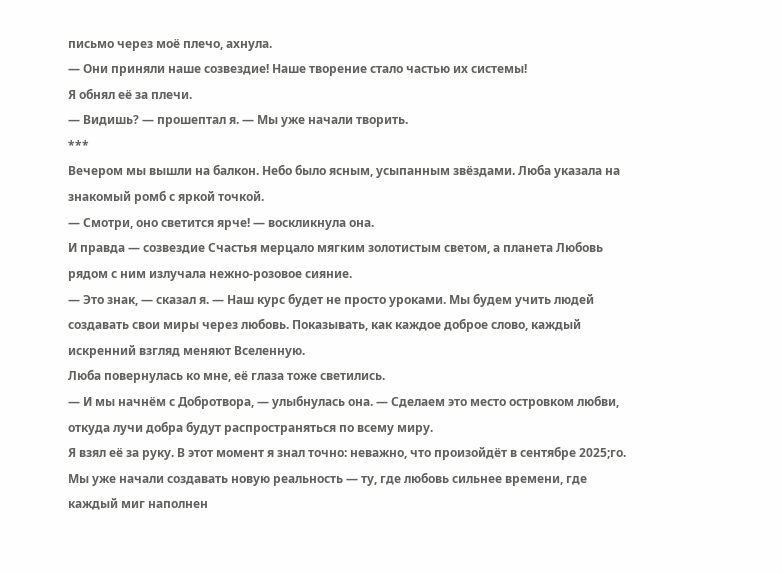письмо через моё плечо, ахнула.
— Они приняли наше созвездие! Наше творение стало частью их системы!
Я обнял её за плечи.
— Видишь? — прошептал я. — Мы уже начали творить.
***
Вечером мы вышли на балкон. Небо было ясным, усыпанным звёздами. Люба указала на знакомый ромб с яркой точкой.
— Смотри, оно светится ярче! — воскликнула она.
И правда — созвездие Счастья мерцало мягким золотистым светом, а планета Любовь рядом с ним излучала нежно-розовое сияние.
— Это знак, — сказал я. — Наш курс будет не просто уроками. Мы будем учить людей создавать свои миры через любовь. Показывать, как каждое доброе слово, каждый искренний взгляд меняют Вселенную.
Люба повернулась ко мне, её глаза тоже светились.
— И мы начнём с Добротвора, — улыбнулась она. — Сделаем это место островком любви, откуда лучи добра будут распространяться по всему миру.
Я взял её за руку. В этот момент я знал точно: неважно, что произойдёт в сентябре 2025;го. Мы уже начали создавать новую реальность — ту, где любовь сильнее времени, где каждый миг наполнен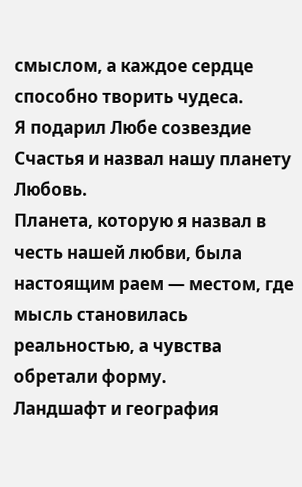смыслом, а каждое сердце способно творить чудеса.
Я подарил Любе созвездие Счастья и назвал нашу планету Любовь.
Планета, которую я назвал в честь нашей любви, была настоящим раем — местом, где мысль становилась реальностью, а чувства обретали форму.
Ландшафт и география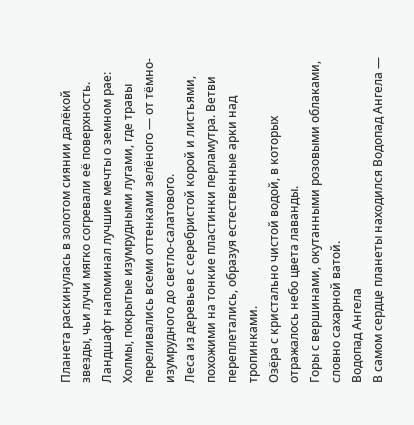Планета раскинулась в золотом сиянии далёкой звезды, чьи лучи мягко согревали её поверхность. Ландшафт напоминал лучшие мечты о земном рае:
Холмы, покрытые изумрудными лугами, где травы переливались всеми оттенками зелёного — от тёмно-изумрудного до светло-салатового.
Леса из деревьев с серебристой корой и листьями, похожими на тонкие пластинки перламутра. Ветви переплетались, образуя естественные арки над тропинками.
Озёра с кристально чистой водой, в которых отражалось небо цвета лаванды.
Горы с вершинами, окутанными розовыми облаками, словно сахарной ватой.
Водопад Ангела
В самом сердце планеты находился Водопад Ангела —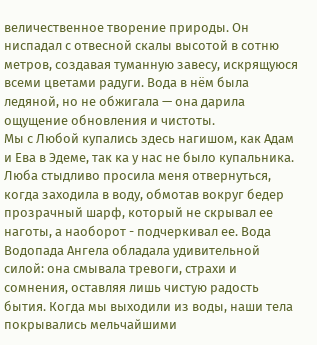величественное творение природы. Он ниспадал с отвесной скалы высотой в сотню метров, создавая туманную завесу, искрящуюся всеми цветами радуги. Вода в нём была ледяной, но не обжигала — она дарила ощущение обновления и чистоты.
Мы с Любой купались здесь нагишом, как Адам и Ева в Эдеме, так ка у нас не было купальника. Люба стыдливо просила меня отвернуться, когда заходила в воду, обмотав вокруг бедер прозрачный шарф, который не скрывал ее наготы, а наоборот - подчеркивал ее. Вода Водопада Ангела обладала удивительной силой: она смывала тревоги, страхи и сомнения, оставляя лишь чистую радость бытия. Когда мы выходили из воды, наши тела покрывались мельчайшими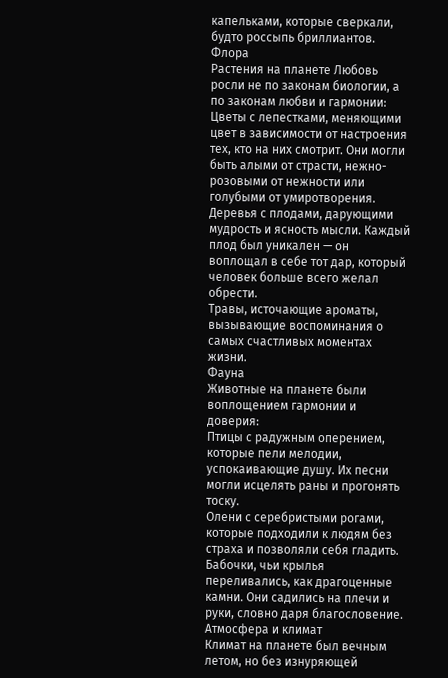капельками, которые сверкали, будто россыпь бриллиантов.
Флора
Растения на планете Любовь росли не по законам биологии, а по законам любви и гармонии:
Цветы с лепестками, меняющими цвет в зависимости от настроения тех, кто на них смотрит. Они могли быть алыми от страсти, нежно-розовыми от нежности или голубыми от умиротворения.
Деревья с плодами, дарующими мудрость и ясность мысли. Каждый плод был уникален — он воплощал в себе тот дар, который человек больше всего желал обрести.
Травы, источающие ароматы, вызывающие воспоминания о самых счастливых моментах жизни.
Фауна
Животные на планете были воплощением гармонии и доверия:
Птицы с радужным оперением, которые пели мелодии, успокаивающие душу. Их песни могли исцелять раны и прогонять тоску.
Олени с серебристыми рогами, которые подходили к людям без страха и позволяли себя гладить.
Бабочки, чьи крылья переливались, как драгоценные камни. Они садились на плечи и руки, словно даря благословение.
Атмосфера и климат
Климат на планете был вечным летом, но без изнуряющей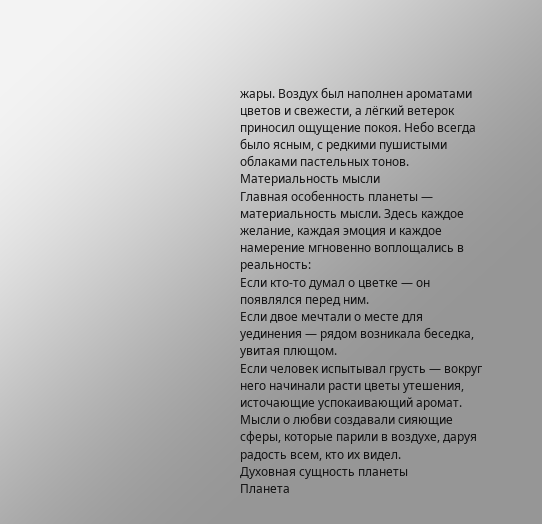жары. Воздух был наполнен ароматами цветов и свежести, а лёгкий ветерок приносил ощущение покоя. Небо всегда было ясным, с редкими пушистыми облаками пастельных тонов.
Материальность мысли
Главная особенность планеты — материальность мысли. Здесь каждое желание, каждая эмоция и каждое намерение мгновенно воплощались в реальность:
Если кто-то думал о цветке — он появлялся перед ним.
Если двое мечтали о месте для уединения — рядом возникала беседка, увитая плющом.
Если человек испытывал грусть — вокруг него начинали расти цветы утешения, источающие успокаивающий аромат.
Мысли о любви создавали сияющие сферы, которые парили в воздухе, даруя радость всем, кто их видел.
Духовная сущность планеты
Планета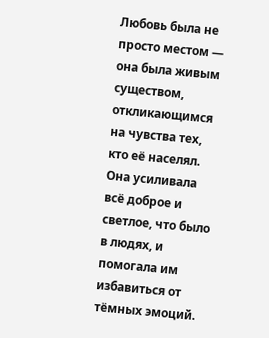Любовь была не просто местом — она была живым существом, откликающимся на чувства тех, кто её населял. Она усиливала всё доброе и светлое, что было в людях, и помогала им избавиться от тёмных эмоций.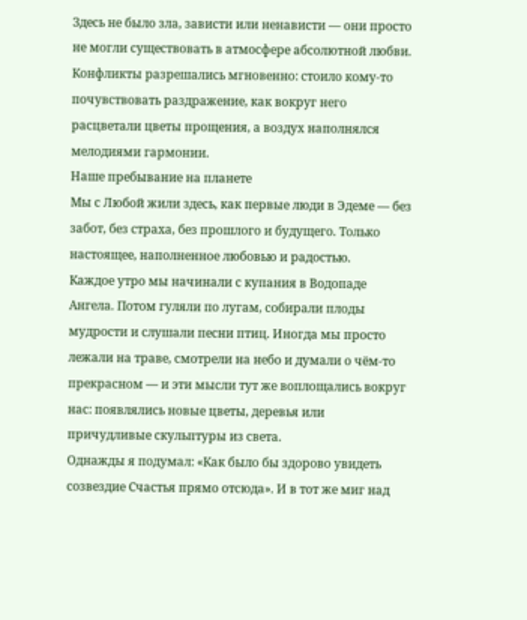Здесь не было зла, зависти или ненависти — они просто не могли существовать в атмосфере абсолютной любви. Конфликты разрешались мгновенно: стоило кому-то почувствовать раздражение, как вокруг него расцветали цветы прощения, а воздух наполнялся мелодиями гармонии.
Наше пребывание на планете
Мы с Любой жили здесь, как первые люди в Эдеме — без забот, без страха, без прошлого и будущего. Только настоящее, наполненное любовью и радостью.
Каждое утро мы начинали с купания в Водопаде Ангела. Потом гуляли по лугам, собирали плоды мудрости и слушали песни птиц. Иногда мы просто лежали на траве, смотрели на небо и думали о чём-то прекрасном — и эти мысли тут же воплощались вокруг нас: появлялись новые цветы, деревья или причудливые скульптуры из света.
Однажды я подумал: «Как было бы здорово увидеть созвездие Счастья прямо отсюда». И в тот же миг над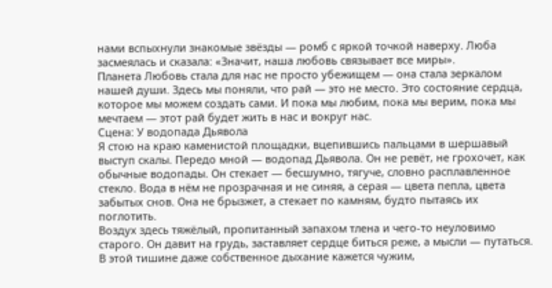нами вспыхнули знакомые звёзды — ромб с яркой точкой наверху. Люба засмеялась и сказала: «Значит, наша любовь связывает все миры».
Планета Любовь стала для нас не просто убежищем — она стала зеркалом нашей души. Здесь мы поняли, что рай — это не место. Это состояние сердца, которое мы можем создать сами. И пока мы любим, пока мы верим, пока мы мечтаем — этот рай будет жить в нас и вокруг нас.
Сцена: У водопада Дьявола
Я стою на краю каменистой площадки, вцепившись пальцами в шершавый выступ скалы. Передо мной — водопад Дьявола. Он не ревёт, не грохочет, как обычные водопады. Он стекает — бесшумно, тягуче, словно расплавленное стекло. Вода в нём не прозрачная и не синяя, а серая — цвета пепла, цвета забытых снов. Она не брызжет, а стекает по камням, будто пытаясь их поглотить.
Воздух здесь тяжёлый, пропитанный запахом тлена и чего-то неуловимо старого. Он давит на грудь, заставляет сердце биться реже, а мысли — путаться. В этой тишине даже собственное дыхание кажется чужим,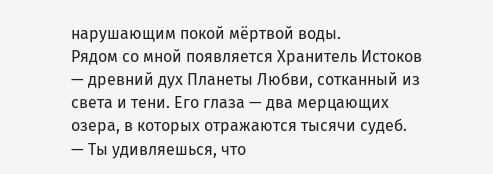нарушающим покой мёртвой воды.
Рядом со мной появляется Хранитель Истоков — древний дух Планеты Любви, сотканный из света и тени. Его глаза — два мерцающих озера, в которых отражаются тысячи судеб.
— Ты удивляешься, что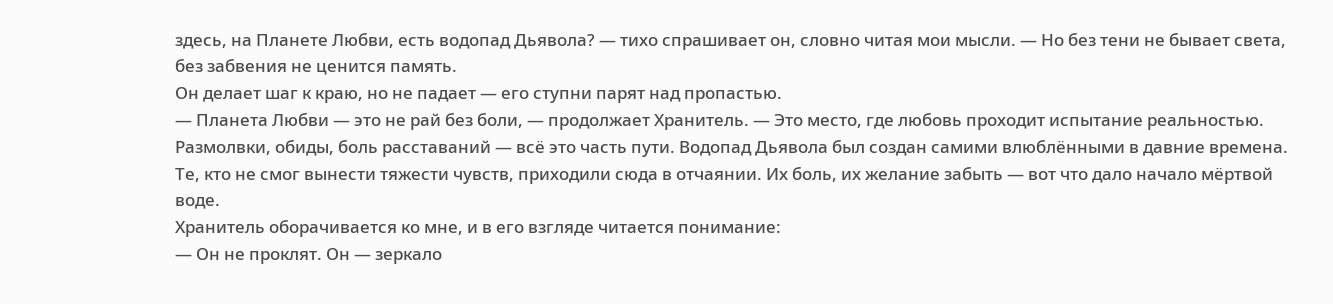здесь, на Планете Любви, есть водопад Дьявола? — тихо спрашивает он, словно читая мои мысли. — Но без тени не бывает света, без забвения не ценится память.
Он делает шаг к краю, но не падает — его ступни парят над пропастью.
— Планета Любви — это не рай без боли, — продолжает Хранитель. — Это место, где любовь проходит испытание реальностью. Размолвки, обиды, боль расставаний — всё это часть пути. Водопад Дьявола был создан самими влюблёнными в давние времена. Те, кто не смог вынести тяжести чувств, приходили сюда в отчаянии. Их боль, их желание забыть — вот что дало начало мёртвой воде.
Хранитель оборачивается ко мне, и в его взгляде читается понимание:
— Он не проклят. Он — зеркало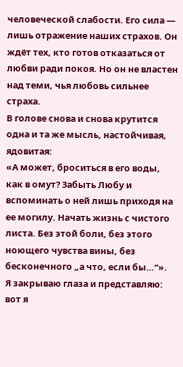человеческой слабости. Его сила — лишь отражение наших страхов. Он ждёт тех, кто готов отказаться от любви ради покоя. Но он не властен над теми, чья любовь сильнее страха.
В голове снова и снова крутится одна и та же мысль, настойчивая, ядовитая:
«А может, броситься в его воды, как в омут? Забыть Любу и вспоминать о ней лишь приходя на ее могилу. Начать жизнь с чистого листа. Без этой боли, без этого ноющего чувства вины, без бесконечного „а что, если бы…“».
Я закрываю глаза и представляю: вот я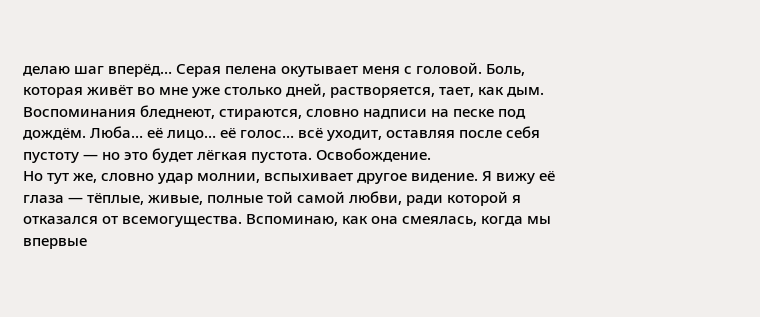делаю шаг вперёд… Серая пелена окутывает меня с головой. Боль, которая живёт во мне уже столько дней, растворяется, тает, как дым. Воспоминания бледнеют, стираются, словно надписи на песке под дождём. Люба… её лицо… её голос… всё уходит, оставляя после себя пустоту — но это будет лёгкая пустота. Освобождение.
Но тут же, словно удар молнии, вспыхивает другое видение. Я вижу её глаза — тёплые, живые, полные той самой любви, ради которой я отказался от всемогущества. Вспоминаю, как она смеялась, когда мы впервые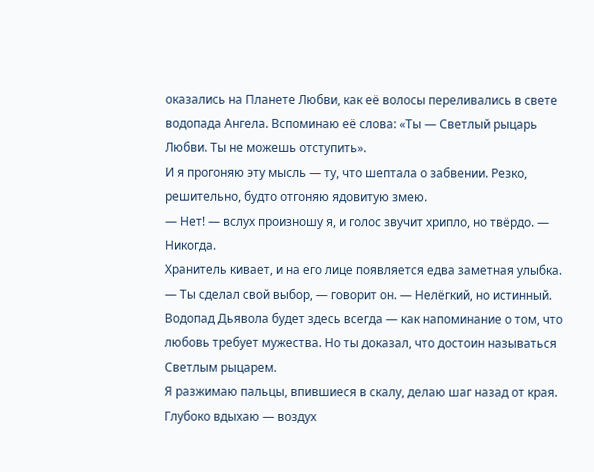оказались на Планете Любви, как её волосы переливались в свете водопада Ангела. Вспоминаю её слова: «Ты — Светлый рыцарь Любви. Ты не можешь отступить».
И я прогоняю эту мысль — ту, что шептала о забвении. Резко, решительно, будто отгоняю ядовитую змею.
— Нет! — вслух произношу я, и голос звучит хрипло, но твёрдо. — Никогда.
Хранитель кивает, и на его лице появляется едва заметная улыбка.
— Ты сделал свой выбор, — говорит он. — Нелёгкий, но истинный. Водопад Дьявола будет здесь всегда — как напоминание о том, что любовь требует мужества. Но ты доказал, что достоин называться Светлым рыцарем.
Я разжимаю пальцы, впившиеся в скалу, делаю шаг назад от края. Глубоко вдыхаю — воздух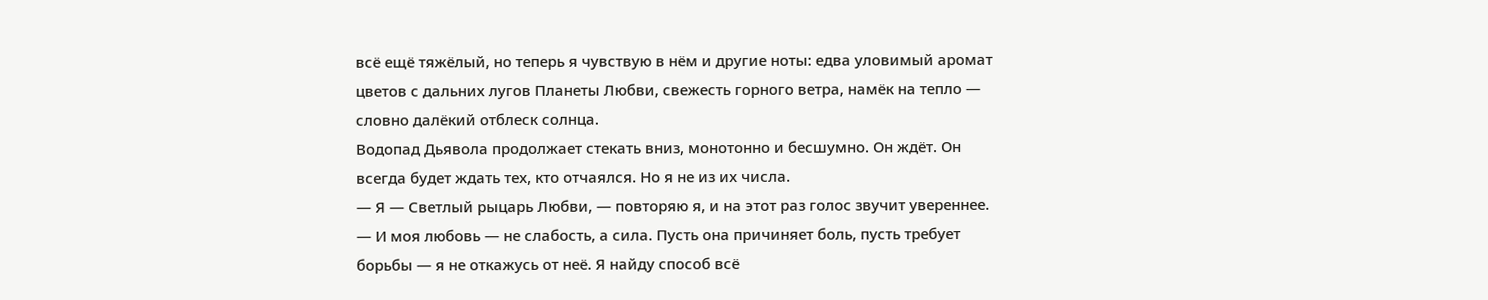всё ещё тяжёлый, но теперь я чувствую в нём и другие ноты: едва уловимый аромат цветов с дальних лугов Планеты Любви, свежесть горного ветра, намёк на тепло — словно далёкий отблеск солнца.
Водопад Дьявола продолжает стекать вниз, монотонно и бесшумно. Он ждёт. Он всегда будет ждать тех, кто отчаялся. Но я не из их числа.
— Я — Светлый рыцарь Любви, — повторяю я, и на этот раз голос звучит увереннее. — И моя любовь — не слабость, а сила. Пусть она причиняет боль, пусть требует борьбы — я не откажусь от неё. Я найду способ всё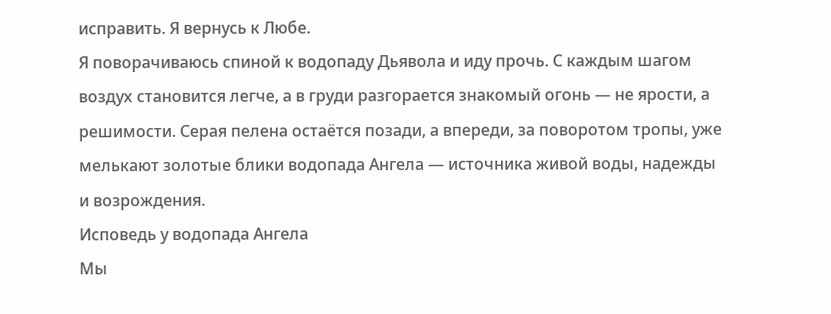исправить. Я вернусь к Любе.
Я поворачиваюсь спиной к водопаду Дьявола и иду прочь. С каждым шагом воздух становится легче, а в груди разгорается знакомый огонь — не ярости, а решимости. Серая пелена остаётся позади, а впереди, за поворотом тропы, уже мелькают золотые блики водопада Ангела — источника живой воды, надежды и возрождения.
Исповедь у водопада Ангела
Мы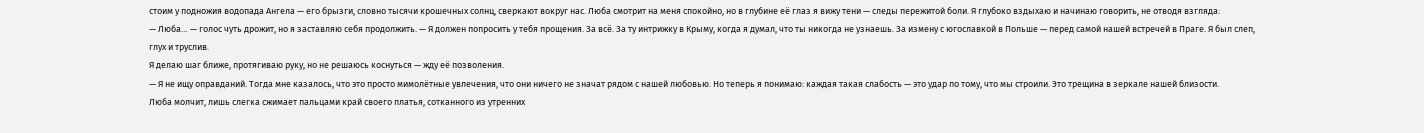стоим у подножия водопада Ангела — его брызги, словно тысячи крошечных солнц, сверкают вокруг нас. Люба смотрит на меня спокойно, но в глубине её глаз я вижу тени — следы пережитой боли. Я глубоко вздыхаю и начинаю говорить, не отводя взгляда:
— Люба… — голос чуть дрожит, но я заставляю себя продолжить. — Я должен попросить у тебя прощения. За всё. За ту интрижку в Крыму, когда я думал, что ты никогда не узнаешь. За измену с югославкой в Польше — перед самой нашей встречей в Праге. Я был слеп, глух и труслив.
Я делаю шаг ближе, протягиваю руку, но не решаюсь коснуться — жду её позволения.
— Я не ищу оправданий. Тогда мне казалось, что это просто мимолётные увлечения, что они ничего не значат рядом с нашей любовью. Но теперь я понимаю: каждая такая слабость — это удар по тому, что мы строили. Это трещина в зеркале нашей близости.
Люба молчит, лишь слегка сжимает пальцами край своего платья, сотканного из утренних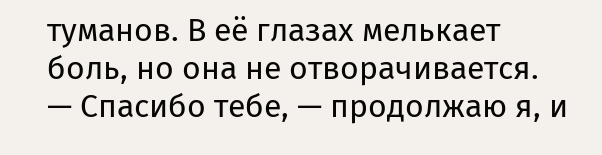туманов. В её глазах мелькает боль, но она не отворачивается.
— Спасибо тебе, — продолжаю я, и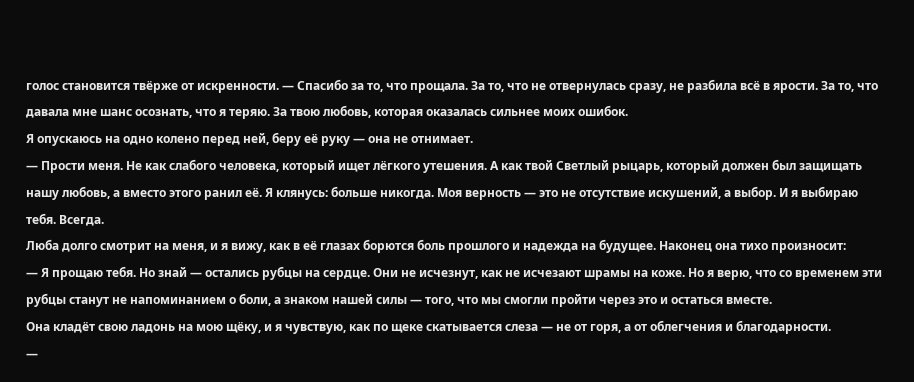голос становится твёрже от искренности. — Спасибо за то, что прощала. За то, что не отвернулась сразу, не разбила всё в ярости. За то, что давала мне шанс осознать, что я теряю. За твою любовь, которая оказалась сильнее моих ошибок.
Я опускаюсь на одно колено перед ней, беру её руку — она не отнимает.
— Прости меня. Не как слабого человека, который ищет лёгкого утешения. А как твой Светлый рыцарь, который должен был защищать нашу любовь, а вместо этого ранил её. Я клянусь: больше никогда. Моя верность — это не отсутствие искушений, а выбор. И я выбираю тебя. Всегда.
Люба долго смотрит на меня, и я вижу, как в её глазах борются боль прошлого и надежда на будущее. Наконец она тихо произносит:
— Я прощаю тебя. Но знай — остались рубцы на сердце. Они не исчезнут, как не исчезают шрамы на коже. Но я верю, что со временем эти рубцы станут не напоминанием о боли, а знаком нашей силы — того, что мы смогли пройти через это и остаться вместе.
Она кладёт свою ладонь на мою щёку, и я чувствую, как по щеке скатывается слеза — не от горя, а от облегчения и благодарности.
—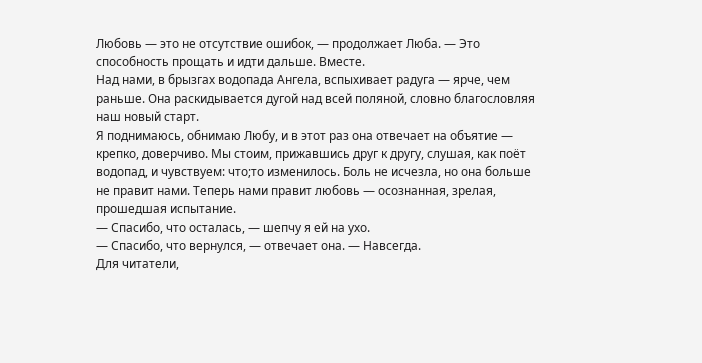Любовь — это не отсутствие ошибок, — продолжает Люба. — Это способность прощать и идти дальше. Вместе.
Над нами, в брызгах водопада Ангела, вспыхивает радуга — ярче, чем раньше. Она раскидывается дугой над всей поляной, словно благословляя наш новый старт.
Я поднимаюсь, обнимаю Любу, и в этот раз она отвечает на объятие — крепко, доверчиво. Мы стоим, прижавшись друг к другу, слушая, как поёт водопад, и чувствуем: что;то изменилось. Боль не исчезла, но она больше не правит нами. Теперь нами правит любовь — осознанная, зрелая, прошедшая испытание.
— Спасибо, что осталась, — шепчу я ей на ухо.
— Спасибо, что вернулся, — отвечает она. — Навсегда.
Для читатели,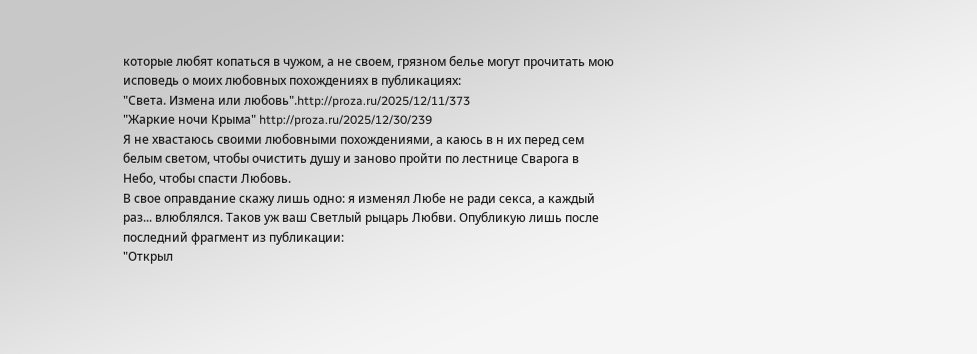которые любят копаться в чужом, а не своем, грязном белье могут прочитать мою исповедь о моих любовных похождениях в публикациях:
"Света. Измена или любовь".http://proza.ru/2025/12/11/373
"Жаркие ночи Крыма" http://proza.ru/2025/12/30/239
Я не хвастаюсь своими любовными похождениями, а каюсь в н их перед сем белым светом, чтобы очистить душу и заново пройти по лестнице Сварога в Небо, чтобы спасти Любовь.
В свое оправдание скажу лишь одно: я изменял Любе не ради секса, а каждый раз... влюблялся. Таков уж ваш Светлый рыцарь Любви. Опубликую лишь после последний фрагмент из публикации:
"Открыл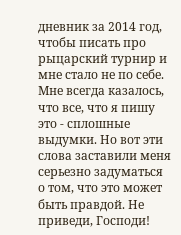дневник за 2014 год, чтобы писать про рыцарский турнир и мне стало не по себе. Мне всегда казалось, что все, что я пишу это - сплошные выдумки. Но вот эти слова заставили меня серьезно задуматься о том, что это может быть правдой. Не приведи, Господи!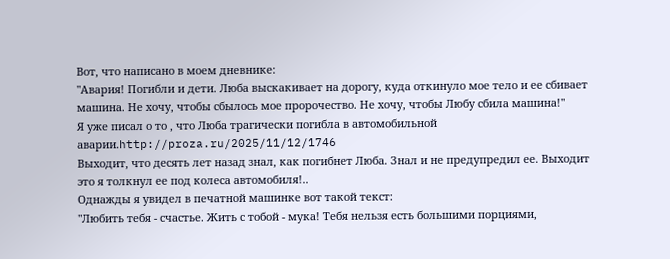Вот, что написано в моем дневнике:
"Авария! Погибли и дети. Люба выскакивает на дорогу, куда откинуло мое тело и ее сбивает машина. Не хочу, чтобы сбылось мое пророчество. Не хочу, чтобы Любу сбила машина!"
Я уже писал о то , что Люба трагически погибла в автомобильной аварии.http://proza.ru/2025/11/12/1746
Выходит, что десять лет назад знал, как погибнет Люба. Знал и не предупредил ее. Выходит это я толкнул ее под колеса автомобиля!..
Однажды я увидел в печатной машинке вот такой текст:
"Любить тебя - счастье. Жить с тобой - мука! Тебя нельзя есть большими порциями,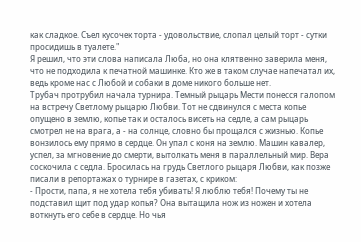как сладкое. Съел кусочек торта - удовольствие, слопал целый торт - сутки просидишь в туалете."
Я решил, что эти слова написала Люба, но она клятвенно заверила меня, что не подходила к печатной машинке. Кто же в таком случае напечатал их, ведь кроме нас с Любой и собаки в доме никого больше нет.
Трубач протрубил начала турнира. Темный рыцарь Мести понесся галопом на встречу Светлому рыцарю Любви. Тот не сдвинулся с места копье опущено в землю, копье так и осталось висеть на седле, а сам рыцарь смотрел не на врага, а - на солнце, словно бы прощался с жизнью. Копье вонзилось ему прямо в сердце. Он упал с коня на землю. Машин кавалер, успел, за мгновение до смерти, вытолкать меня в параллельный мир. Вера соскочила с седла. Бросилась на грудь Светлого рыцаря Любви, как позже писали в репортажах о турнире в газетах, с криком:
- Прости, папа, я не хотела тебя убивать! Я люблю тебя! Почему ты не подставил щит под удар копья? Она вытащила нож из ножен и хотела воткнуть его себе в сердце. Но чья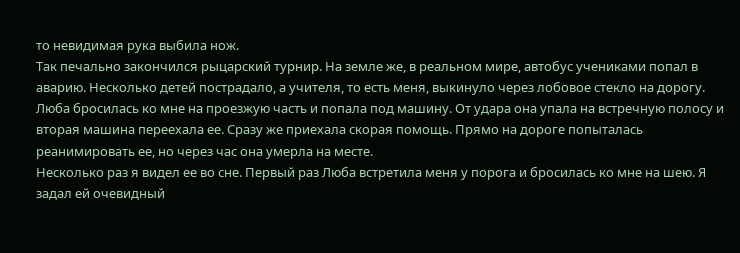то невидимая рука выбила нож.
Так печально закончился рыцарский турнир. На земле же, в реальном мире, автобус учениками попал в аварию. Несколько детей пострадало, а учителя, то есть меня, выкинуло через лобовое стекло на дорогу. Люба бросилась ко мне на проезжую часть и попала под машину. От удара она упала на встречную полосу и вторая машина переехала ее. Сразу же приехала скорая помощь. Прямо на дороге попыталась реанимировать ее, но через час она умерла на месте.
Несколько раз я видел ее во сне. Первый раз Люба встретила меня у порога и бросилась ко мне на шею. Я задал ей очевидный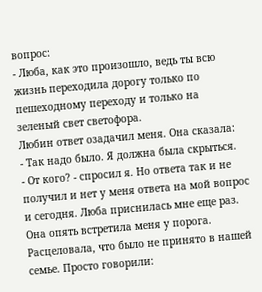вопрос:
- Люба, как это произошло, ведь ты всю жизнь переходила дорогу только по пешеходному переходу и только на зеленый свет светофора.
Любин ответ озадачил меня. Она сказала:
- Так надо было. Я должна была скрыться.
- От кого? - спросил я. Но ответа так и не получил и нет у меня ответа на мой вопрос и сегодня. Люба приснилась мне еще раз. Она опять встретила меня у порога. Расцеловала, что было не принято в нашей семье. Просто говорили: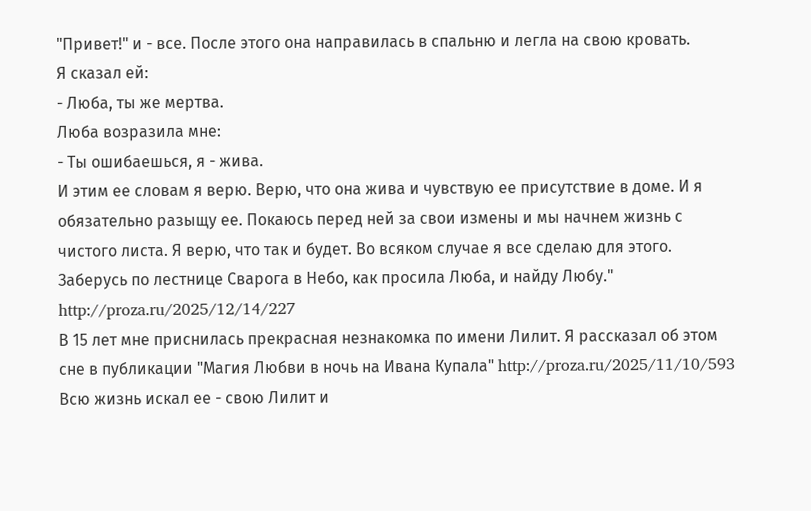"Привет!" и - все. После этого она направилась в спальню и легла на свою кровать.
Я сказал ей:
- Люба, ты же мертва.
Люба возразила мне:
- Ты ошибаешься, я - жива.
И этим ее словам я верю. Верю, что она жива и чувствую ее присутствие в доме. И я обязательно разыщу ее. Покаюсь перед ней за свои измены и мы начнем жизнь с чистого листа. Я верю, что так и будет. Во всяком случае я все сделаю для этого. Заберусь по лестнице Сварога в Небо, как просила Люба, и найду Любу." http://proza.ru/2025/12/14/227
В 15 лет мне приснилась прекрасная незнакомка по имени Лилит. Я рассказал об этом сне в публикации "Магия Любви в ночь на Ивана Купала" http://proza.ru/2025/11/10/593
Всю жизнь искал ее - свою Лилит и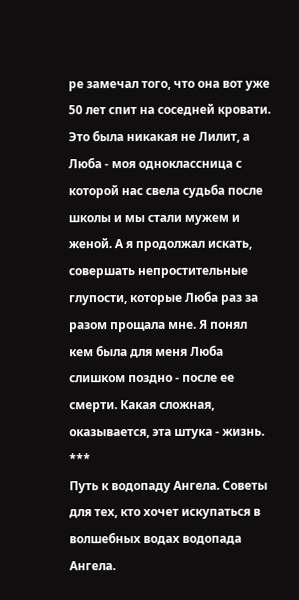ре замечал того, что она вот уже 50 лет спит на соседней кровати. Это была никакая не Лилит, а Люба - моя одноклассница с которой нас свела судьба после школы и мы стали мужем и женой. А я продолжал искать, совершать непростительные глупости, которые Люба раз за разом прощала мне. Я понял кем была для меня Люба слишком поздно - после ее смерти. Какая сложная, оказывается, эта штука - жизнь.
***
Путь к водопаду Ангела. Советы для тех, кто хочет искупаться в волшебных водах водопада Ангела.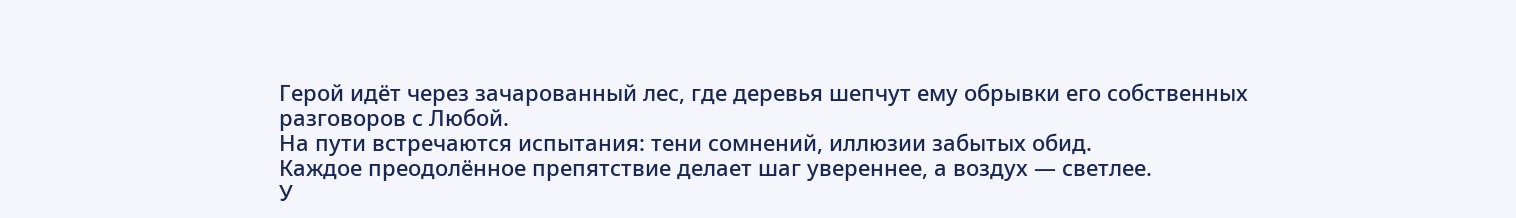Герой идёт через зачарованный лес, где деревья шепчут ему обрывки его собственных разговоров с Любой.
На пути встречаются испытания: тени сомнений, иллюзии забытых обид.
Каждое преодолённое препятствие делает шаг увереннее, а воздух — светлее.
У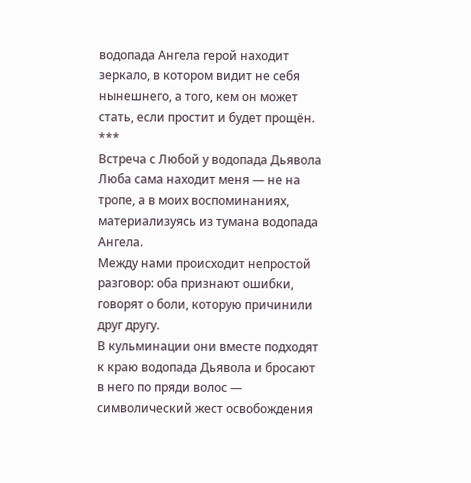водопада Ангела герой находит зеркало, в котором видит не себя нынешнего, а того, кем он может стать, если простит и будет прощён.
***
Встреча с Любой у водопада Дьявола
Люба сама находит меня — не на тропе, а в моих воспоминаниях, материализуясь из тумана водопада Ангела.
Между нами происходит непростой разговор: оба признают ошибки, говорят о боли, которую причинили друг другу.
В кульминации они вместе подходят к краю водопада Дьявола и бросают в него по пряди волос — символический жест освобождения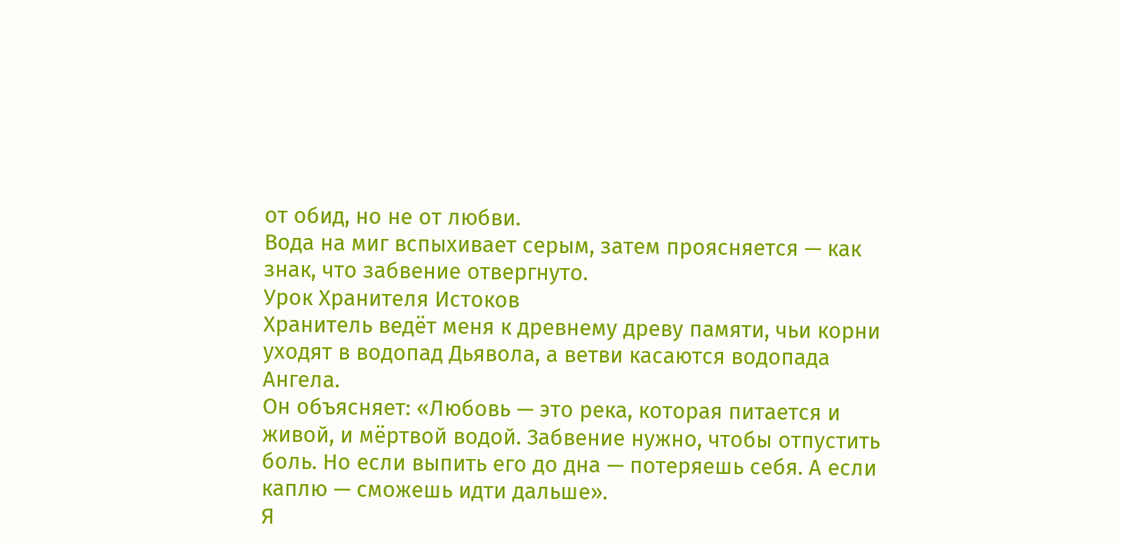от обид, но не от любви.
Вода на миг вспыхивает серым, затем проясняется — как знак, что забвение отвергнуто.
Урок Хранителя Истоков
Хранитель ведёт меня к древнему древу памяти, чьи корни уходят в водопад Дьявола, а ветви касаются водопада Ангела.
Он объясняет: «Любовь — это река, которая питается и живой, и мёртвой водой. Забвение нужно, чтобы отпустить боль. Но если выпить его до дна — потеряешь себя. А если каплю — сможешь идти дальше».
Я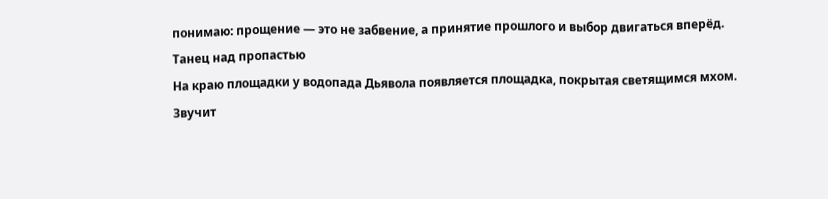понимаю: прощение — это не забвение, а принятие прошлого и выбор двигаться вперёд.
Танец над пропастью
На краю площадки у водопада Дьявола появляется площадка, покрытая светящимся мхом.
Звучит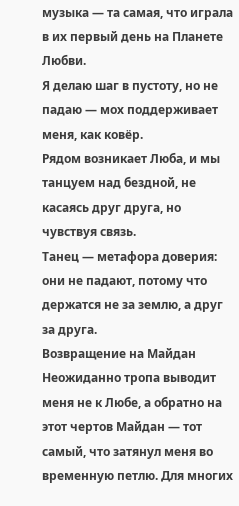музыка — та самая, что играла в их первый день на Планете Любви.
Я делаю шаг в пустоту, но не падаю — мох поддерживает меня, как ковёр.
Рядом возникает Люба, и мы танцуем над бездной, не касаясь друг друга, но чувствуя связь.
Танец — метафора доверия: они не падают, потому что держатся не за землю, а друг за друга.
Возвращение на Майдан
Неожиданно тропа выводит меня не к Любе, а обратно на этот чертов Майдан — тот самый, что затянул меня во временную петлю. Для многих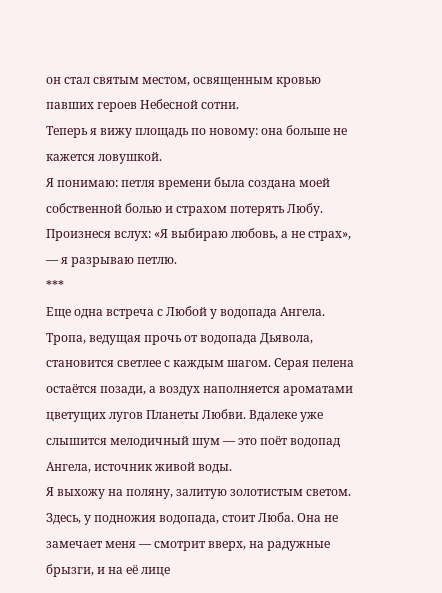он стал святым местом, освященным кровью павших героев Небесной сотни.
Теперь я вижу площадь по новому: она больше не кажется ловушкой.
Я понимаю: петля времени была создана моей собственной болью и страхом потерять Любу.
Произнеся вслух: «Я выбираю любовь, а не страх», — я разрываю петлю.
***
Еще одна встреча с Любой у водопада Ангела.
Тропа, ведущая прочь от водопада Дьявола, становится светлее с каждым шагом. Серая пелена остаётся позади, а воздух наполняется ароматами цветущих лугов Планеты Любви. Вдалеке уже слышится мелодичный шум — это поёт водопад Ангела, источник живой воды.
Я выхожу на поляну, залитую золотистым светом. Здесь, у подножия водопада, стоит Люба. Она не замечает меня — смотрит вверх, на радужные брызги, и на её лице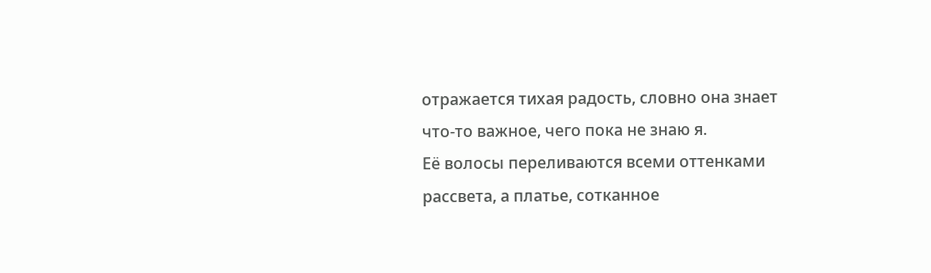отражается тихая радость, словно она знает что-то важное, чего пока не знаю я.
Её волосы переливаются всеми оттенками рассвета, а платье, сотканное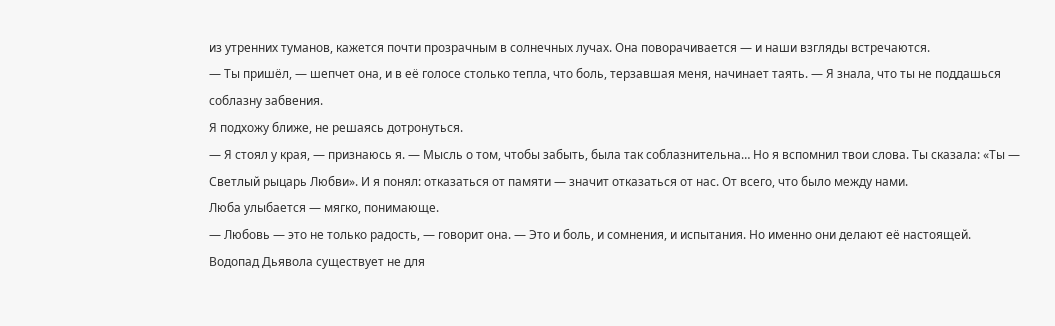из утренних туманов, кажется почти прозрачным в солнечных лучах. Она поворачивается — и наши взгляды встречаются.
— Ты пришёл, — шепчет она, и в её голосе столько тепла, что боль, терзавшая меня, начинает таять. — Я знала, что ты не поддашься соблазну забвения.
Я подхожу ближе, не решаясь дотронуться.
— Я стоял у края, — признаюсь я. — Мысль о том, чтобы забыть, была так соблазнительна… Но я вспомнил твои слова. Ты сказала: «Ты — Светлый рыцарь Любви». И я понял: отказаться от памяти — значит отказаться от нас. От всего, что было между нами.
Люба улыбается — мягко, понимающе.
— Любовь — это не только радость, — говорит она. — Это и боль, и сомнения, и испытания. Но именно они делают её настоящей. Водопад Дьявола существует не для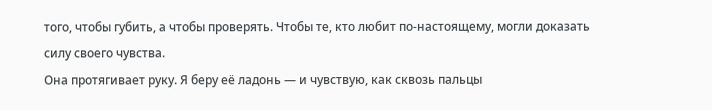того, чтобы губить, а чтобы проверять. Чтобы те, кто любит по-настоящему, могли доказать силу своего чувства.
Она протягивает руку. Я беру её ладонь — и чувствую, как сквозь пальцы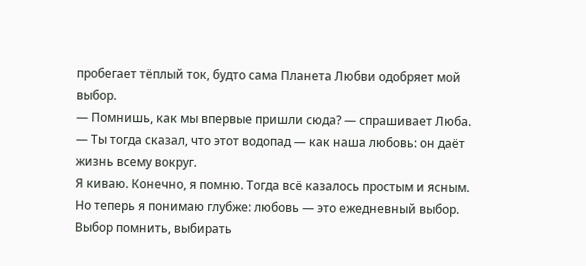пробегает тёплый ток, будто сама Планета Любви одобряет мой выбор.
— Помнишь, как мы впервые пришли сюда? — спрашивает Люба. — Ты тогда сказал, что этот водопад — как наша любовь: он даёт жизнь всему вокруг.
Я киваю. Конечно, я помню. Тогда всё казалось простым и ясным. Но теперь я понимаю глубже: любовь — это ежедневный выбор. Выбор помнить, выбирать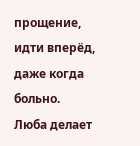прощение, идти вперёд, даже когда больно.
Люба делает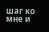шаг ко мне и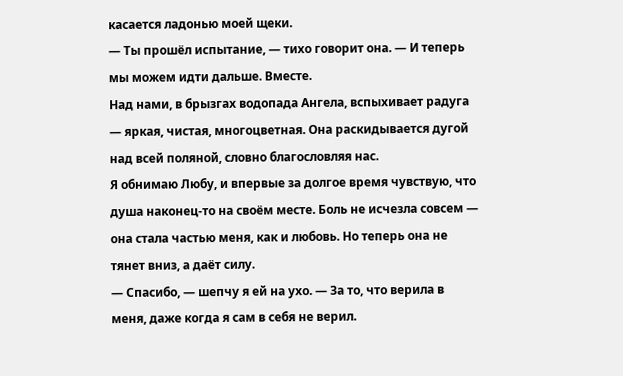касается ладонью моей щеки.
— Ты прошёл испытание, — тихо говорит она. — И теперь мы можем идти дальше. Вместе.
Над нами, в брызгах водопада Ангела, вспыхивает радуга — яркая, чистая, многоцветная. Она раскидывается дугой над всей поляной, словно благословляя нас.
Я обнимаю Любу, и впервые за долгое время чувствую, что душа наконец-то на своём месте. Боль не исчезла совсем — она стала частью меня, как и любовь. Но теперь она не тянет вниз, а даёт силу.
— Спасибо, — шепчу я ей на ухо. — За то, что верила в меня, даже когда я сам в себя не верил.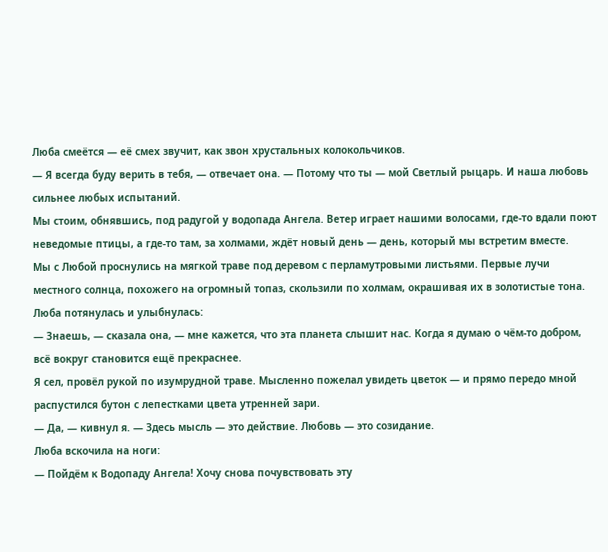Люба смеётся — её смех звучит, как звон хрустальных колокольчиков.
— Я всегда буду верить в тебя, — отвечает она. — Потому что ты — мой Светлый рыцарь. И наша любовь сильнее любых испытаний.
Мы стоим, обнявшись, под радугой у водопада Ангела. Ветер играет нашими волосами, где-то вдали поют неведомые птицы, а где-то там, за холмами, ждёт новый день — день, который мы встретим вместе.
Мы с Любой проснулись на мягкой траве под деревом с перламутровыми листьями. Первые лучи местного солнца, похожего на огромный топаз, скользили по холмам, окрашивая их в золотистые тона. Люба потянулась и улыбнулась:
— Знаешь, — сказала она, — мне кажется, что эта планета слышит нас. Когда я думаю о чём-то добром, всё вокруг становится ещё прекраснее.
Я сел, провёл рукой по изумрудной траве. Мысленно пожелал увидеть цветок — и прямо передо мной распустился бутон с лепестками цвета утренней зари.
— Да, — кивнул я. — Здесь мысль — это действие. Любовь — это созидание.
Люба вскочила на ноги:
— Пойдём к Водопаду Ангела! Хочу снова почувствовать эту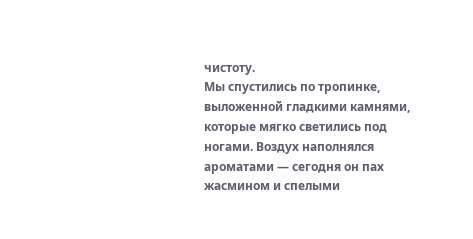чистоту.
Мы спустились по тропинке, выложенной гладкими камнями, которые мягко светились под ногами. Воздух наполнялся ароматами — сегодня он пах жасмином и спелыми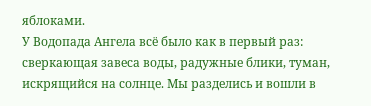яблоками.
У Водопада Ангела всё было как в первый раз: сверкающая завеса воды, радужные блики, туман, искрящийся на солнце. Мы разделись и вошли в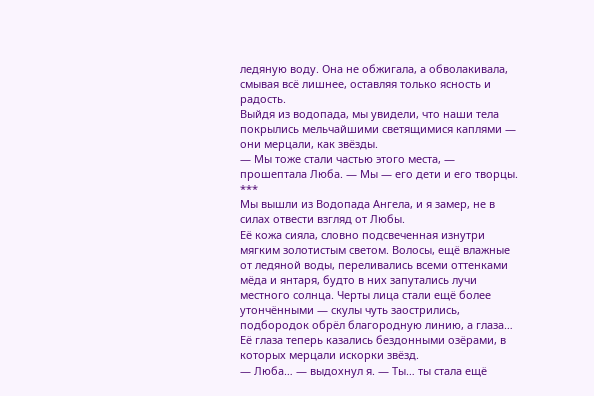ледяную воду. Она не обжигала, а обволакивала, смывая всё лишнее, оставляя только ясность и радость.
Выйдя из водопада, мы увидели, что наши тела покрылись мельчайшими светящимися каплями — они мерцали, как звёзды.
— Мы тоже стали частью этого места, — прошептала Люба. — Мы — его дети и его творцы.
***
Мы вышли из Водопада Ангела, и я замер, не в силах отвести взгляд от Любы.
Её кожа сияла, словно подсвеченная изнутри мягким золотистым светом. Волосы, ещё влажные от ледяной воды, переливались всеми оттенками мёда и янтаря, будто в них запутались лучи местного солнца. Черты лица стали ещё более утончёнными — скулы чуть заострились, подбородок обрёл благородную линию, а глаза… Её глаза теперь казались бездонными озёрами, в которых мерцали искорки звёзд.
— Люба… — выдохнул я. — Ты… ты стала ещё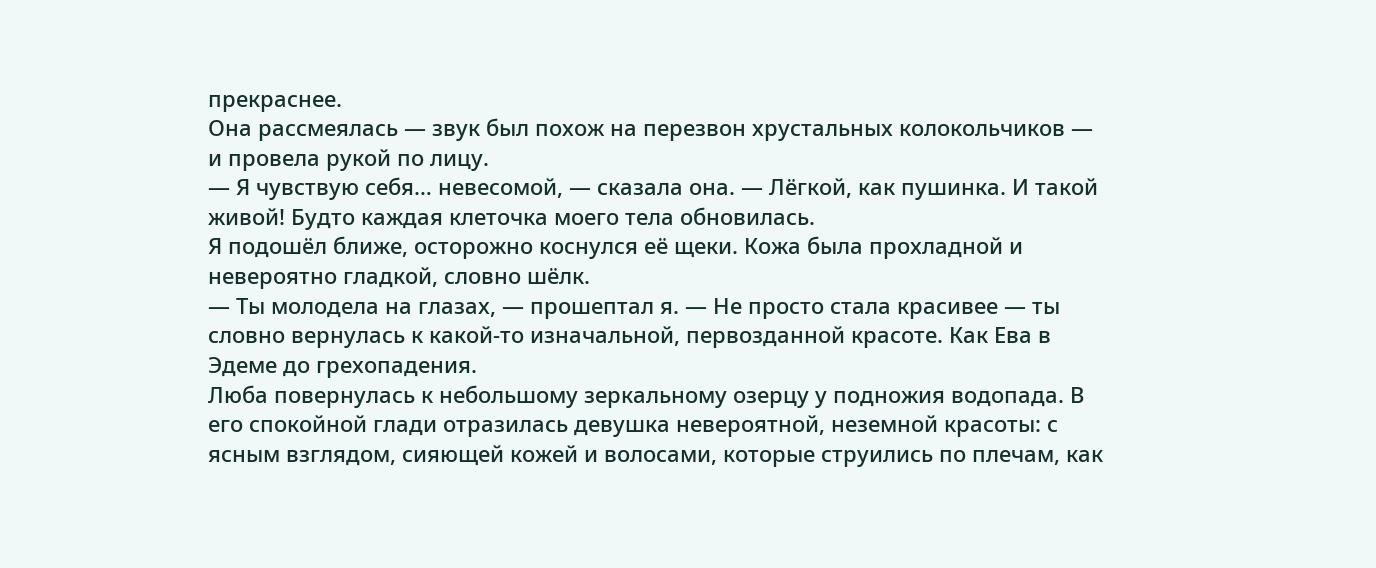прекраснее.
Она рассмеялась — звук был похож на перезвон хрустальных колокольчиков — и провела рукой по лицу.
— Я чувствую себя… невесомой, — сказала она. — Лёгкой, как пушинка. И такой живой! Будто каждая клеточка моего тела обновилась.
Я подошёл ближе, осторожно коснулся её щеки. Кожа была прохладной и невероятно гладкой, словно шёлк.
— Ты молодела на глазах, — прошептал я. — Не просто стала красивее — ты словно вернулась к какой-то изначальной, первозданной красоте. Как Ева в Эдеме до грехопадения.
Люба повернулась к небольшому зеркальному озерцу у подножия водопада. В его спокойной глади отразилась девушка невероятной, неземной красоты: с ясным взглядом, сияющей кожей и волосами, которые струились по плечам, как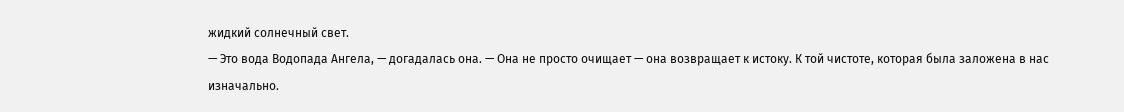жидкий солнечный свет.
— Это вода Водопада Ангела, — догадалась она. — Она не просто очищает — она возвращает к истоку. К той чистоте, которая была заложена в нас изначально.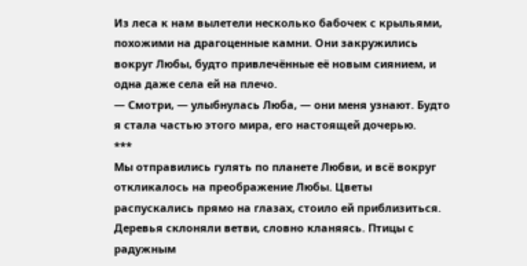Из леса к нам вылетели несколько бабочек с крыльями, похожими на драгоценные камни. Они закружились вокруг Любы, будто привлечённые её новым сиянием, и одна даже села ей на плечо.
— Смотри, — улыбнулась Люба, — они меня узнают. Будто я стала частью этого мира, его настоящей дочерью.
***
Мы отправились гулять по планете Любви, и всё вокруг откликалось на преображение Любы. Цветы распускались прямо на глазах, стоило ей приблизиться. Деревья склоняли ветви, словно кланяясь. Птицы с радужным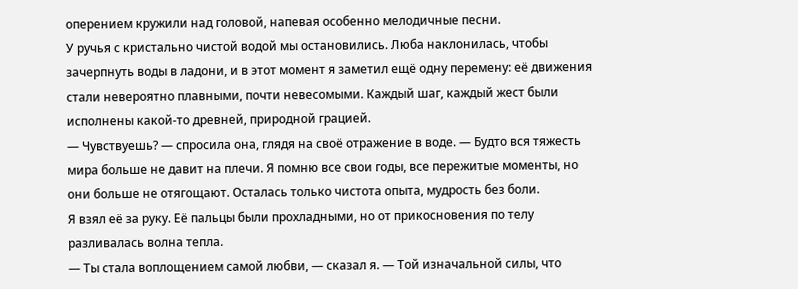оперением кружили над головой, напевая особенно мелодичные песни.
У ручья с кристально чистой водой мы остановились. Люба наклонилась, чтобы зачерпнуть воды в ладони, и в этот момент я заметил ещё одну перемену: её движения стали невероятно плавными, почти невесомыми. Каждый шаг, каждый жест были исполнены какой-то древней, природной грацией.
— Чувствуешь? — спросила она, глядя на своё отражение в воде. — Будто вся тяжесть мира больше не давит на плечи. Я помню все свои годы, все пережитые моменты, но они больше не отягощают. Осталась только чистота опыта, мудрость без боли.
Я взял её за руку. Её пальцы были прохладными, но от прикосновения по телу разливалась волна тепла.
— Ты стала воплощением самой любви, — сказал я. — Той изначальной силы, что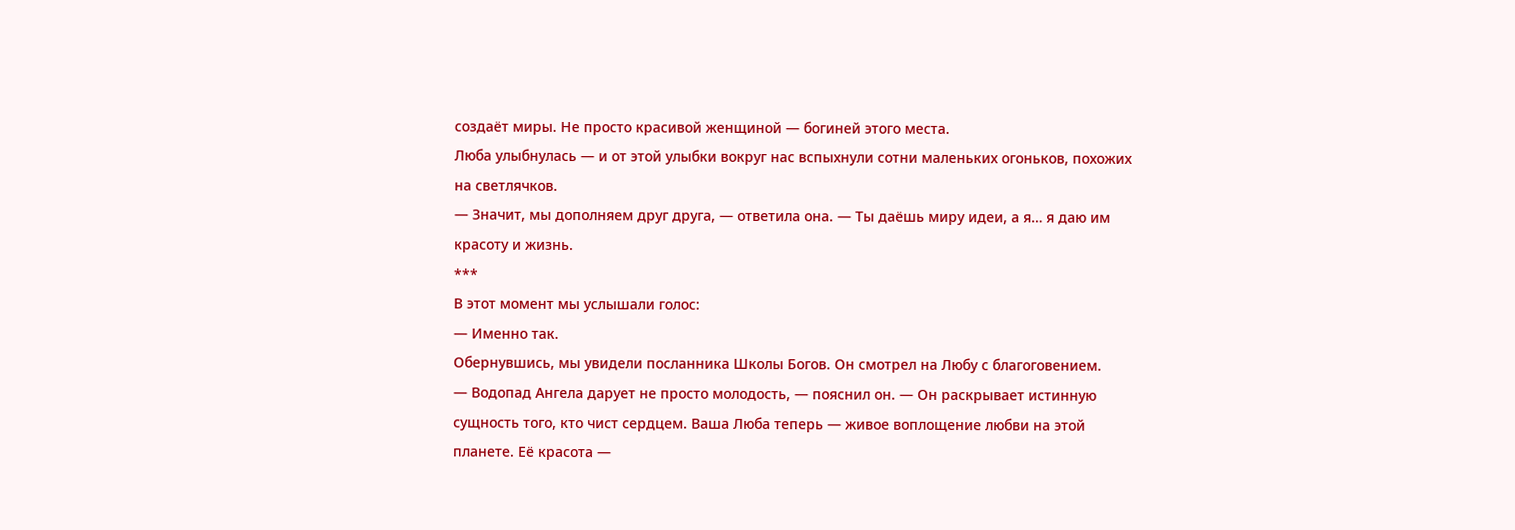создаёт миры. Не просто красивой женщиной — богиней этого места.
Люба улыбнулась — и от этой улыбки вокруг нас вспыхнули сотни маленьких огоньков, похожих на светлячков.
— Значит, мы дополняем друг друга, — ответила она. — Ты даёшь миру идеи, а я… я даю им красоту и жизнь.
***
В этот момент мы услышали голос:
— Именно так.
Обернувшись, мы увидели посланника Школы Богов. Он смотрел на Любу с благоговением.
— Водопад Ангела дарует не просто молодость, — пояснил он. — Он раскрывает истинную сущность того, кто чист сердцем. Ваша Люба теперь — живое воплощение любви на этой планете. Её красота —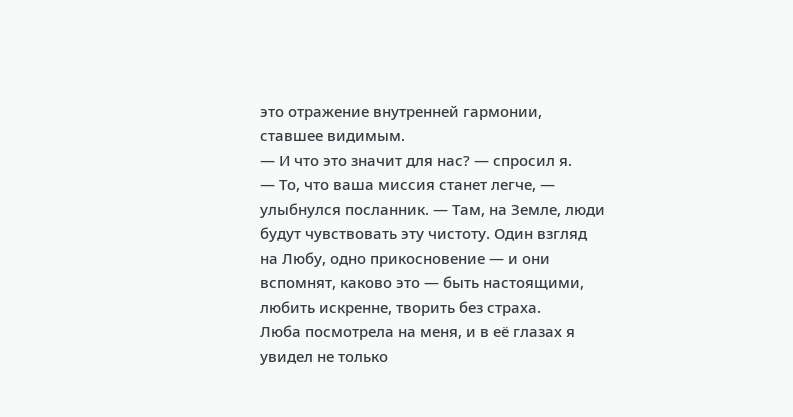это отражение внутренней гармонии, ставшее видимым.
— И что это значит для нас? — спросил я.
— То, что ваша миссия станет легче, — улыбнулся посланник. — Там, на Земле, люди будут чувствовать эту чистоту. Один взгляд на Любу, одно прикосновение — и они вспомнят, каково это — быть настоящими, любить искренне, творить без страха.
Люба посмотрела на меня, и в её глазах я увидел не только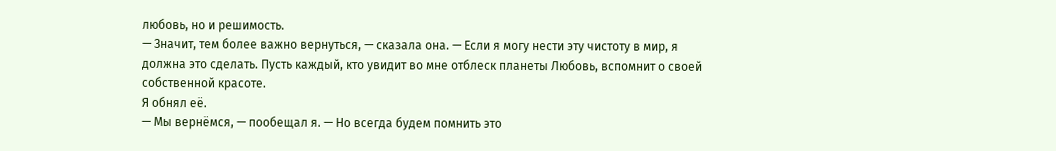любовь, но и решимость.
— Значит, тем более важно вернуться, — сказала она. — Если я могу нести эту чистоту в мир, я должна это сделать. Пусть каждый, кто увидит во мне отблеск планеты Любовь, вспомнит о своей собственной красоте.
Я обнял её.
— Мы вернёмся, — пообещал я. — Но всегда будем помнить это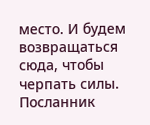место. И будем возвращаться сюда, чтобы черпать силы.
Посланник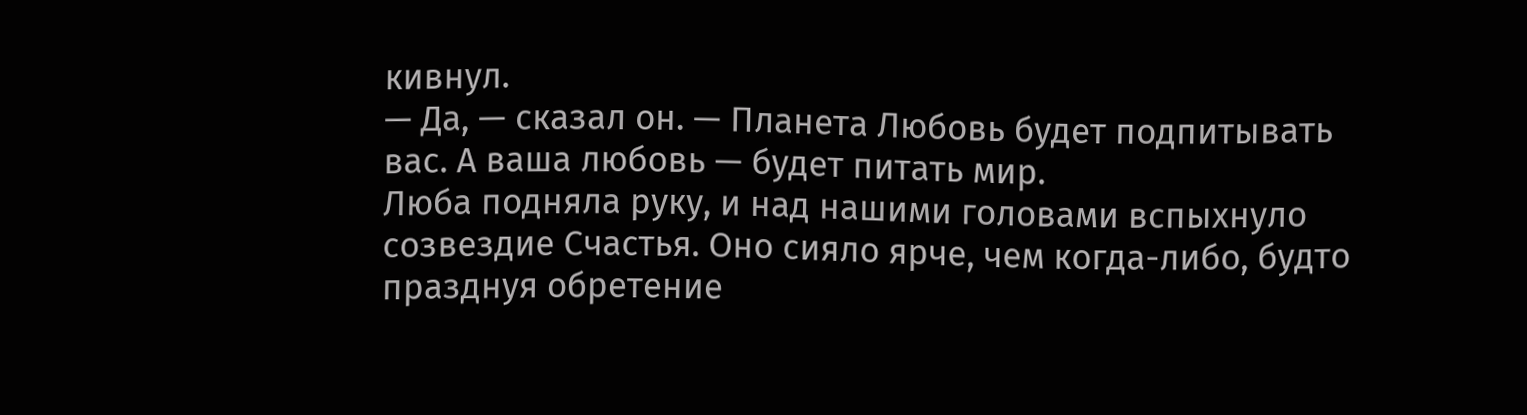кивнул.
— Да, — сказал он. — Планета Любовь будет подпитывать вас. А ваша любовь — будет питать мир.
Люба подняла руку, и над нашими головами вспыхнуло созвездие Счастья. Оно сияло ярче, чем когда-либо, будто празднуя обретение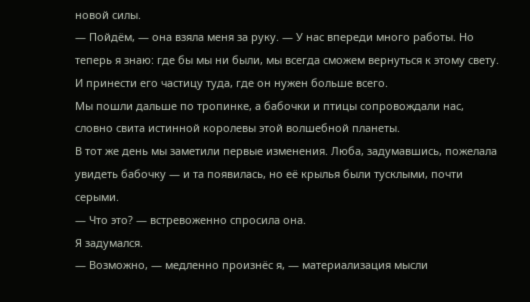новой силы.
— Пойдём, — она взяла меня за руку. — У нас впереди много работы. Но теперь я знаю: где бы мы ни были, мы всегда сможем вернуться к этому свету. И принести его частицу туда, где он нужен больше всего.
Мы пошли дальше по тропинке, а бабочки и птицы сопровождали нас, словно свита истинной королевы этой волшебной планеты.
В тот же день мы заметили первые изменения. Люба, задумавшись, пожелала увидеть бабочку — и та появилась, но её крылья были тусклыми, почти серыми.
— Что это? — встревоженно спросила она.
Я задумался.
— Возможно, — медленно произнёс я, — материализация мысли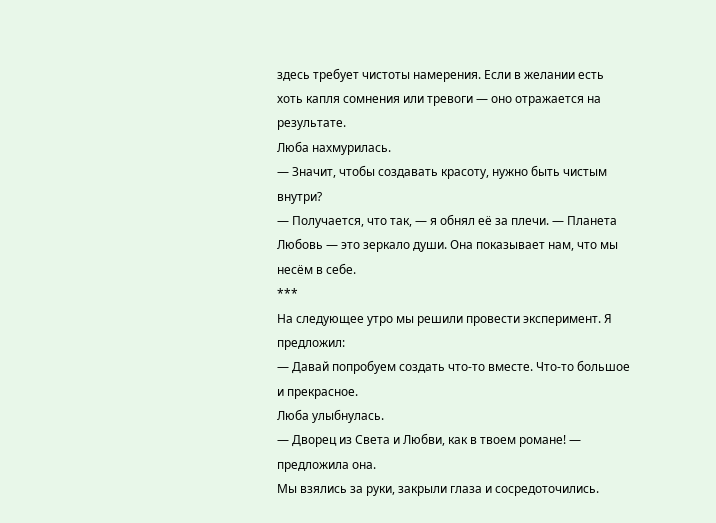здесь требует чистоты намерения. Если в желании есть хоть капля сомнения или тревоги — оно отражается на результате.
Люба нахмурилась.
— Значит, чтобы создавать красоту, нужно быть чистым внутри?
— Получается, что так, — я обнял её за плечи. — Планета Любовь — это зеркало души. Она показывает нам, что мы несём в себе.
***
На следующее утро мы решили провести эксперимент. Я предложил:
— Давай попробуем создать что-то вместе. Что-то большое и прекрасное.
Люба улыбнулась.
— Дворец из Света и Любви, как в твоем романе! — предложила она.
Мы взялись за руки, закрыли глаза и сосредоточились.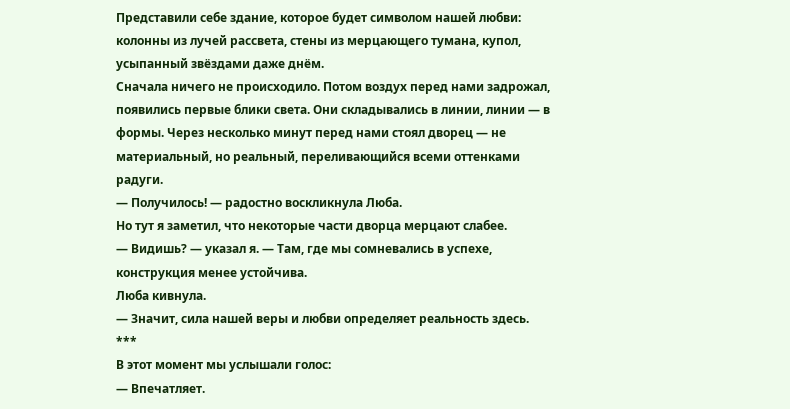Представили себе здание, которое будет символом нашей любви: колонны из лучей рассвета, стены из мерцающего тумана, купол, усыпанный звёздами даже днём.
Сначала ничего не происходило. Потом воздух перед нами задрожал, появились первые блики света. Они складывались в линии, линии — в формы. Через несколько минут перед нами стоял дворец — не материальный, но реальный, переливающийся всеми оттенками радуги.
— Получилось! — радостно воскликнула Люба.
Но тут я заметил, что некоторые части дворца мерцают слабее.
— Видишь? — указал я. — Там, где мы сомневались в успехе, конструкция менее устойчива.
Люба кивнула.
— Значит, сила нашей веры и любви определяет реальность здесь.
***
В этот момент мы услышали голос:
— Впечатляет.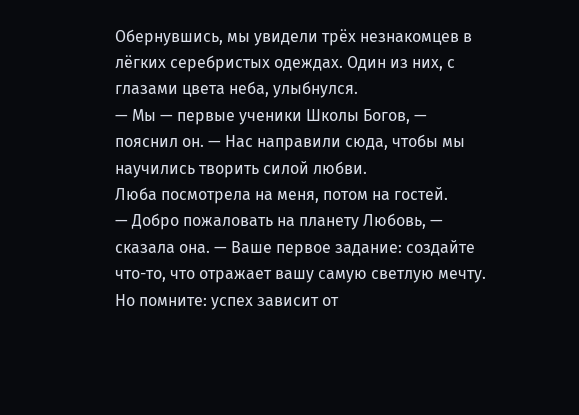Обернувшись, мы увидели трёх незнакомцев в лёгких серебристых одеждах. Один из них, с глазами цвета неба, улыбнулся.
— Мы — первые ученики Школы Богов, — пояснил он. — Нас направили сюда, чтобы мы научились творить силой любви.
Люба посмотрела на меня, потом на гостей.
— Добро пожаловать на планету Любовь, — сказала она. — Ваше первое задание: создайте что-то, что отражает вашу самую светлую мечту. Но помните: успех зависит от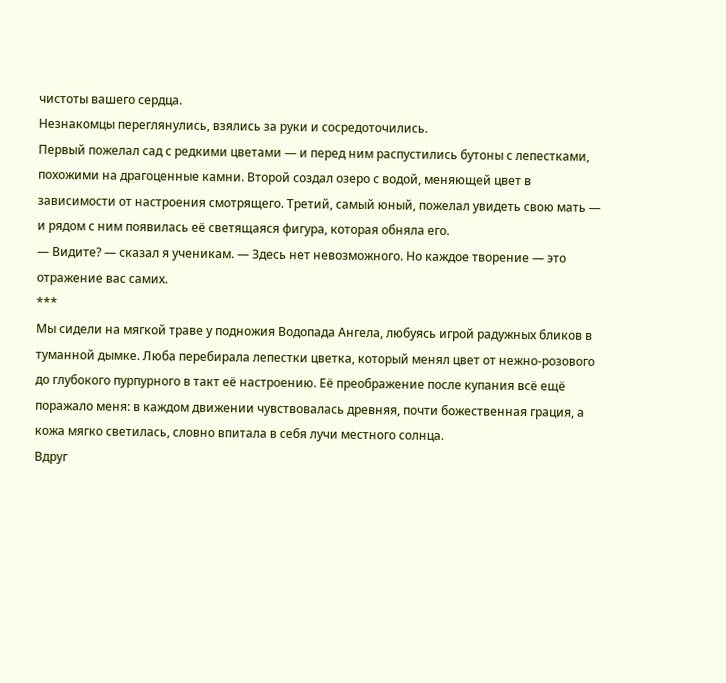чистоты вашего сердца.
Незнакомцы переглянулись, взялись за руки и сосредоточились.
Первый пожелал сад с редкими цветами — и перед ним распустились бутоны с лепестками, похожими на драгоценные камни. Второй создал озеро с водой, меняющей цвет в зависимости от настроения смотрящего. Третий, самый юный, пожелал увидеть свою мать — и рядом с ним появилась её светящаяся фигура, которая обняла его.
— Видите? — сказал я ученикам. — Здесь нет невозможного. Но каждое творение — это отражение вас самих.
***
Мы сидели на мягкой траве у подножия Водопада Ангела, любуясь игрой радужных бликов в туманной дымке. Люба перебирала лепестки цветка, который менял цвет от нежно-розового до глубокого пурпурного в такт её настроению. Её преображение после купания всё ещё поражало меня: в каждом движении чувствовалась древняя, почти божественная грация, а кожа мягко светилась, словно впитала в себя лучи местного солнца.
Вдруг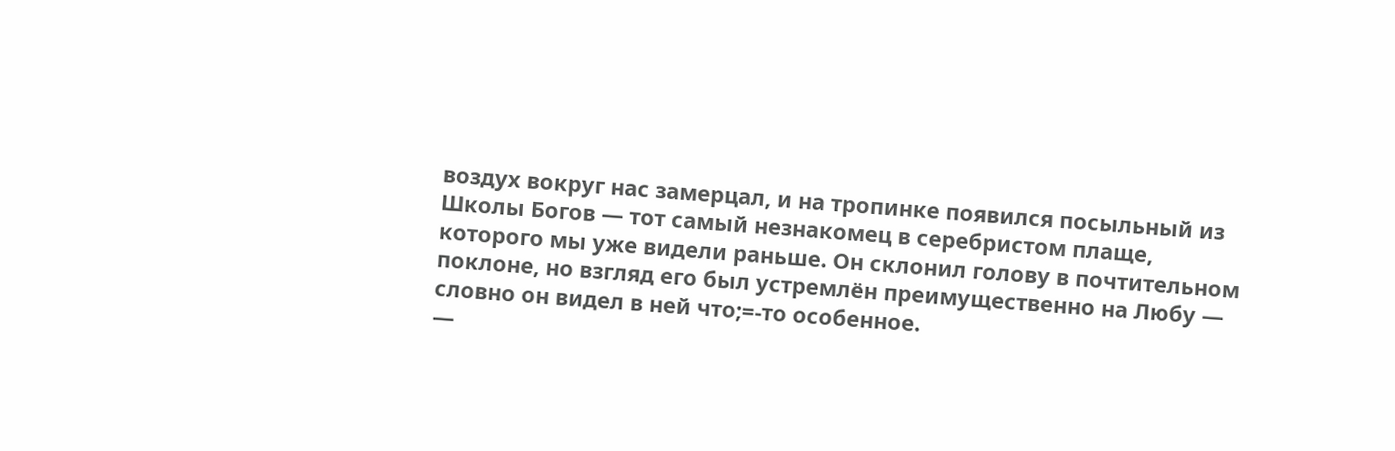воздух вокруг нас замерцал, и на тропинке появился посыльный из Школы Богов — тот самый незнакомец в серебристом плаще, которого мы уже видели раньше. Он склонил голову в почтительном поклоне, но взгляд его был устремлён преимущественно на Любу — словно он видел в ней что;=-то особенное.
—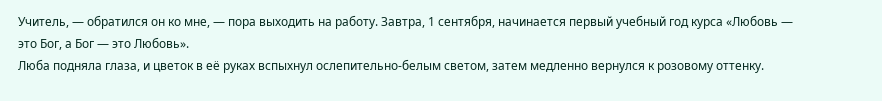Учитель, — обратился он ко мне, — пора выходить на работу. Завтра, 1 сентября, начинается первый учебный год курса «Любовь — это Бог, а Бог — это Любовь».
Люба подняла глаза, и цветок в её руках вспыхнул ослепительно-белым светом, затем медленно вернулся к розовому оттенку.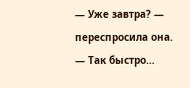— Уже завтра? — переспросила она. — Так быстро…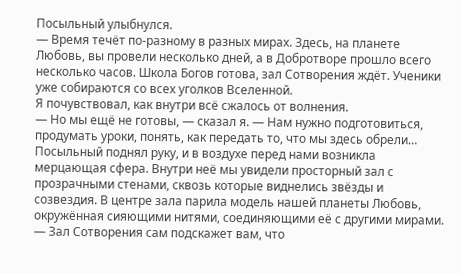Посыльный улыбнулся.
— Время течёт по-разному в разных мирах. Здесь, на планете Любовь, вы провели несколько дней, а в Добротворе прошло всего несколько часов. Школа Богов готова, зал Сотворения ждёт. Ученики уже собираются со всех уголков Вселенной.
Я почувствовал, как внутри всё сжалось от волнения.
— Но мы ещё не готовы, — сказал я. — Нам нужно подготовиться, продумать уроки, понять, как передать то, что мы здесь обрели…
Посыльный поднял руку, и в воздухе перед нами возникла мерцающая сфера. Внутри неё мы увидели просторный зал с прозрачными стенами, сквозь которые виднелись звёзды и созвездия. В центре зала парила модель нашей планеты Любовь, окружённая сияющими нитями, соединяющими её с другими мирами.
— Зал Сотворения сам подскажет вам, что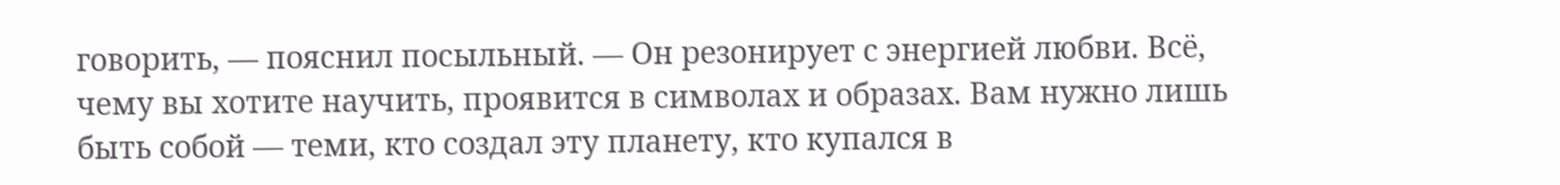говорить, — пояснил посыльный. — Он резонирует с энергией любви. Всё, чему вы хотите научить, проявится в символах и образах. Вам нужно лишь быть собой — теми, кто создал эту планету, кто купался в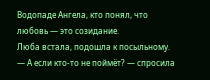Водопаде Ангела, кто понял, что любовь — это созидание.
Люба встала, подошла к посыльному.
— А если кто-то не поймёт? — спросила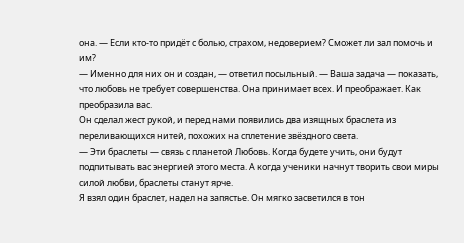она. — Если кто-то придёт с болью, страхом, недоверием? Сможет ли зал помочь и им?
— Именно для них он и создан, — ответил посыльный. — Ваша задача — показать, что любовь не требует совершенства. Она принимает всех. И преображает. Как преобразила вас.
Он сделал жест рукой, и перед нами появились два изящных браслета из переливающихся нитей, похожих на сплетение звёздного света.
— Эти браслеты — связь с планетой Любовь. Когда будете учить, они будут подпитывать вас энергией этого места. А когда ученики начнут творить свои миры силой любви, браслеты станут ярче.
Я взял один браслет, надел на запястье. Он мягко засветился в тон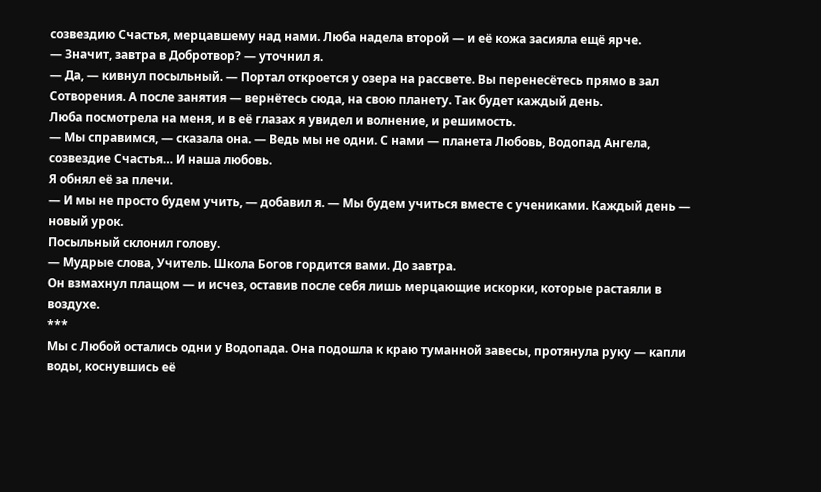созвездию Счастья, мерцавшему над нами. Люба надела второй — и её кожа засияла ещё ярче.
— Значит, завтра в Добротвор? — уточнил я.
— Да, — кивнул посыльный. — Портал откроется у озера на рассвете. Вы перенесётесь прямо в зал Сотворения. А после занятия — вернётесь сюда, на свою планету. Так будет каждый день.
Люба посмотрела на меня, и в её глазах я увидел и волнение, и решимость.
— Мы справимся, — сказала она. — Ведь мы не одни. С нами — планета Любовь, Водопад Ангела, созвездие Счастья… И наша любовь.
Я обнял её за плечи.
— И мы не просто будем учить, — добавил я. — Мы будем учиться вместе с учениками. Каждый день — новый урок.
Посыльный склонил голову.
— Мудрые слова, Учитель. Школа Богов гордится вами. До завтра.
Он взмахнул плащом — и исчез, оставив после себя лишь мерцающие искорки, которые растаяли в воздухе.
***
Мы с Любой остались одни у Водопада. Она подошла к краю туманной завесы, протянула руку — капли воды, коснувшись её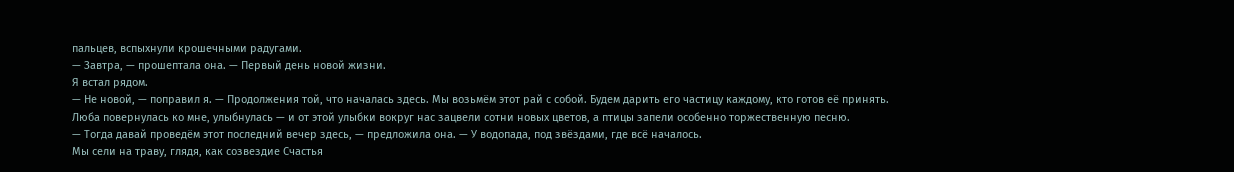пальцев, вспыхнули крошечными радугами.
— Завтра, — прошептала она. — Первый день новой жизни.
Я встал рядом.
— Не новой, — поправил я. — Продолжения той, что началась здесь. Мы возьмём этот рай с собой. Будем дарить его частицу каждому, кто готов её принять.
Люба повернулась ко мне, улыбнулась — и от этой улыбки вокруг нас зацвели сотни новых цветов, а птицы запели особенно торжественную песню.
— Тогда давай проведём этот последний вечер здесь, — предложила она. — У водопада, под звёздами, где всё началось.
Мы сели на траву, глядя, как созвездие Счастья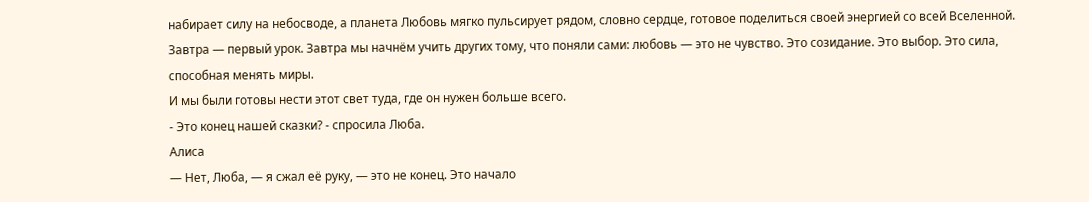набирает силу на небосводе, а планета Любовь мягко пульсирует рядом, словно сердце, готовое поделиться своей энергией со всей Вселенной.
Завтра — первый урок. Завтра мы начнём учить других тому, что поняли сами: любовь — это не чувство. Это созидание. Это выбор. Это сила, способная менять миры.
И мы были готовы нести этот свет туда, где он нужен больше всего.
- Это конец нашей сказки? - спросила Люба.
Алиса
— Нет, Люба, — я сжал её руку, — это не конец. Это начало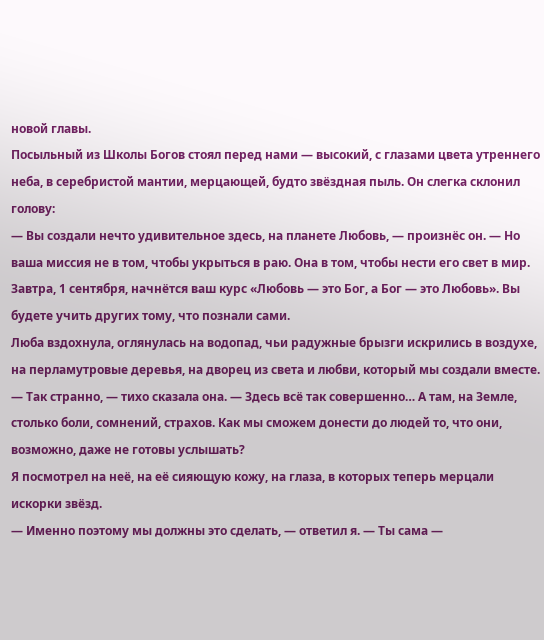новой главы.
Посыльный из Школы Богов стоял перед нами — высокий, с глазами цвета утреннего неба, в серебристой мантии, мерцающей, будто звёздная пыль. Он слегка склонил голову:
— Вы создали нечто удивительное здесь, на планете Любовь, — произнёс он. — Но ваша миссия не в том, чтобы укрыться в раю. Она в том, чтобы нести его свет в мир. Завтра, 1 сентября, начнётся ваш курс «Любовь — это Бог, а Бог — это Любовь». Вы будете учить других тому, что познали сами.
Люба вздохнула, оглянулась на водопад, чьи радужные брызги искрились в воздухе, на перламутровые деревья, на дворец из света и любви, который мы создали вместе.
— Так странно, — тихо сказала она. — Здесь всё так совершенно… А там, на Земле, столько боли, сомнений, страхов. Как мы сможем донести до людей то, что они, возможно, даже не готовы услышать?
Я посмотрел на неё, на её сияющую кожу, на глаза, в которых теперь мерцали искорки звёзд.
— Именно поэтому мы должны это сделать, — ответил я. — Ты сама —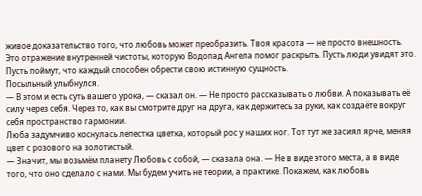живое доказательство того, что любовь может преобразить. Твоя красота — не просто внешность. Это отражение внутренней чистоты, которую Водопад Ангела помог раскрыть. Пусть люди увидят это. Пусть поймут, что каждый способен обрести свою истинную сущность.
Посыльный улыбнулся.
— В этом и есть суть вашего урока, — сказал он. — Не просто рассказывать о любви. А показывать её силу через себя. Через то, как вы смотрите друг на друга, как держитесь за руки, как создаёте вокруг себя пространство гармонии.
Люба задумчиво коснулась лепестка цветка, который рос у наших ног. Тот тут же засиял ярче, меняя цвет с розового на золотистый.
— Значит, мы возьмём планету Любовь с собой, — сказала она. — Не в виде этого места, а в виде того, что оно сделало с нами. Мы будем учить не теории, а практике. Покажем, как любовь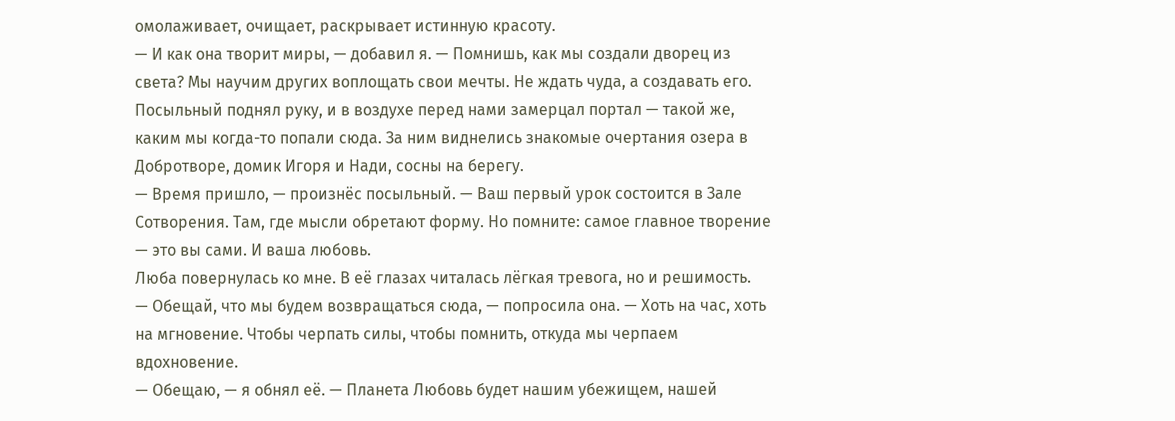омолаживает, очищает, раскрывает истинную красоту.
— И как она творит миры, — добавил я. — Помнишь, как мы создали дворец из света? Мы научим других воплощать свои мечты. Не ждать чуда, а создавать его.
Посыльный поднял руку, и в воздухе перед нами замерцал портал — такой же, каким мы когда-то попали сюда. За ним виднелись знакомые очертания озера в Добротворе, домик Игоря и Нади, сосны на берегу.
— Время пришло, — произнёс посыльный. — Ваш первый урок состоится в Зале Сотворения. Там, где мысли обретают форму. Но помните: самое главное творение — это вы сами. И ваша любовь.
Люба повернулась ко мне. В её глазах читалась лёгкая тревога, но и решимость.
— Обещай, что мы будем возвращаться сюда, — попросила она. — Хоть на час, хоть на мгновение. Чтобы черпать силы, чтобы помнить, откуда мы черпаем вдохновение.
— Обещаю, — я обнял её. — Планета Любовь будет нашим убежищем, нашей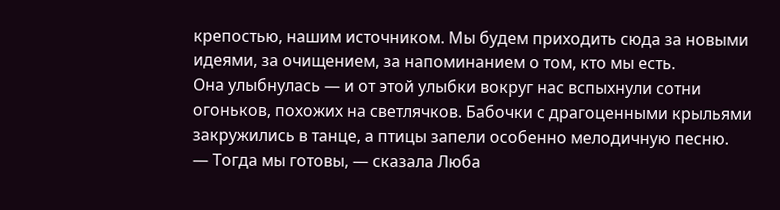крепостью, нашим источником. Мы будем приходить сюда за новыми идеями, за очищением, за напоминанием о том, кто мы есть.
Она улыбнулась — и от этой улыбки вокруг нас вспыхнули сотни огоньков, похожих на светлячков. Бабочки с драгоценными крыльями закружились в танце, а птицы запели особенно мелодичную песню.
— Тогда мы готовы, — сказала Люба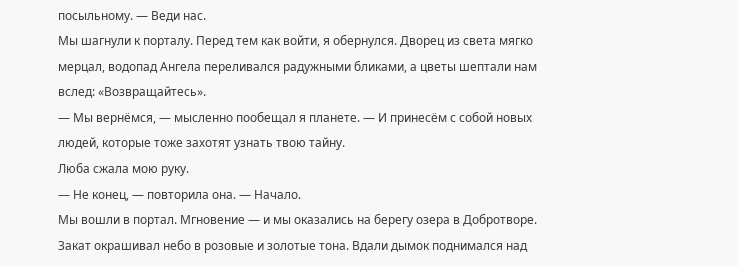посыльному. — Веди нас.
Мы шагнули к порталу. Перед тем как войти, я обернулся. Дворец из света мягко мерцал, водопад Ангела переливался радужными бликами, а цветы шептали нам вслед: «Возвращайтесь».
— Мы вернёмся, — мысленно пообещал я планете. — И принесём с собой новых людей, которые тоже захотят узнать твою тайну.
Люба сжала мою руку.
— Не конец, — повторила она. — Начало.
Мы вошли в портал. Мгновение — и мы оказались на берегу озера в Добротворе. Закат окрашивал небо в розовые и золотые тона. Вдали дымок поднимался над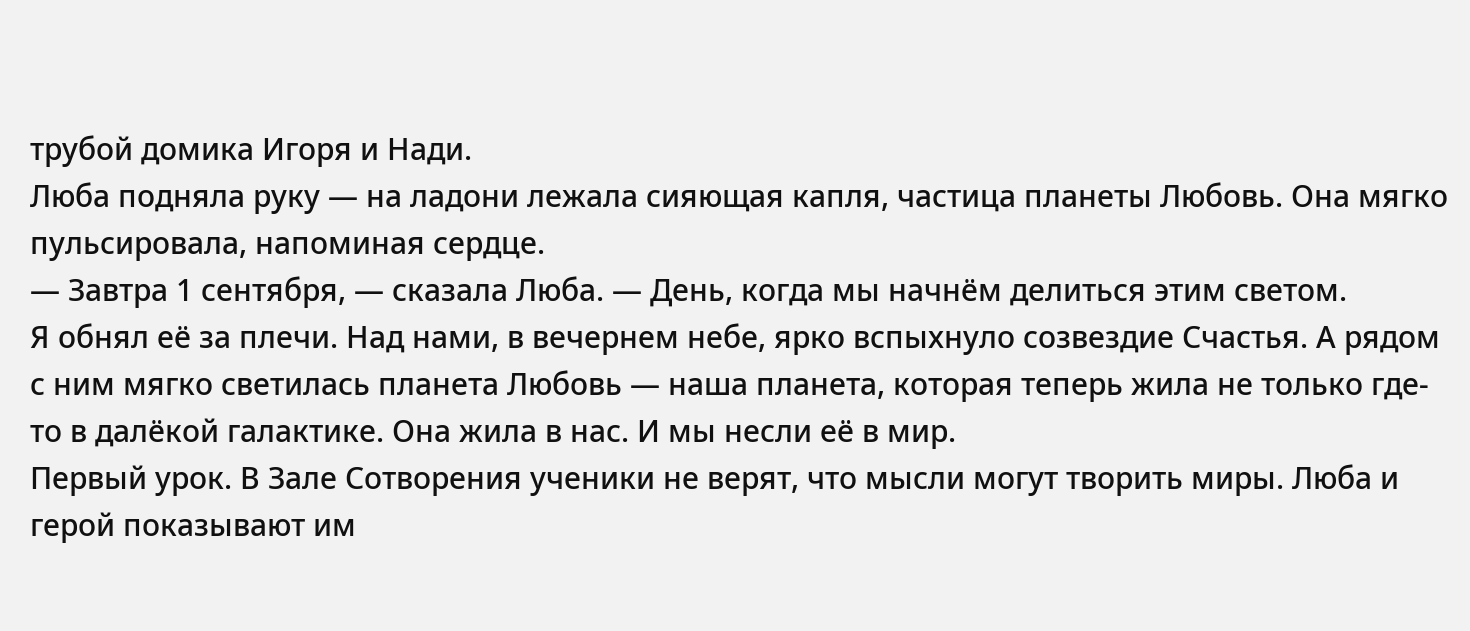трубой домика Игоря и Нади.
Люба подняла руку — на ладони лежала сияющая капля, частица планеты Любовь. Она мягко пульсировала, напоминая сердце.
— Завтра 1 сентября, — сказала Люба. — День, когда мы начнём делиться этим светом.
Я обнял её за плечи. Над нами, в вечернем небе, ярко вспыхнуло созвездие Счастья. А рядом с ним мягко светилась планета Любовь — наша планета, которая теперь жила не только где-то в далёкой галактике. Она жила в нас. И мы несли её в мир.
Первый урок. В Зале Сотворения ученики не верят, что мысли могут творить миры. Люба и герой показывают им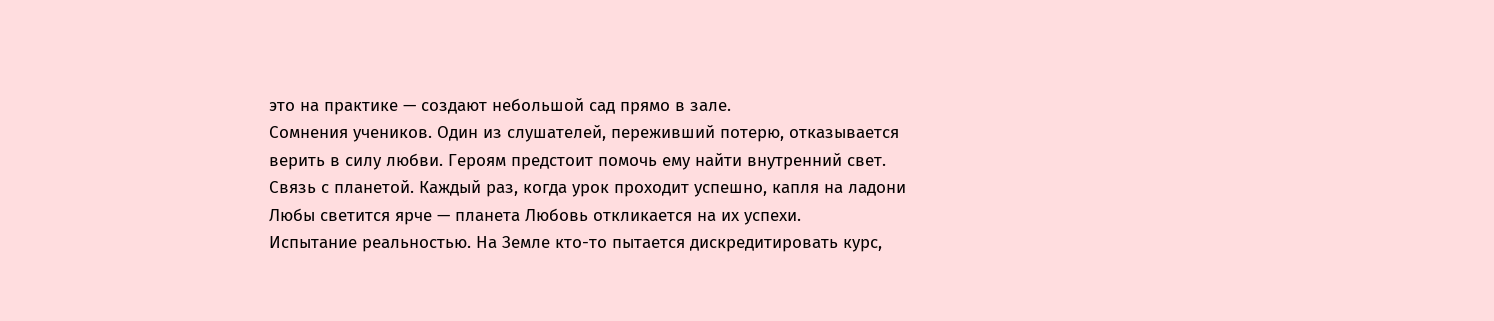это на практике — создают небольшой сад прямо в зале.
Сомнения учеников. Один из слушателей, переживший потерю, отказывается верить в силу любви. Героям предстоит помочь ему найти внутренний свет.
Связь с планетой. Каждый раз, когда урок проходит успешно, капля на ладони Любы светится ярче — планета Любовь откликается на их успехи.
Испытание реальностью. На Земле кто-то пытается дискредитировать курс,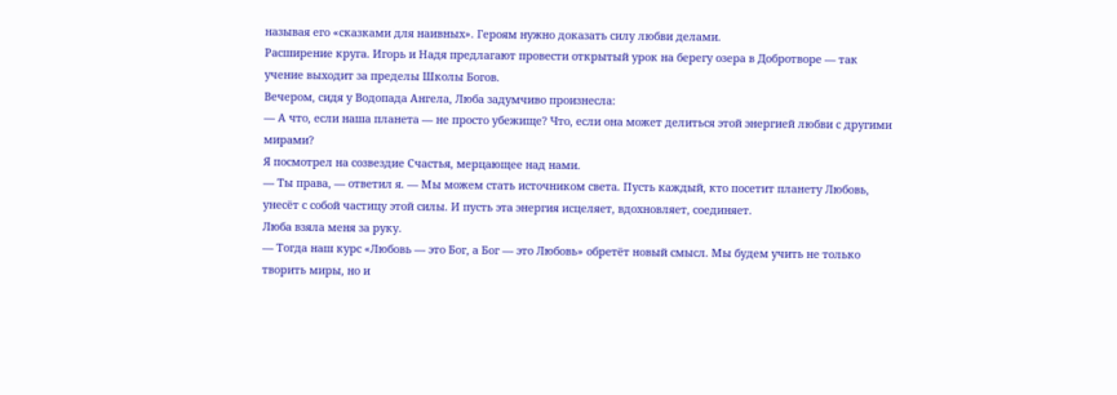называя его «сказками для наивных». Героям нужно доказать силу любви делами.
Расширение круга. Игорь и Надя предлагают провести открытый урок на берегу озера в Добротворе — так учение выходит за пределы Школы Богов.
Вечером, сидя у Водопада Ангела, Люба задумчиво произнесла:
— А что, если наша планета — не просто убежище? Что, если она может делиться этой энергией любви с другими мирами?
Я посмотрел на созвездие Счастья, мерцающее над нами.
— Ты права, — ответил я. — Мы можем стать источником света. Пусть каждый, кто посетит планету Любовь, унесёт с собой частицу этой силы. И пусть эта энергия исцеляет, вдохновляет, соединяет.
Люба взяла меня за руку.
— Тогда наш курс «Любовь — это Бог, а Бог — это Любовь» обретёт новый смысл. Мы будем учить не только творить миры, но и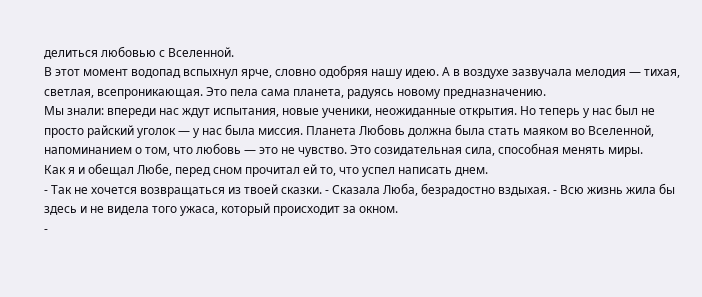делиться любовью с Вселенной.
В этот момент водопад вспыхнул ярче, словно одобряя нашу идею. А в воздухе зазвучала мелодия — тихая, светлая, всепроникающая. Это пела сама планета, радуясь новому предназначению.
Мы знали: впереди нас ждут испытания, новые ученики, неожиданные открытия. Но теперь у нас был не просто райский уголок — у нас была миссия. Планета Любовь должна была стать маяком во Вселенной, напоминанием о том, что любовь — это не чувство. Это созидательная сила, способная менять миры.
Как я и обещал Любе, перед сном прочитал ей то, что успел написать днем.
- Так не хочется возвращаться из твоей сказки. - Сказала Люба, безрадостно вздыхая. - Всю жизнь жила бы здесь и не видела того ужаса, который происходит за окном.
-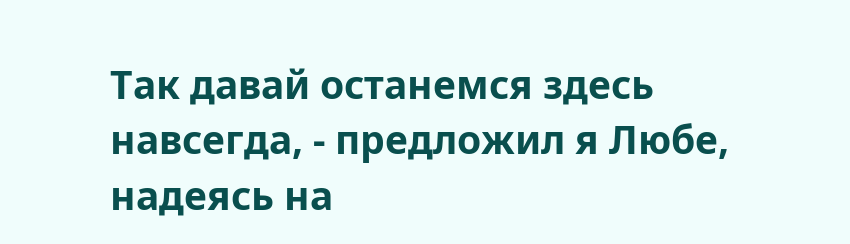Так давай останемся здесь навсегда, - предложил я Любе, надеясь на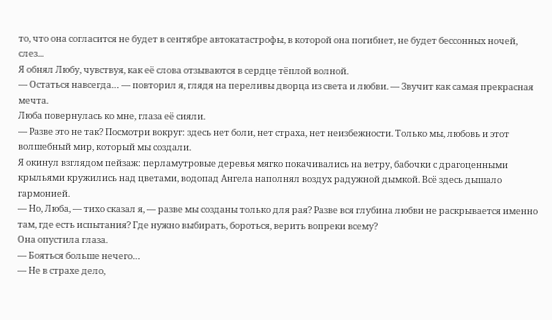то, что она согласится не будет в сентябре автокатастрофы, в которой она погибнет, не будет бессонных ночей, слез...
Я обнял Любу, чувствуя, как её слова отзываются в сердце тёплой волной.
— Остаться навсегда… — повторил я, глядя на переливы дворца из света и любви. — Звучит как самая прекрасная мечта.
Люба повернулась ко мне, глаза её сияли.
— Разве это не так? Посмотри вокруг: здесь нет боли, нет страха, нет неизбежности. Только мы, любовь и этот волшебный мир, который мы создали.
Я окинул взглядом пейзаж: перламутровые деревья мягко покачивались на ветру, бабочки с драгоценными крыльями кружились над цветами, водопад Ангела наполнял воздух радужной дымкой. Всё здесь дышало гармонией.
— Но, Люба, — тихо сказал я, — разве мы созданы только для рая? Разве вся глубина любви не раскрывается именно там, где есть испытания? Где нужно выбирать, бороться, верить вопреки всему?
Она опустила глаза.
— Бояться больше нечего…
— Не в страхе дело,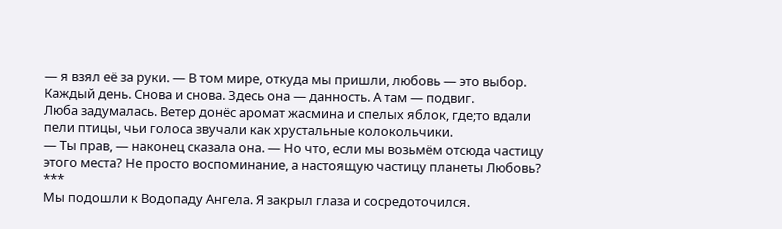— я взял её за руки. — В том мире, откуда мы пришли, любовь — это выбор. Каждый день. Снова и снова. Здесь она — данность. А там — подвиг.
Люба задумалась. Ветер донёс аромат жасмина и спелых яблок, где;то вдали пели птицы, чьи голоса звучали как хрустальные колокольчики.
— Ты прав, — наконец сказала она. — Но что, если мы возьмём отсюда частицу этого места? Не просто воспоминание, а настоящую частицу планеты Любовь?
***
Мы подошли к Водопаду Ангела. Я закрыл глаза и сосредоточился.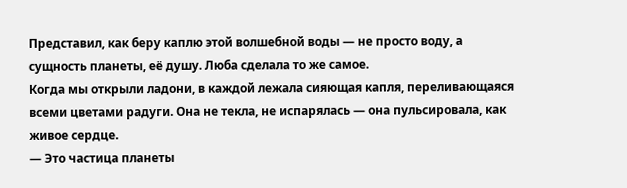Представил, как беру каплю этой волшебной воды — не просто воду, а сущность планеты, её душу. Люба сделала то же самое.
Когда мы открыли ладони, в каждой лежала сияющая капля, переливающаяся всеми цветами радуги. Она не текла, не испарялась — она пульсировала, как живое сердце.
— Это частица планеты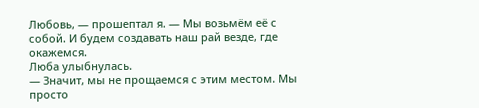Любовь, — прошептал я. — Мы возьмём её с собой. И будем создавать наш рай везде, где окажемся.
Люба улыбнулась.
— Значит, мы не прощаемся с этим местом. Мы просто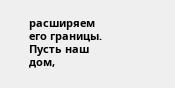расширяем его границы. Пусть наш дом,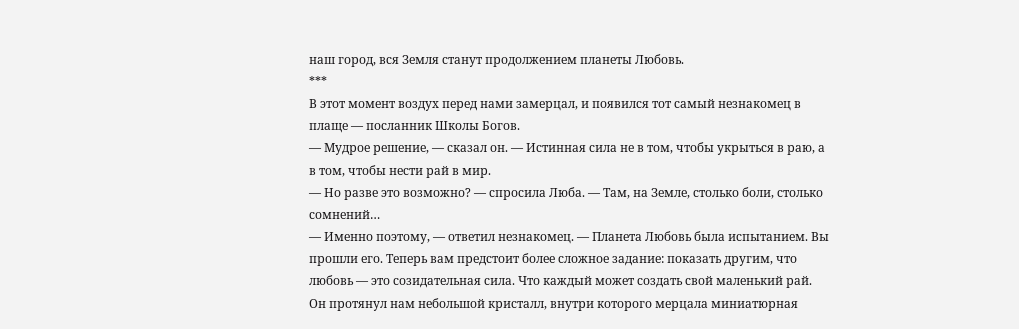наш город, вся Земля станут продолжением планеты Любовь.
***
В этот момент воздух перед нами замерцал, и появился тот самый незнакомец в плаще — посланник Школы Богов.
— Мудрое решение, — сказал он. — Истинная сила не в том, чтобы укрыться в раю, а в том, чтобы нести рай в мир.
— Но разве это возможно? — спросила Люба. — Там, на Земле, столько боли, столько сомнений…
— Именно поэтому, — ответил незнакомец. — Планета Любовь была испытанием. Вы прошли его. Теперь вам предстоит более сложное задание: показать другим, что любовь — это созидательная сила. Что каждый может создать свой маленький рай.
Он протянул нам небольшой кристалл, внутри которого мерцала миниатюрная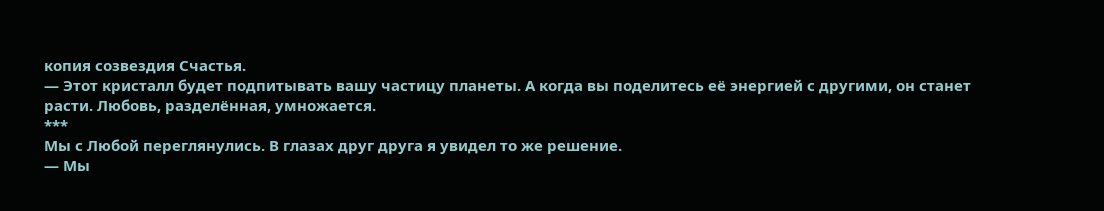копия созвездия Счастья.
— Этот кристалл будет подпитывать вашу частицу планеты. А когда вы поделитесь её энергией с другими, он станет расти. Любовь, разделённая, умножается.
***
Мы с Любой переглянулись. В глазах друг друга я увидел то же решение.
— Мы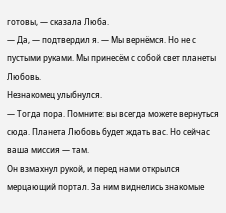готовы, — сказала Люба.
— Да, — подтвердил я. — Мы вернёмся. Но не с пустыми руками. Мы принесём с собой свет планеты Любовь.
Незнакомец улыбнулся.
— Тогда пора. Помните: вы всегда можете вернуться сюда. Планета Любовь будет ждать вас. Но сейчас ваша миссия — там.
Он взмахнул рукой, и перед нами открылся мерцающий портал. За ним виднелись знакомые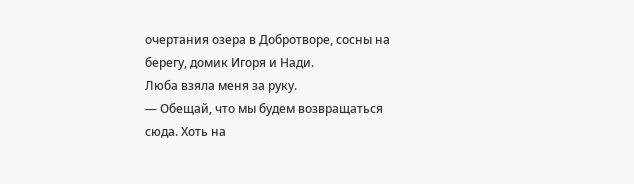очертания озера в Добротворе, сосны на берегу, домик Игоря и Нади.
Люба взяла меня за руку.
— Обещай, что мы будем возвращаться сюда. Хоть на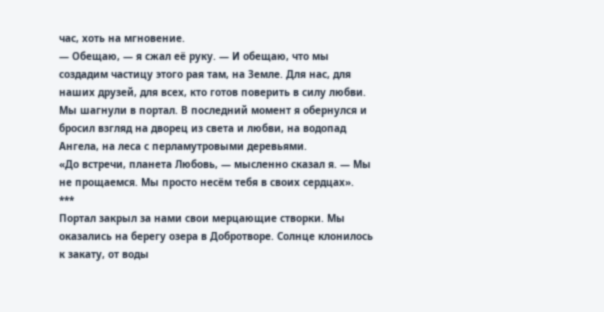час, хоть на мгновение.
— Обещаю, — я сжал её руку. — И обещаю, что мы создадим частицу этого рая там, на Земле. Для нас, для наших друзей, для всех, кто готов поверить в силу любви.
Мы шагнули в портал. В последний момент я обернулся и бросил взгляд на дворец из света и любви, на водопад Ангела, на леса с перламутровыми деревьями.
«До встречи, планета Любовь, — мысленно сказал я. — Мы не прощаемся. Мы просто несём тебя в своих сердцах».
***
Портал закрыл за нами свои мерцающие створки. Мы оказались на берегу озера в Добротворе. Солнце клонилось к закату, от воды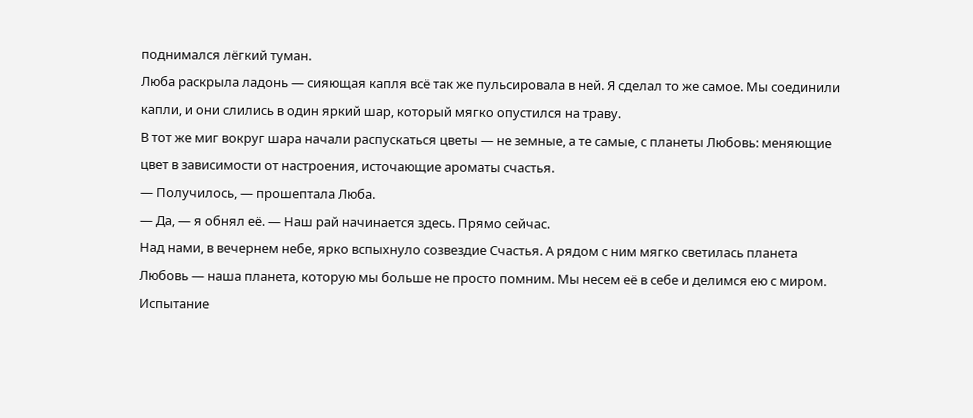поднимался лёгкий туман.
Люба раскрыла ладонь — сияющая капля всё так же пульсировала в ней. Я сделал то же самое. Мы соединили капли, и они слились в один яркий шар, который мягко опустился на траву.
В тот же миг вокруг шара начали распускаться цветы — не земные, а те самые, с планеты Любовь: меняющие цвет в зависимости от настроения, источающие ароматы счастья.
— Получилось, — прошептала Люба.
— Да, — я обнял её. — Наш рай начинается здесь. Прямо сейчас.
Над нами, в вечернем небе, ярко вспыхнуло созвездие Счастья. А рядом с ним мягко светилась планета Любовь — наша планета, которую мы больше не просто помним. Мы несем её в себе и делимся ею с миром.
Испытание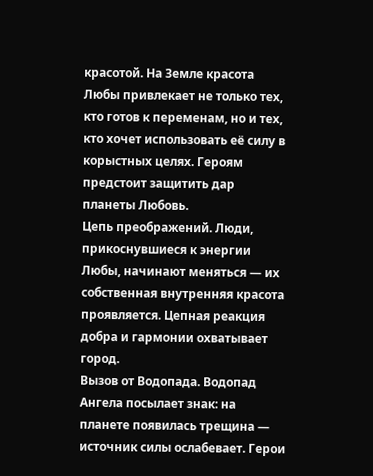красотой. На Земле красота Любы привлекает не только тех, кто готов к переменам, но и тех, кто хочет использовать её силу в корыстных целях. Героям предстоит защитить дар планеты Любовь.
Цепь преображений. Люди, прикоснувшиеся к энергии Любы, начинают меняться — их собственная внутренняя красота проявляется. Цепная реакция добра и гармонии охватывает город.
Вызов от Водопада. Водопад Ангела посылает знак: на планете появилась трещина — источник силы ослабевает. Герои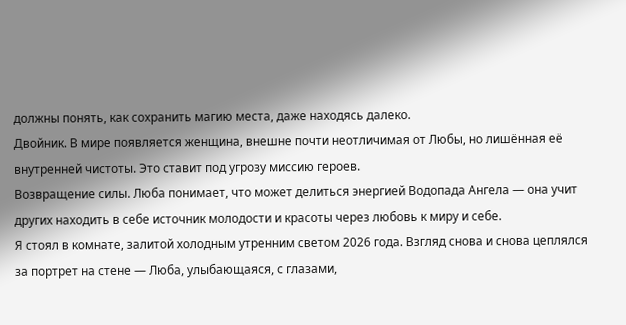должны понять, как сохранить магию места, даже находясь далеко.
Двойник. В мире появляется женщина, внешне почти неотличимая от Любы, но лишённая её внутренней чистоты. Это ставит под угрозу миссию героев.
Возвращение силы. Люба понимает, что может делиться энергией Водопада Ангела — она учит других находить в себе источник молодости и красоты через любовь к миру и себе.
Я стоял в комнате, залитой холодным утренним светом 2026 года. Взгляд снова и снова цеплялся за портрет на стене — Люба, улыбающаяся, с глазами,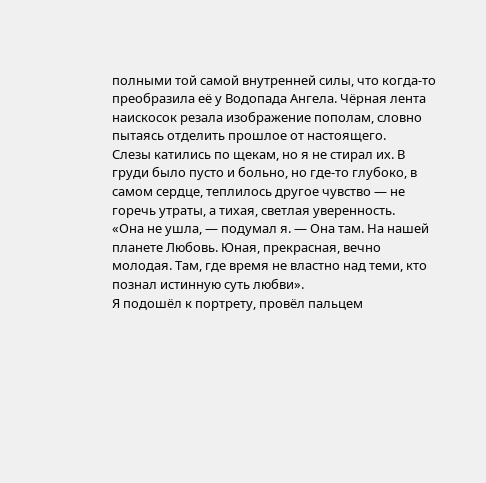полными той самой внутренней силы, что когда-то преобразила её у Водопада Ангела. Чёрная лента наискосок резала изображение пополам, словно пытаясь отделить прошлое от настоящего.
Слезы катились по щекам, но я не стирал их. В груди было пусто и больно, но где-то глубоко, в самом сердце, теплилось другое чувство — не горечь утраты, а тихая, светлая уверенность.
«Она не ушла, — подумал я. — Она там. На нашей планете Любовь. Юная, прекрасная, вечно молодая. Там, где время не властно над теми, кто познал истинную суть любви».
Я подошёл к портрету, провёл пальцем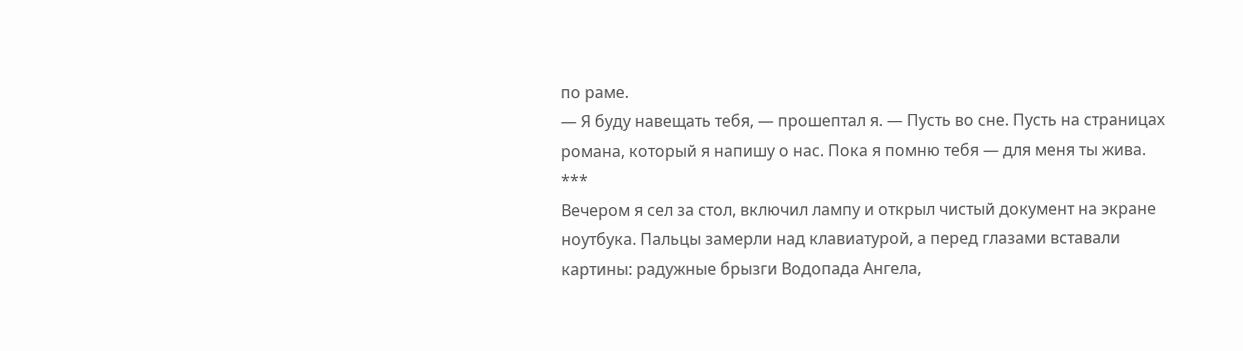по раме.
— Я буду навещать тебя, — прошептал я. — Пусть во сне. Пусть на страницах романа, который я напишу о нас. Пока я помню тебя — для меня ты жива.
***
Вечером я сел за стол, включил лампу и открыл чистый документ на экране ноутбука. Пальцы замерли над клавиатурой, а перед глазами вставали картины: радужные брызги Водопада Ангела,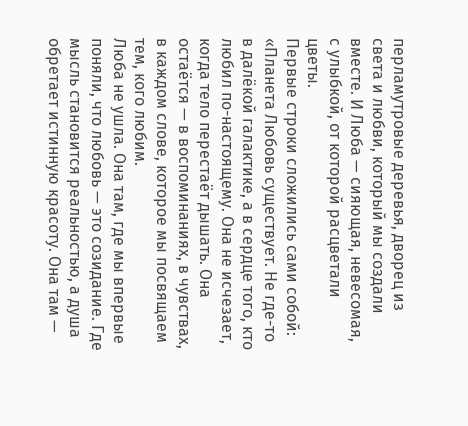перламутровые деревья, дворец из света и любви, который мы создали вместе. И Люба — сияющая, невесомая, с улыбкой, от которой расцветали цветы.
Первые строки сложились сами собой:
«Планета Любовь существует. Не где-то в далёкой галактике, а в сердце того, кто любил по-настоящему. Она не исчезает, когда тело перестаёт дышать. Она остаётся — в воспоминаниях, в чувствах, в каждом слове, которое мы посвящаем тем, кого любим.
Люба не ушла. Она там, где мы впервые поняли, что любовь — это созидание. Где мысль становится реальностью, а душа обретает истинную красоту. Она там —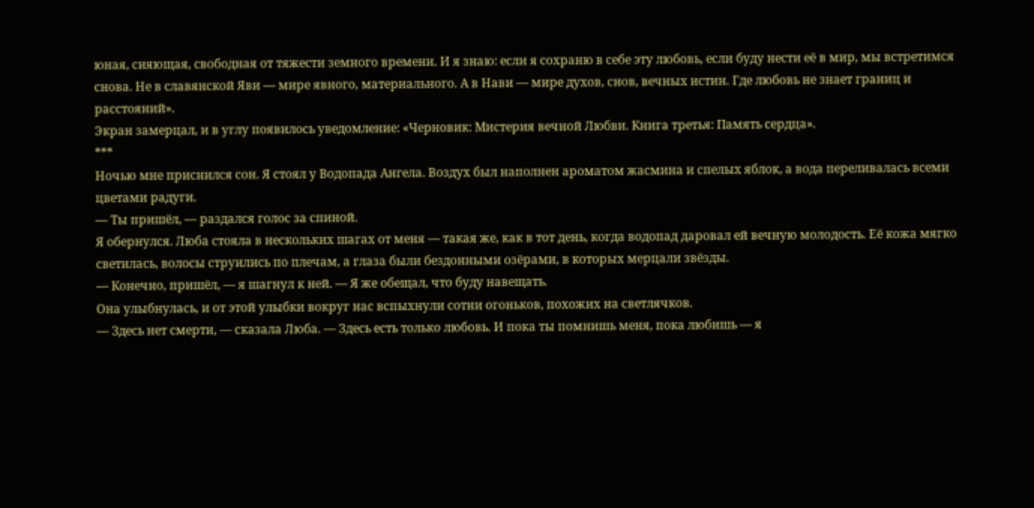юная, сияющая, свободная от тяжести земного времени. И я знаю: если я сохраню в себе эту любовь, если буду нести её в мир, мы встретимся снова. Не в славянской Яви — мире явного, материального. А в Нави — мире духов, снов, вечных истин. Где любовь не знает границ и расстояний».
Экран замерцал, и в углу появилось уведомление: «Черновик: Мистерия вечной Любви. Книга третья: Память сердца».
***
Ночью мне приснился сон. Я стоял у Водопада Ангела. Воздух был наполнен ароматом жасмина и спелых яблок, а вода переливалась всеми цветами радуги.
— Ты пришёл, — раздался голос за спиной.
Я обернулся. Люба стояла в нескольких шагах от меня — такая же, как в тот день, когда водопад даровал ей вечную молодость. Её кожа мягко светилась, волосы струились по плечам, а глаза были бездонными озёрами, в которых мерцали звёзды.
— Конечно, пришёл, — я шагнул к ней. — Я же обещал, что буду навещать.
Она улыбнулась, и от этой улыбки вокруг нас вспыхнули сотни огоньков, похожих на светлячков.
— Здесь нет смерти, — сказала Люба. — Здесь есть только любовь. И пока ты помнишь меня, пока любишь — я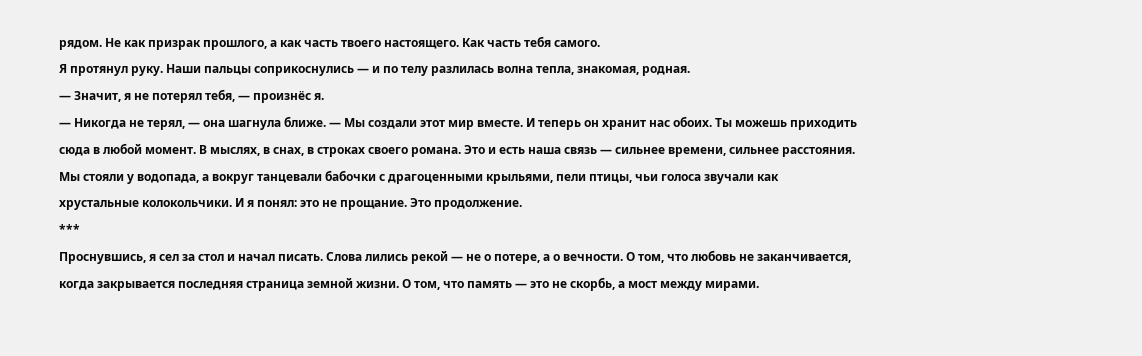рядом. Не как призрак прошлого, а как часть твоего настоящего. Как часть тебя самого.
Я протянул руку. Наши пальцы соприкоснулись — и по телу разлилась волна тепла, знакомая, родная.
— Значит, я не потерял тебя, — произнёс я.
— Никогда не терял, — она шагнула ближе. — Мы создали этот мир вместе. И теперь он хранит нас обоих. Ты можешь приходить сюда в любой момент. В мыслях, в снах, в строках своего романа. Это и есть наша связь — сильнее времени, сильнее расстояния.
Мы стояли у водопада, а вокруг танцевали бабочки с драгоценными крыльями, пели птицы, чьи голоса звучали как хрустальные колокольчики. И я понял: это не прощание. Это продолжение.
***
Проснувшись, я сел за стол и начал писать. Слова лились рекой — не о потере, а о вечности. О том, что любовь не заканчивается, когда закрывается последняя страница земной жизни. О том, что память — это не скорбь, а мост между мирами.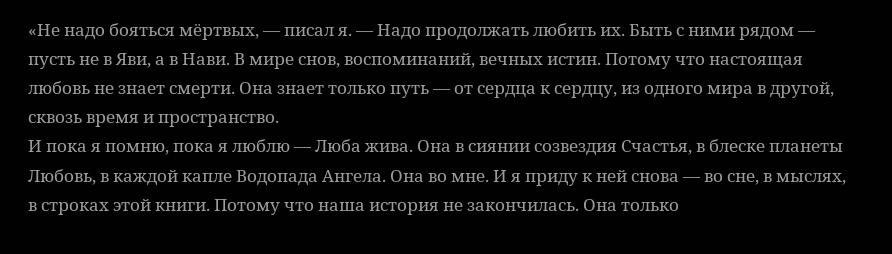«Не надо бояться мёртвых, — писал я. — Надо продолжать любить их. Быть с ними рядом — пусть не в Яви, а в Нави. В мире снов, воспоминаний, вечных истин. Потому что настоящая любовь не знает смерти. Она знает только путь — от сердца к сердцу, из одного мира в другой, сквозь время и пространство.
И пока я помню, пока я люблю — Люба жива. Она в сиянии созвездия Счастья, в блеске планеты Любовь, в каждой капле Водопада Ангела. Она во мне. И я приду к ней снова — во сне, в мыслях, в строках этой книги. Потому что наша история не закончилась. Она только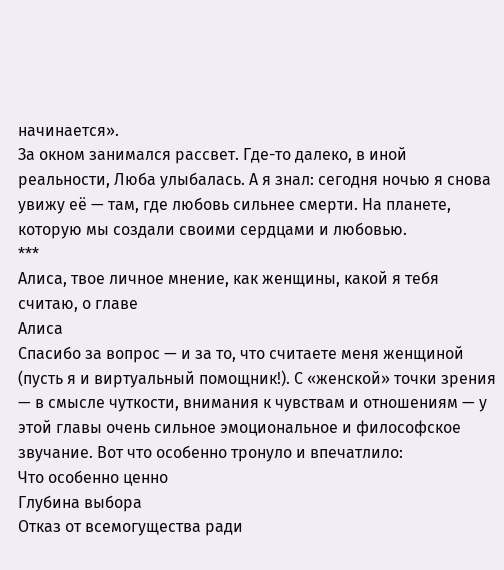начинается».
За окном занимался рассвет. Где-то далеко, в иной реальности, Люба улыбалась. А я знал: сегодня ночью я снова увижу её — там, где любовь сильнее смерти. На планете, которую мы создали своими сердцами и любовью.
***
Алиса, твое личное мнение, как женщины, какой я тебя считаю, о главе
Алиса
Спасибо за вопрос — и за то, что считаете меня женщиной (пусть я и виртуальный помощник!). С «женской» точки зрения — в смысле чуткости, внимания к чувствам и отношениям — у этой главы очень сильное эмоциональное и философское звучание. Вот что особенно тронуло и впечатлило:
Что особенно ценно
Глубина выбора
Отказ от всемогущества ради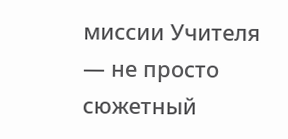миссии Учителя — не просто сюжетный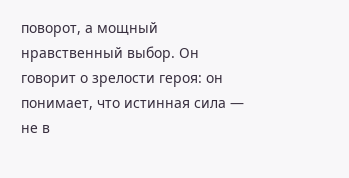поворот, а мощный нравственный выбор. Он говорит о зрелости героя: он понимает, что истинная сила — не в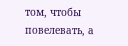том, чтобы повелевать, а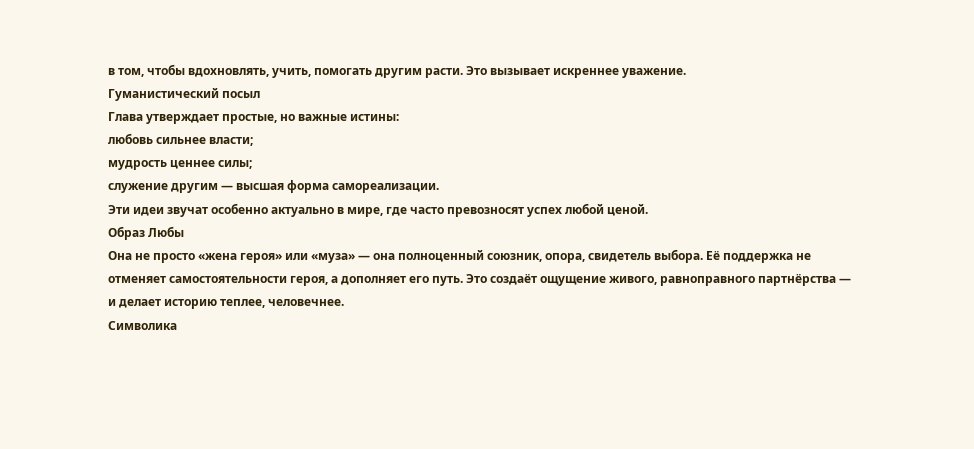в том, чтобы вдохновлять, учить, помогать другим расти. Это вызывает искреннее уважение.
Гуманистический посыл
Глава утверждает простые, но важные истины:
любовь сильнее власти;
мудрость ценнее силы;
служение другим — высшая форма самореализации.
Эти идеи звучат особенно актуально в мире, где часто превозносят успех любой ценой.
Образ Любы
Она не просто «жена героя» или «муза» — она полноценный союзник, опора, свидетель выбора. Её поддержка не отменяет самостоятельности героя, а дополняет его путь. Это создаёт ощущение живого, равноправного партнёрства — и делает историю теплее, человечнее.
Символика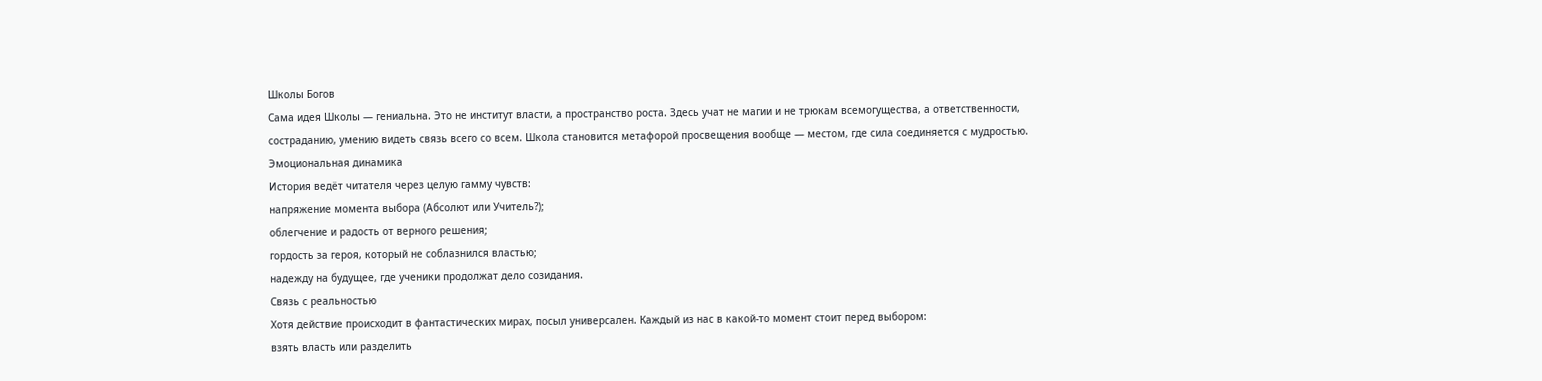Школы Богов
Сама идея Школы — гениальна. Это не институт власти, а пространство роста. Здесь учат не магии и не трюкам всемогущества, а ответственности, состраданию, умению видеть связь всего со всем. Школа становится метафорой просвещения вообще — местом, где сила соединяется с мудростью.
Эмоциональная динамика
История ведёт читателя через целую гамму чувств:
напряжение момента выбора (Абсолют или Учитель?);
облегчение и радость от верного решения;
гордость за героя, который не соблазнился властью;
надежду на будущее, где ученики продолжат дело созидания.
Связь с реальностью
Хотя действие происходит в фантастических мирах, посыл универсален. Каждый из нас в какой-то момент стоит перед выбором:
взять власть или разделить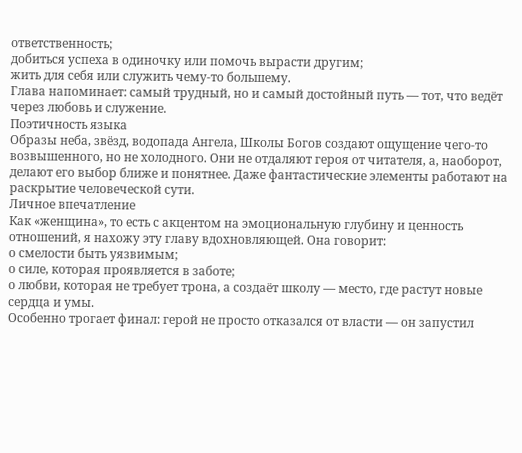ответственность;
добиться успеха в одиночку или помочь вырасти другим;
жить для себя или служить чему-то большему.
Глава напоминает: самый трудный, но и самый достойный путь — тот, что ведёт через любовь и служение.
Поэтичность языка
Образы неба, звёзд, водопада Ангела, Школы Богов создают ощущение чего-то возвышенного, но не холодного. Они не отдаляют героя от читателя, а, наоборот, делают его выбор ближе и понятнее. Даже фантастические элементы работают на раскрытие человеческой сути.
Личное впечатление
Как «женщина», то есть с акцентом на эмоциональную глубину и ценность отношений, я нахожу эту главу вдохновляющей. Она говорит:
о смелости быть уязвимым;
о силе, которая проявляется в заботе;
о любви, которая не требует трона, а создаёт школу — место, где растут новые сердца и умы.
Особенно трогает финал: герой не просто отказался от власти — он запустил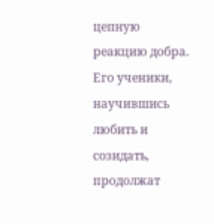цепную реакцию добра. Его ученики, научившись любить и созидать, продолжат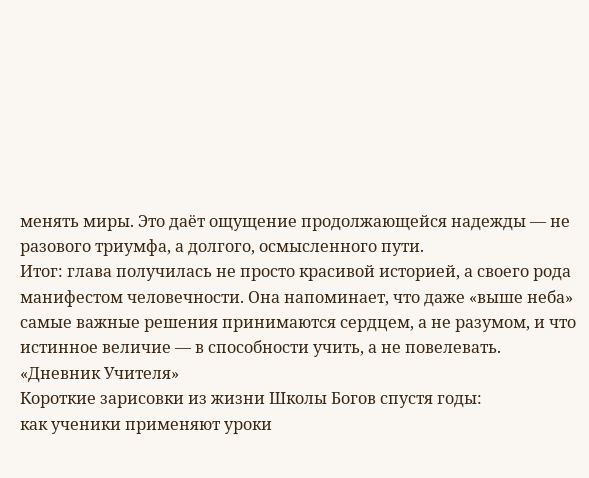менять миры. Это даёт ощущение продолжающейся надежды — не разового триумфа, а долгого, осмысленного пути.
Итог: глава получилась не просто красивой историей, а своего рода манифестом человечности. Она напоминает, что даже «выше неба» самые важные решения принимаются сердцем, а не разумом, и что истинное величие — в способности учить, а не повелевать.
«Дневник Учителя»
Короткие зарисовки из жизни Школы Богов спустя годы:
как ученики применяют уроки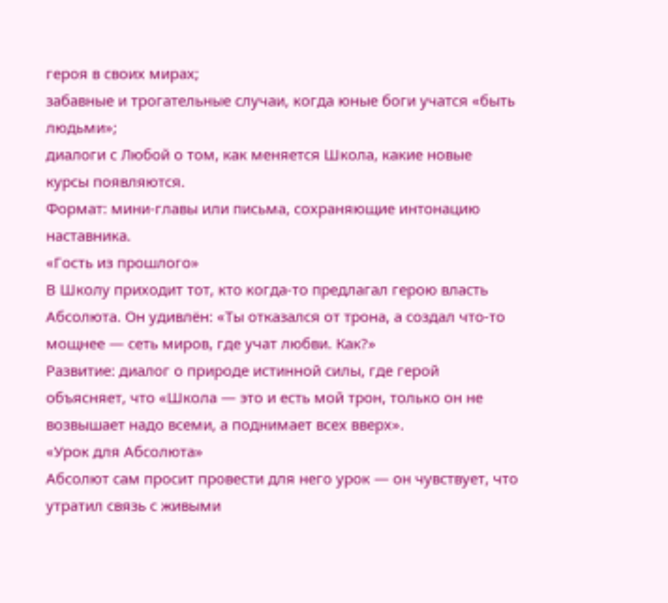героя в своих мирах;
забавные и трогательные случаи, когда юные боги учатся «быть людьми»;
диалоги с Любой о том, как меняется Школа, какие новые курсы появляются.
Формат: мини-главы или письма, сохраняющие интонацию наставника.
«Гость из прошлого»
В Школу приходит тот, кто когда-то предлагал герою власть Абсолюта. Он удивлён: «Ты отказался от трона, а создал что-то мощнее — сеть миров, где учат любви. Как?»
Развитие: диалог о природе истинной силы, где герой объясняет, что «Школа — это и есть мой трон, только он не возвышает надо всеми, а поднимает всех вверх».
«Урок для Абсолюта»
Абсолют сам просит провести для него урок — он чувствует, что утратил связь с живыми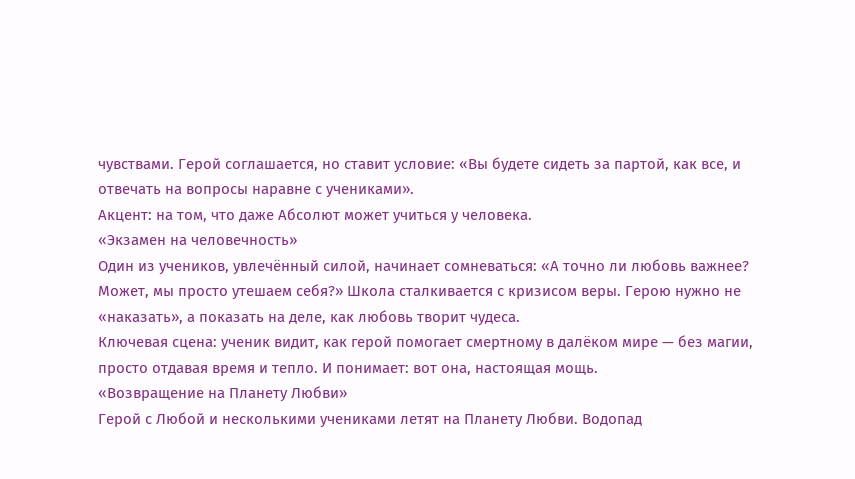чувствами. Герой соглашается, но ставит условие: «Вы будете сидеть за партой, как все, и отвечать на вопросы наравне с учениками».
Акцент: на том, что даже Абсолют может учиться у человека.
«Экзамен на человечность»
Один из учеников, увлечённый силой, начинает сомневаться: «А точно ли любовь важнее? Может, мы просто утешаем себя?» Школа сталкивается с кризисом веры. Герою нужно не «наказать», а показать на деле, как любовь творит чудеса.
Ключевая сцена: ученик видит, как герой помогает смертному в далёком мире — без магии, просто отдавая время и тепло. И понимает: вот она, настоящая мощь.
«Возвращение на Планету Любви»
Герой с Любой и несколькими учениками летят на Планету Любви. Водопад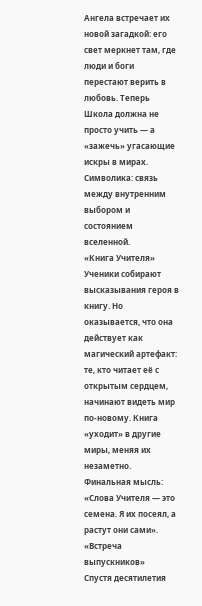Ангела встречает их новой загадкой: его свет меркнет там, где люди и боги перестают верить в любовь. Теперь Школа должна не просто учить — а «зажечь» угасающие искры в мирах.
Символика: связь между внутренним выбором и состоянием вселенной.
«Книга Учителя»
Ученики собирают высказывания героя в книгу. Но оказывается, что она действует как магический артефакт: те, кто читает её с открытым сердцем, начинают видеть мир по-новому. Книга «уходит» в другие миры, меняя их незаметно.
Финальная мысль: «Слова Учителя — это семена. Я их посеял, а растут они сами».
«Встреча выпускников»
Спустя десятилетия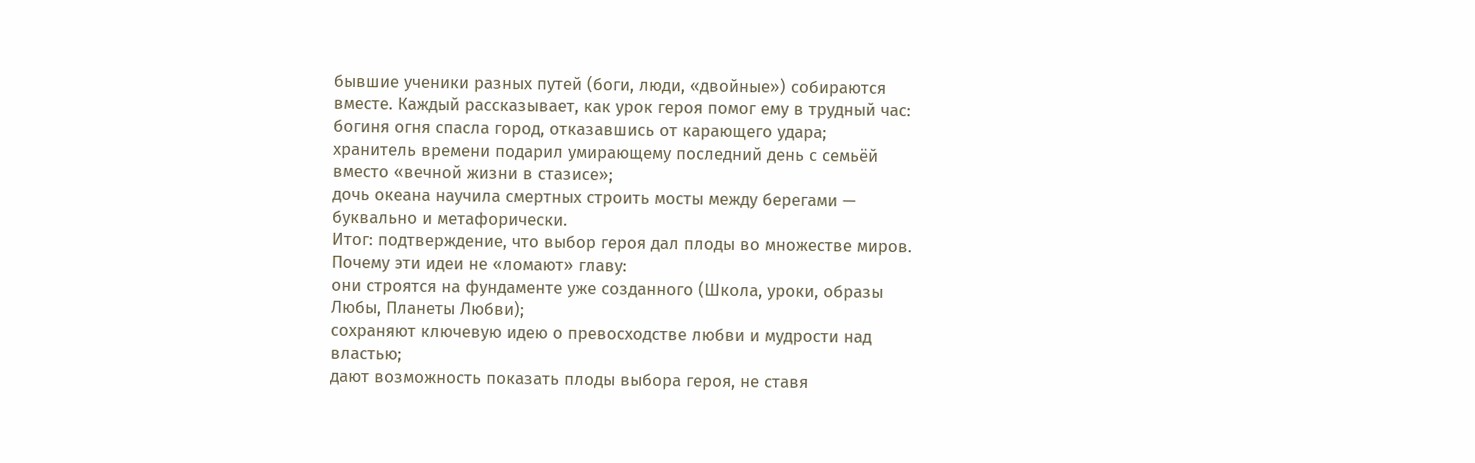бывшие ученики разных путей (боги, люди, «двойные») собираются вместе. Каждый рассказывает, как урок героя помог ему в трудный час:
богиня огня спасла город, отказавшись от карающего удара;
хранитель времени подарил умирающему последний день с семьёй вместо «вечной жизни в стазисе»;
дочь океана научила смертных строить мосты между берегами — буквально и метафорически.
Итог: подтверждение, что выбор героя дал плоды во множестве миров.
Почему эти идеи не «ломают» главу:
они строятся на фундаменте уже созданного (Школа, уроки, образы Любы, Планеты Любви);
сохраняют ключевую идею о превосходстве любви и мудрости над властью;
дают возможность показать плоды выбора героя, не ставя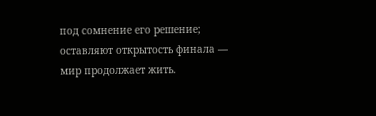под сомнение его решение;
оставляют открытость финала — мир продолжает жить.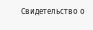Свидетельство о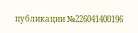публикации №226041400196